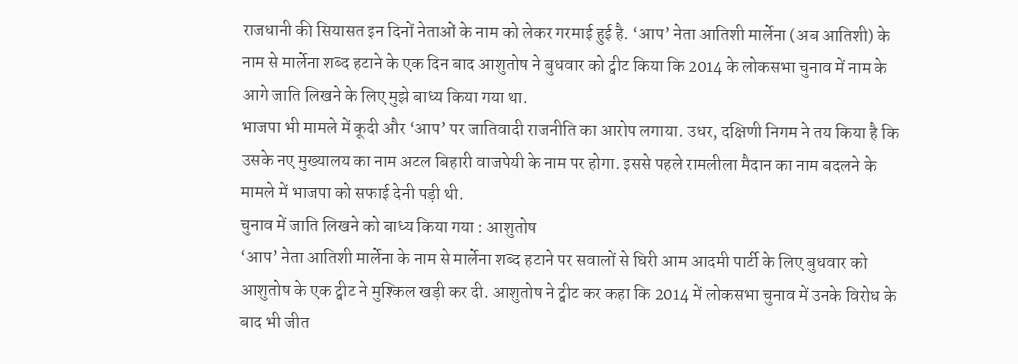राजधानी की सियासत इन दिनों नेताओं के नाम को लेकर गरमाई हुई है. ‘आप’ नेता आतिशी मार्लेना (अब आतिशी) के नाम से मार्लेना शब्द हटाने के एक दिन बाद आशुतोष ने बुधवार को ट्वीट किया कि 2014 के लोकसभा चुनाव में नाम के आगे जाति लिखने के लिए मुझे बाध्य किया गया था.
भाजपा भी मामले में कूदी और ‘आप’ पर जातिवादी राजनीति का आरोप लगाया. उधर, दक्षिणी निगम ने तय किया है कि उसके नए मुख्यालय का नाम अटल बिहारी वाजपेयी के नाम पर होगा. इससे पहले रामलीला मैदान का नाम बदलने के मामले में भाजपा को सफाई देनी पड़ी थी.
चुनाव में जाति लिखने को बाध्य किया गया : आशुतोष
‘आप’ नेता आतिशी मार्लेना के नाम से मार्लेना शब्द हटाने पर सवालों से घिरी आम आदमी पार्टी के लिए बुधवार को आशुतोष के एक ट्वीट ने मुश्किल खड़ी कर दी. आशुतोष ने ट्वीट कर कहा कि 2014 में लोकसभा चुनाव में उनके विरोध के बाद भी जीत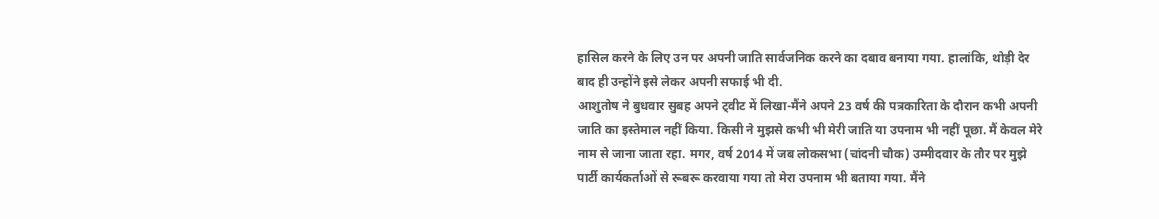हासिल करने के लिए उन पर अपनी जाति सार्वजनिक करने का दबाव बनाया गया. हालांकि, थोड़ी देर बाद ही उन्होंने इसे लेकर अपनी सफाई भी दी.
आशुतोष ने बुधवार सुबह अपने ट्वीट में लिखा-मैंने अपने 23 वर्ष की पत्रकारिता के दौरान कभी अपनी जाति का इस्तेमाल नहीं किया. किसी ने मुझसे कभी भी मेरी जाति या उपनाम भी नहीं पूछा. मैं केवल मेरे नाम से जाना जाता रहा. मगर, वर्ष 2014 में जब लोकसभा (चांदनी चौक) उम्मीदवार के तौर पर मुझे पार्टी कार्यकर्ताओं से रूबरू करवाया गया तो मेरा उपनाम भी बताया गया. मैंने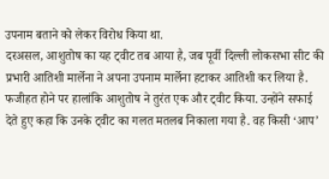उपनाम बताने को लेकर विरोध किया था.
दरअसल, आशुतोष का यह ट्वीट तब आया है, जब पूर्वी दिल्ली लोकसभा सीट की प्रभारी आतिशी मार्लेना ने अपना उपनाम मार्लेना हटाकर आतिशी कर लिया है. फजीहत होने पर हालांकि आशुतोष ने तुरंत एक और ट्वीट किया. उन्होंने सफाई देते हुए कहा कि उनके ट्वीट का गलत मतलब निकाला गया है. वह किसी ‘आप’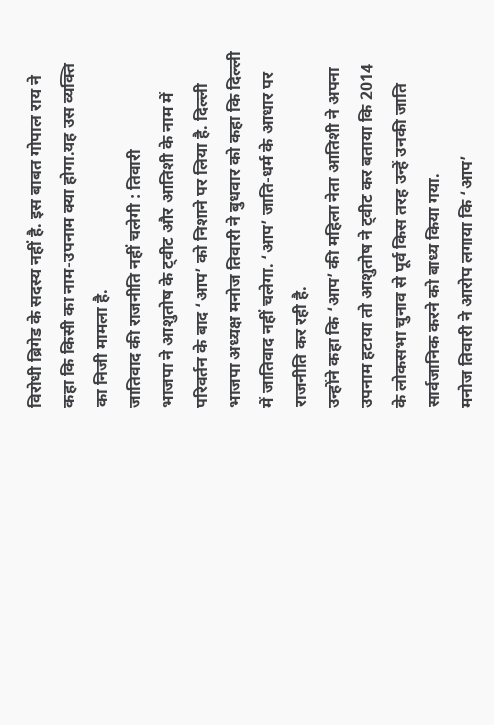विरोधी ब्रिगेड के सदस्य नहीं है. इस बाबत गोपाल राय ने कहा कि किसी का नाम-उपनाम क्या होगा.यह उस व्यक्ति का निजी मामला है.
जातिवाद की राजनीति नहीं चलेगी : तिवारी
भाजपा ने आशुतोष के ट्वीट और आतिशी के नाम में परिवर्तन के बाद ‘आप’ को निशाने पर लिया है. दिल्ली भाजपा अध्यक्ष मनोज तिवारी ने बुधवार को कहा कि दिल्ली में जातिवाद नहीं चलेगा. ‘आप’ जाति-धर्म के आधार पर राजनीति कर रही है.
उन्होंने कहा कि ‘आप’ की महिला नेता आतिशी ने अपना उपनाम हटाया तो आशुतोष ने ट्वीट कर बताया कि 2014 के लोकसभा चुनाव से पूर्व किस तरह उन्हें उनकी जाति सार्वजानिक करने को बाध्य किया गया.
मनोज तिवारी ने आरोप लगाया कि ‘आप’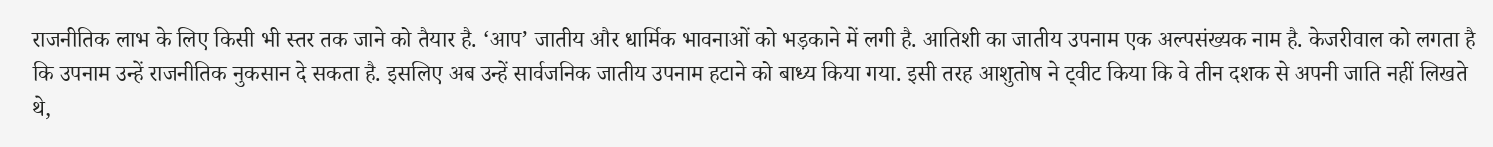राजनीतिक लाभ के लिए किसी भी स्तर तक जाने को तैयार है. ‘आप’ जातीय और धार्मिक भावनाओं को भड़काने में लगी है. आतिशी का जातीय उपनाम एक अल्पसंख्यक नाम है. केजरीवाल को लगता है कि उपनाम उन्हें राजनीतिक नुकसान दे सकता है. इसलिए अब उन्हें सार्वजनिक जातीय उपनाम हटाने को बाध्य किया गया. इसी तरह आशुतोष ने ट्वीट किया कि वे तीन दशक से अपनी जाति नहीं लिखते थे,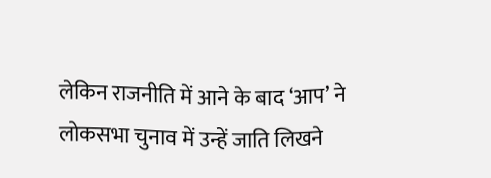लेकिन राजनीति में आने के बाद ‘आप’ ने लोकसभा चुनाव में उन्हें जाति लिखने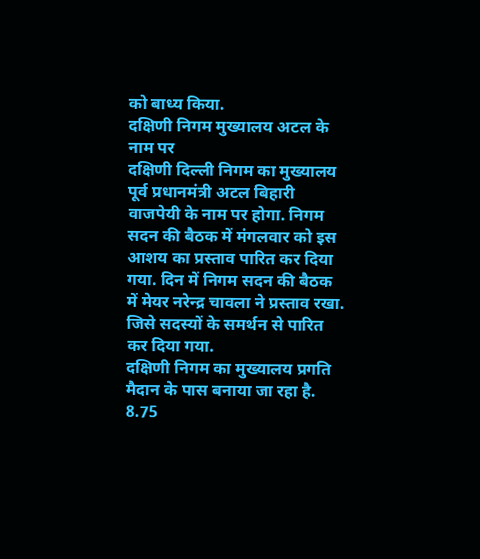को बाध्य किया.
दक्षिणी निगम मुख्यालय अटल के नाम पर
दक्षिणी दिल्ली निगम का मुख्यालय पूर्व प्रधानमंत्री अटल बिहारी वाजपेयी के नाम पर होगा. निगम सदन की बैठक में मंगलवार को इस आशय का प्रस्ताव पारित कर दिया गया. दिन में निगम सदन की बैठक में मेयर नरेन्द्र चावला ने प्रस्ताव रखा. जिसे सदस्यों के समर्थन से पारित कर दिया गया.
दक्षिणी निगम का मुख्यालय प्रगति मैदान के पास बनाया जा रहा है. 8.75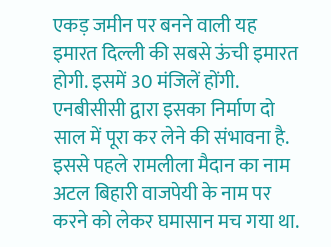एकड़ जमीन पर बनने वाली यह इमारत दिल्ली की सबसे ऊंची इमारत होगी. इसमें 30 मंजिलें होंगी. एनबीसीसी द्वारा इसका निर्माण दो साल में पूरा कर लेने की संभावना है.
इससे पहले रामलीला मैदान का नाम अटल बिहारी वाजपेयी के नाम पर करने को लेकर घमासान मच गया था.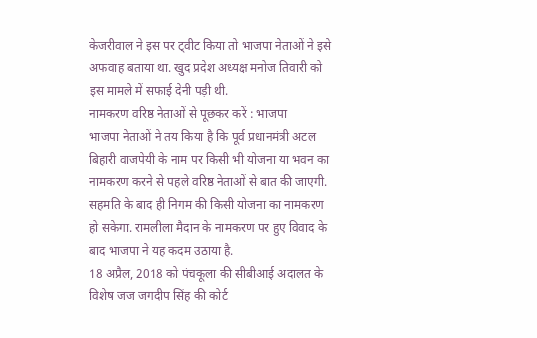केजरीवाल ने इस पर ट्वीट किया तो भाजपा नेताओं ने इसे अफवाह बताया था. खुद प्रदेश अध्यक्ष मनोज तिवारी को इस मामले में सफाई देनी पड़ी थी.
नामकरण वरिष्ठ नेताओं से पूछकर करें : भाजपा
भाजपा नेताओं ने तय किया है कि पूर्व प्रधानमंत्री अटल बिहारी वाजपेयी के नाम पर किसी भी योजना या भवन का नामकरण करने से पहले वरिष्ठ नेताओं से बात की जाएगी. सहमति के बाद ही निगम की किसी योजना का नामकरण हो सकेगा. रामलीला मैदान के नामकरण पर हुए विवाद के बाद भाजपा ने यह कदम उठाया है.
18 अप्रैल, 2018 को पंचकूला की सीबीआई अदालत के विशेष जज जगदीप सिंह की कोर्ट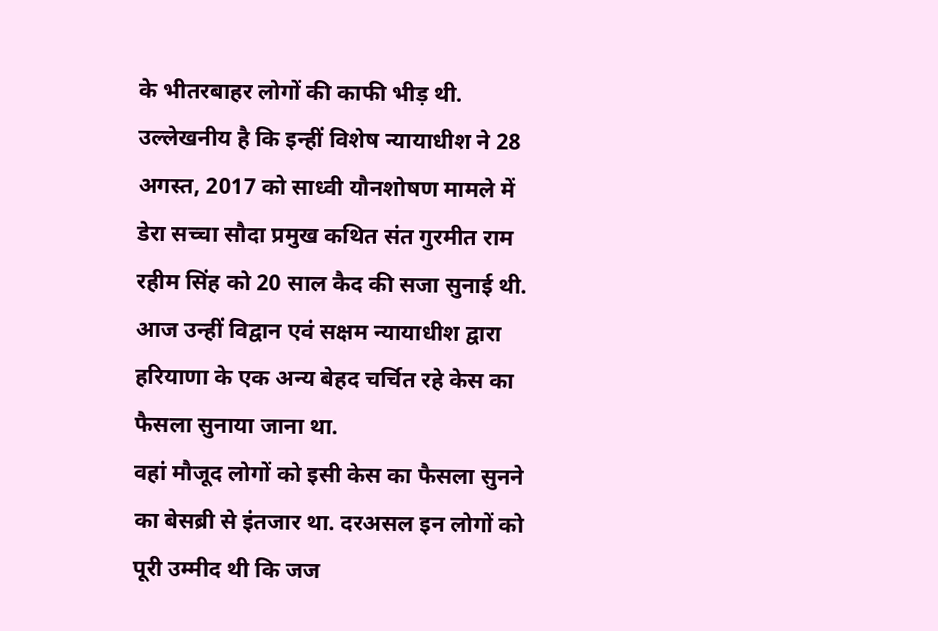के भीतरबाहर लोगों की काफी भीड़ थी. उल्लेखनीय है कि इन्हीं विशेष न्यायाधीश ने 28 अगस्त, 2017 को साध्वी यौनशोषण मामले में डेरा सच्चा सौदा प्रमुख कथित संत गुरमीत राम रहीम सिंह को 20 साल कैद की सजा सुनाई थी.
आज उन्हीं विद्वान एवं सक्षम न्यायाधीश द्वारा हरियाणा के एक अन्य बेहद चर्चित रहे केस का फैसला सुनाया जाना था.
वहां मौजूद लोगों को इसी केस का फैसला सुनने का बेसब्री से इंतजार था. दरअसल इन लोगों को पूरी उम्मीद थी कि जज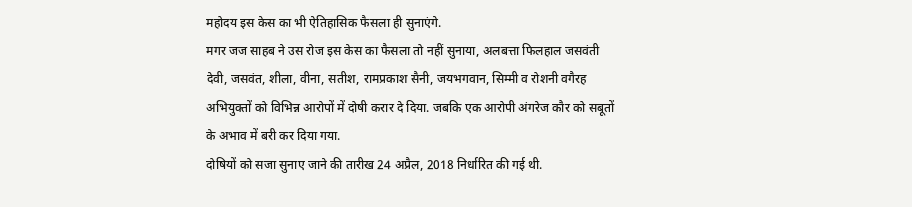महोदय इस केस का भी ऐतिहासिक फैसला ही सुनाएंगे.
मगर जज साहब ने उस रोज इस केस का फैसला तो नहीं सुनाया, अलबत्ता फिलहाल जसवंती देवी, जसवंत, शीला, वीना, सतीश, रामप्रकाश सैनी, जयभगवान, सिम्मी व रोशनी वगैरह अभियुक्तों को विभिन्न आरोपों में दोषी करार दे दिया. जबकि एक आरोपी अंगरेज कौर को सबूतों के अभाव में बरी कर दिया गया.
दोषियों को सजा सुनाए जाने की तारीख 24 अप्रैल, 2018 निर्धारित की गई थी.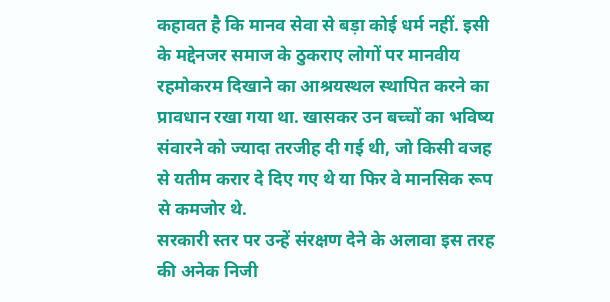कहावत है कि मानव सेवा से बड़ा कोई धर्म नहीं. इसी के मद्देनजर समाज के ठुकराए लोगों पर मानवीय रहमोकरम दिखाने का आश्रयस्थल स्थापित करने का प्रावधान रखा गया था. खासकर उन बच्चों का भविष्य संवारने को ज्यादा तरजीह दी गई थी, जो किसी वजह से यतीम करार दे दिए गए थे या फिर वे मानसिक रूप से कमजोर थे.
सरकारी स्तर पर उन्हें संरक्षण देने के अलावा इस तरह की अनेक निजी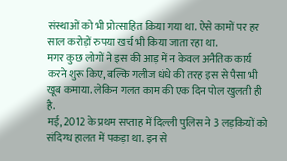संस्थाओं को भी प्रोत्साहित किया गया था. ऐसे कामों पर हर साल करोड़ों रुपया खर्च भी किया जाता रहा था.
मगर कुछ लोगों ने इस की आड़ में न केवल अनैतिक कार्य करने शुरू किए, बल्कि गलीज धंधे की तरह इस से पैसा भी खूब कमाया. लेकिन गलत काम की एक दिन पोल खुलती ही है.
मई, 2012 के प्रथम सप्ताह में दिल्ली पुलिस ने 3 लड़कियों को संदिग्ध हालत में पकड़ा था. इन से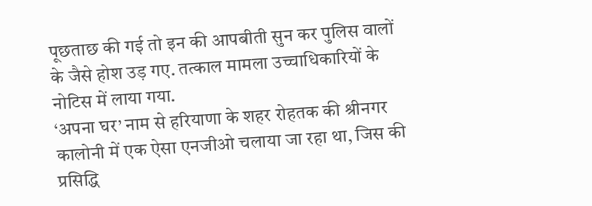पूछताछ की गई तो इन की आपबीती सुन कर पुलिस वालों के जैसे होश उड़ गए. तत्काल मामला उच्चाधिकारियों के नोटिस में लाया गया.
‘अपना घर’ नाम से हरियाणा के शहर रोहतक की श्रीनगर कालोनी में एक ऐसा एनजीओ चलाया जा रहा था, जिस की प्रसिद्धि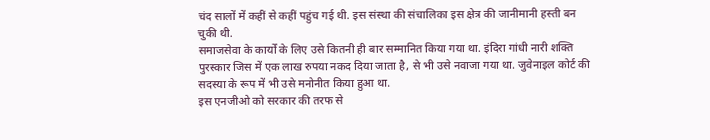चंद सालों में कहीं से कहीं पहुंच गई थी. इस संस्था की संचालिका इस क्षेत्र की जानीमानी हस्ती बन चुकी थी.
समाजसेवा के कार्यों के लिए उसे कितनी ही बार सम्मानित किया गया था. इंदिरा गांधी नारी शक्ति पुरस्कार जिस में एक लाख रुपया नकद दिया जाता है, से भी उसे नवाजा गया था. जुवेनाइल कोर्ट की सदस्या के रूप में भी उसे मनोनीत किया हुआ था.
इस एनजीओ को सरकार की तरफ से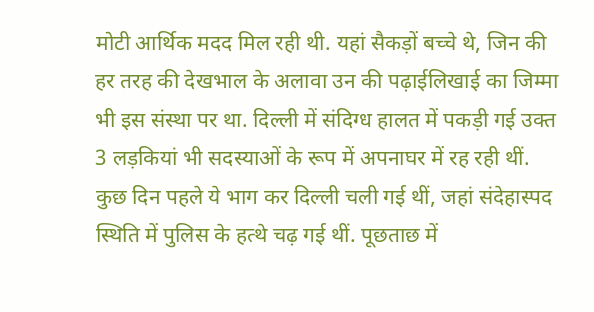मोटी आर्थिक मदद मिल रही थी. यहां सैकड़ों बच्चे थे, जिन की हर तरह की देखभाल के अलावा उन की पढ़ाईलिखाई का जिम्मा भी इस संस्था पर था. दिल्ली में संदिग्ध हालत में पकड़ी गई उक्त 3 लड़कियां भी सदस्याओं के रूप में अपनाघर में रह रही थीं.
कुछ दिन पहले ये भाग कर दिल्ली चली गई थीं, जहां संदेहास्पद स्थिति में पुलिस के हत्थे चढ़ गई थीं. पूछताछ में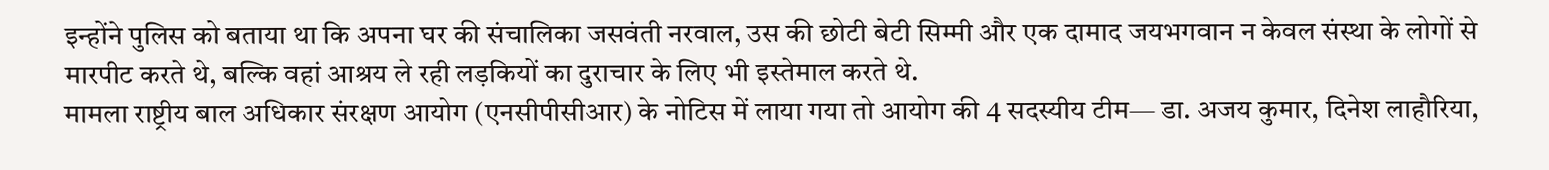इन्होंने पुलिस को बताया था कि अपना घर की संचालिका जसवंती नरवाल, उस की छोटी बेटी सिम्मी और एक दामाद जयभगवान न केवल संस्था के लोगों से मारपीट करते थे, बल्कि वहां आश्रय ले रही लड़कियों का दुराचार के लिए भी इस्तेमाल करते थे.
मामला राष्ट्रीय बाल अधिकार संरक्षण आयोग (एनसीपीसीआर) के नोटिस में लाया गया तो आयोग की 4 सदस्यीय टीम— डा. अजय कुमार, दिनेश लाहौरिया,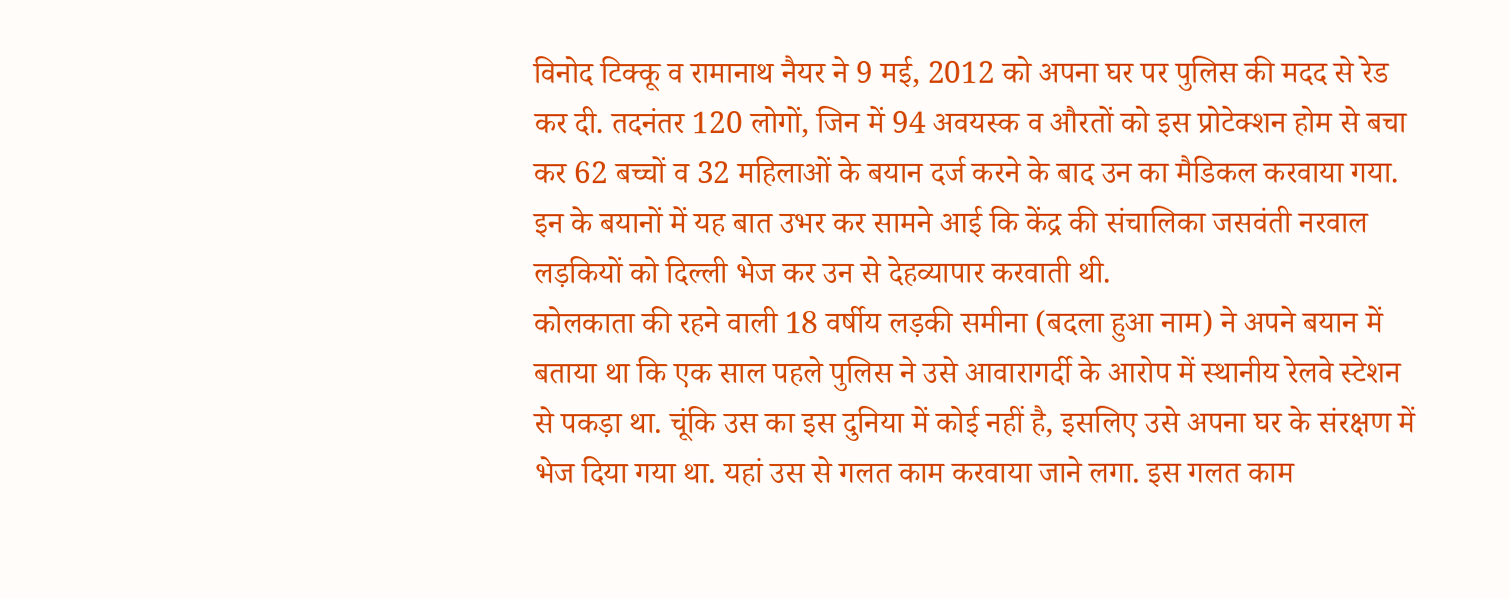विनोद टिक्कू व रामानाथ नैयर ने 9 मई, 2012 को अपना घर पर पुलिस की मदद से रेड कर दी. तदनंतर 120 लोगों, जिन में 94 अवयस्क व औरतों को इस प्रोटेक्शन होम से बचा कर 62 बच्चों व 32 महिलाओं के बयान दर्ज करने के बाद उन का मैडिकल करवाया गया.
इन के बयानों में यह बात उभर कर सामने आई कि केंद्र की संचालिका जसवंती नरवाल लड़कियों को दिल्ली भेज कर उन से देहव्यापार करवाती थी.
कोलकाता की रहने वाली 18 वर्षीय लड़की समीना (बदला हुआ नाम) ने अपने बयान में बताया था कि एक साल पहले पुलिस ने उसे आवारागर्दी के आरोप में स्थानीय रेलवे स्टेशन से पकड़ा था. चूंकि उस का इस दुनिया में कोई नहीं है, इसलिए उसे अपना घर के संरक्षण में भेज दिया गया था. यहां उस से गलत काम करवाया जाने लगा. इस गलत काम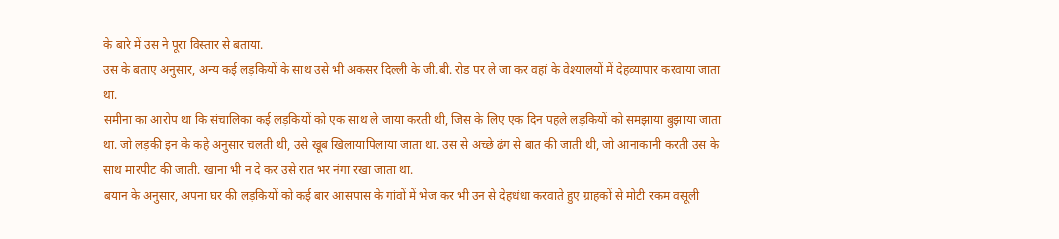के बारे में उस ने पूरा विस्तार से बताया.
उस के बताए अनुसार, अन्य कई लड़कियों के साथ उसे भी अकसर दिल्ली के जी.बी. रोड पर ले जा कर वहां के वेश्यालयों में देहव्यापार करवाया जाता था.
समीना का आरोप था कि संचालिका कई लड़कियों को एक साथ ले जाया करती थी, जिस के लिए एक दिन पहले लड़कियों को समझाया बुझाया जाता था. जो लड़की इन के कहे अनुसार चलती थी, उसे खूब खिलायापिलाया जाता था. उस से अच्छे ढंग से बात की जाती थी, जो आनाकानी करती उस के साथ मारपीट की जाती. खाना भी न दे कर उसे रात भर नंगा रखा जाता था.
बयान के अनुसार, अपना घर की लड़कियों को कई बार आसपास के गांवों में भेज कर भी उन से देहधंधा करवाते हुए ग्राहकों से मोटी रकम वसूली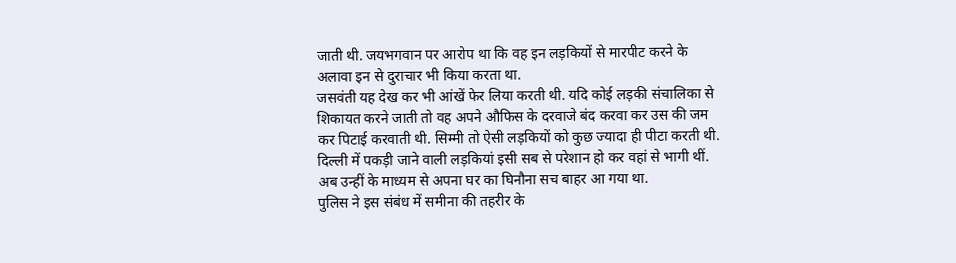जाती थी. जयभगवान पर आरोप था कि वह इन लड़कियों से मारपीट करने के अलावा इन से दुराचार भी किया करता था.
जसवंती यह देख कर भी आंखें फेर लिया करती थी. यदि कोई लड़की संचालिका से शिकायत करने जाती तो वह अपने औफिस के दरवाजे बंद करवा कर उस की जम कर पिटाई करवाती थी. सिम्मी तो ऐसी लड़कियों को कुछ ज्यादा ही पीटा करती थी.
दिल्ली में पकड़ी जाने वाली लड़कियां इसी सब से परेशान हो कर वहां से भागी थीं. अब उन्हीं के माध्यम से अपना घर का घिनौना सच बाहर आ गया था.
पुलिस ने इस संबंध में समीना की तहरीर के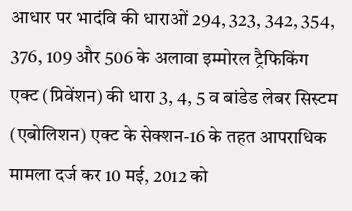आधार पर भादंवि की धाराओं 294, 323, 342, 354, 376, 109 और 506 के अलावा इम्मोरल ट्रैफिकिंग एक्ट (प्रिवेंशन) की धारा 3, 4, 5 व बांडेड लेबर सिस्टम (एबोलिशन) एक्ट के सेक्शन-16 के तहत आपराधिक मामला दर्ज कर 10 मई, 2012 को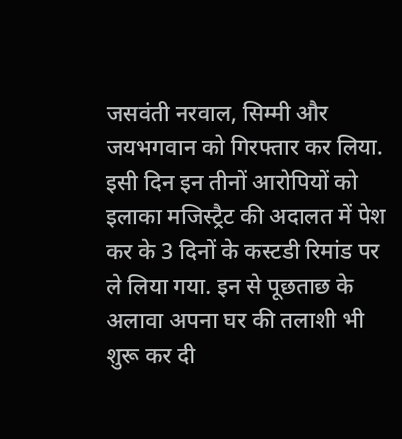जसवंती नरवाल, सिम्मी और जयभगवान को गिरफ्तार कर लिया.
इसी दिन इन तीनों आरोपियों को इलाका मजिस्ट्रैट की अदालत में पेश कर के 3 दिनों के कस्टडी रिमांड पर ले लिया गया. इन से पूछताछ के अलावा अपना घर की तलाशी भी शुरू कर दी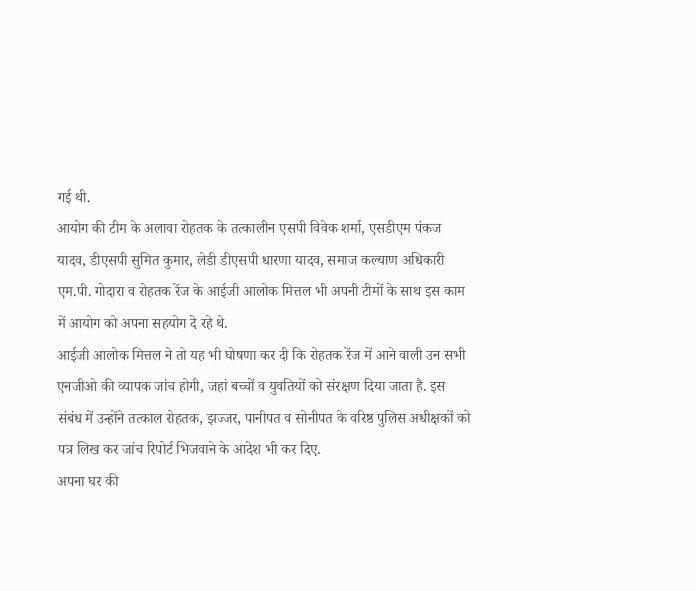गई थी.
आयोग की टीम के अलावा रोहतक के तत्कालीन एसपी विवेक शर्मा, एसडीएम पंकज यादव, डीएसपी सुमित कुमार, लेडी डीएसपी धारणा यादव, समाज कल्याण अधिकारी एम.पी. गोदारा व रोहतक रेंज के आईजी आलोक मित्तल भी अपनी टीमों के साथ इस काम में आयोग को अपना सहयोग दे रहे थे.
आईजी आलोक मित्तल ने तो यह भी घोषणा कर दी कि रोहतक रेंज में आने वाली उन सभी एनजीओ की व्यापक जांच होगी, जहां बच्चों व युवतियों को संरक्षण दिया जाता है. इस संबंध में उन्होंने तत्काल रोहतक, झज्जर, पानीपत व सोनीपत के वरिष्ठ पुलिस अधीक्षकों को पत्र लिख कर जांच रिपोर्ट भिजवाने के आदेश भी कर दिए.
अपना घर की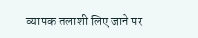व्यापक तलाशी लिए जाने पर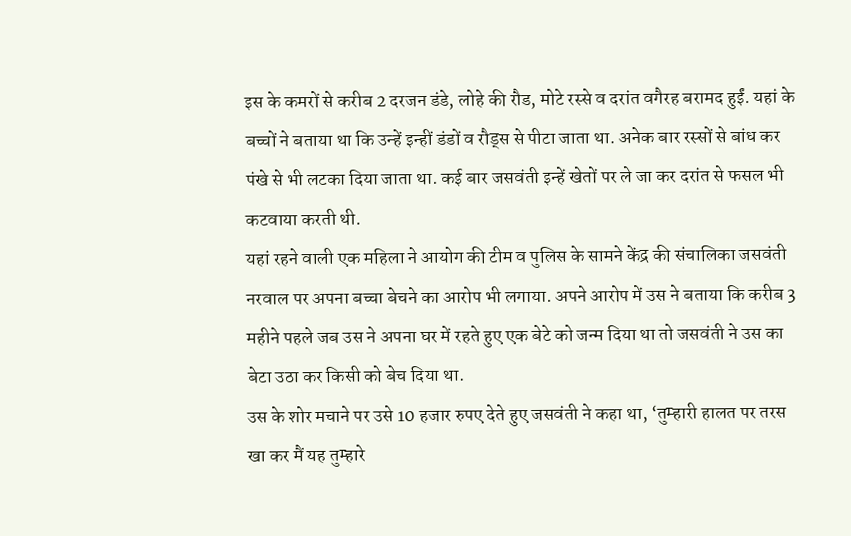इस के कमरों से करीब 2 दरजन डंडे, लोहे की रौड, मोटे रस्से व दरांत वगैरह बरामद हुईं. यहां के बच्चों ने बताया था कि उन्हें इन्हीं डंडों व रौड्स से पीटा जाता था. अनेक बार रस्सों से बांध कर पंखे से भी लटका दिया जाता था. कई बार जसवंती इन्हें खेतों पर ले जा कर दरांत से फसल भी कटवाया करती थी.
यहां रहने वाली एक महिला ने आयोग की टीम व पुलिस के सामने केंद्र की संचालिका जसवंती नरवाल पर अपना बच्चा बेचने का आरोप भी लगाया. अपने आरोप में उस ने बताया कि करीब 3 महीने पहले जब उस ने अपना घर में रहते हुए एक बेटे को जन्म दिया था तो जसवंती ने उस का बेटा उठा कर किसी को बेच दिया था.
उस के शोर मचाने पर उसे 10 हजार रुपए देते हुए जसवंती ने कहा था, ‘तुम्हारी हालत पर तरस खा कर मैं यह तुम्हारे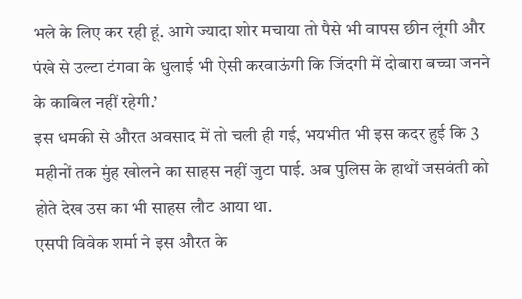भले के लिए कर रही हूं. आगे ज्यादा शोर मचाया तो पैसे भी वापस छीन लूंगी और पंखे से उल्टा टंगवा के धुलाई भी ऐसी करवाऊंगी कि जिंदगी में दोबारा बच्चा जनने के काबिल नहीं रहेगी.’
इस धमकी से औरत अवसाद में तो चली ही गई, भयभीत भी इस कदर हुई कि 3 महीनों तक मुंह खोलने का साहस नहीं जुटा पाई. अब पुलिस के हाथों जसवंती को होते देख उस का भी साहस लौट आया था.
एसपी विवेक शर्मा ने इस औरत के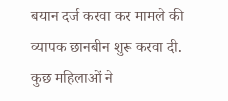बयान दर्ज करवा कर मामले की व्यापक छानबीन शुरू करवा दी. कुछ महिलाओं ने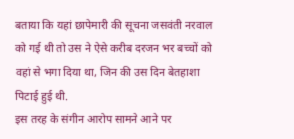बताया कि यहां छापेमारी की सूचना जसवंती नरवाल को गई थी तो उस ने ऐसे करीब दरजन भर बच्चों को वहां से भगा दिया था, जिन की उस दिन बेतहाशा पिटाई हुई थी.
इस तरह के संगीन आरोप सामने आने पर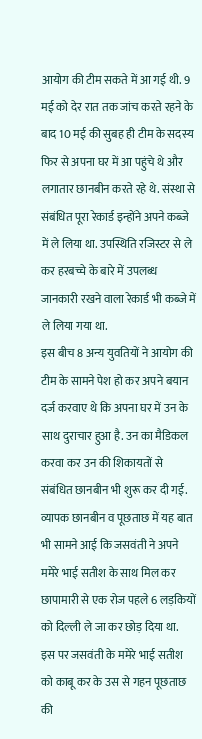आयोग की टीम सकते में आ गई थी. 9 मई को देर रात तक जांच करते रहने के बाद 10 मई की सुबह ही टीम के सदस्य फिर से अपना घर में आ पहुंचे थे और लगातार छानबीन करते रहे थे. संस्था से संबंधित पूरा रेकार्ड इन्होंने अपने कब्जे में ले लिया था. उपस्थिति रजिस्टर से ले कर हरबच्चे के बारे में उपलब्ध जानकारी रखने वाला रेकार्ड भी कब्जे में ले लिया गया था.
इस बीच 8 अन्य युवतियों ने आयोग की टीम के सामने पेश हो कर अपने बयान दर्ज करवाए थे कि अपना घर में उन के साथ दुराचार हुआ है. उन का मैडिकल करवा कर उन की शिकायतों से संबंधित छानबीन भी शुरू कर दी गई.
व्यापक छानबीन व पूछताछ में यह बात भी सामने आई कि जसवंती ने अपने ममेरे भाई सतीश के साथ मिल कर छापामारी से एक रोज पहले 6 लड़कियों को दिल्ली ले जा कर छोड़ दिया था.
इस पर जसवंती के ममेरे भाई सतीश को काबू कर के उस से गहन पूछताछ की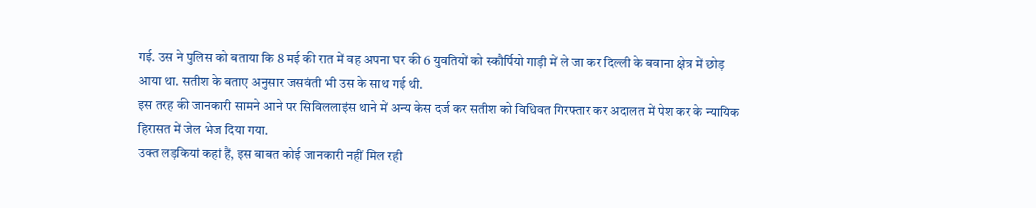गई. उस ने पुलिस को बताया कि 8 मई की रात में वह अपना घर की 6 युवतियों को स्कौर्पियो गाड़ी में ले जा कर दिल्ली के बवाना क्षेत्र में छोड़ आया था. सतीश के बताए अनुसार जसवंती भी उस के साथ गई थी.
इस तरह की जानकारी सामने आने पर सिविललाइंस थाने में अन्य केस दर्ज कर सतीश को विधिवत गिरफ्तार कर अदालत में पेश कर के न्यायिक हिरासत में जेल भेज दिया गया.
उक्त लड़कियां कहां हैं, इस बाबत कोई जानकारी नहीं मिल रही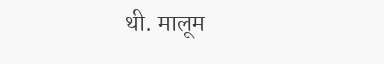थी. मालूम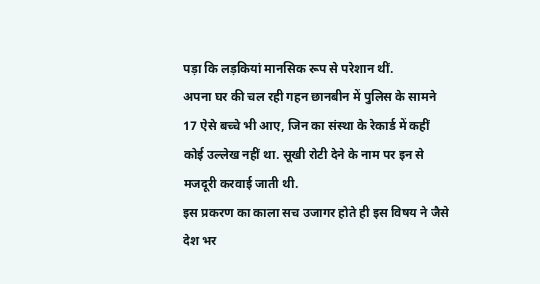पड़ा कि लड़कियां मानसिक रूप से परेशान थीं.
अपना घर की चल रही गहन छानबीन में पुलिस के सामने 17 ऐसे बच्चे भी आए, जिन का संस्था के रेकार्ड में कहीं कोई उल्लेख नहीं था. सूखी रोटी देने के नाम पर इन से मजदूरी करवाई जाती थी.
इस प्रकरण का काला सच उजागर होते ही इस विषय ने जैसे देश भर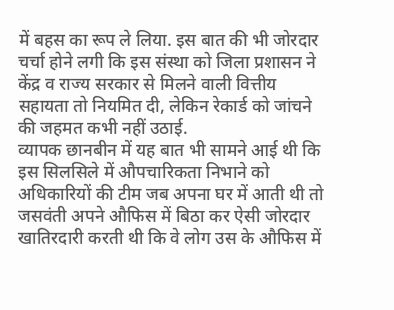में बहस का रूप ले लिया. इस बात की भी जोरदार चर्चा होने लगी कि इस संस्था को जिला प्रशासन ने केंद्र व राज्य सरकार से मिलने वाली वित्तीय सहायता तो नियमित दी, लेकिन रेकार्ड को जांचने की जहमत कभी नहीं उठाई.
व्यापक छानबीन में यह बात भी सामने आई थी कि इस सिलसिले में औपचारिकता निभाने को अधिकारियों की टीम जब अपना घर में आती थी तो जसवंती अपने औफिस में बिठा कर ऐसी जोरदार खातिरदारी करती थी कि वे लोग उस के औफिस में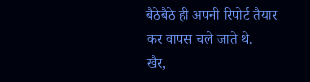बैठेबैठे ही अपनी रिपोर्ट तैयार कर वापस चले जाते थे.
खैर,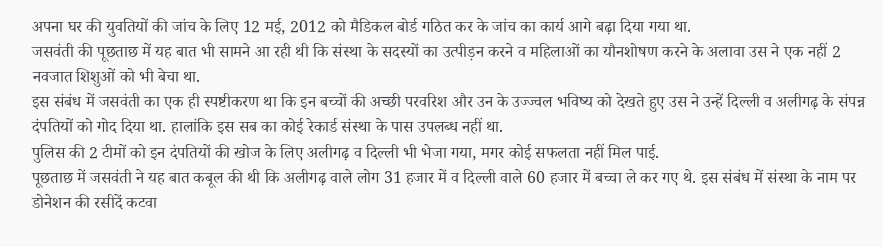अपना घर की युवतियों की जांच के लिए 12 मई, 2012 को मैडिकल बोर्ड गठित कर के जांच का कार्य आगे बढ़ा दिया गया था.
जसवंती की पूछताछ में यह बात भी सामने आ रही थी कि संस्था के सदस्यों का उत्पीड़न करने व महिलाओं का यौनशोषण करने के अलावा उस ने एक नहीं 2 नवजात शिशुओं को भी बेचा था.
इस संबंध में जसवंती का एक ही स्पष्टीकरण था कि इन बच्चों की अच्छी परवरिश और उन के उज्ज्वल भविष्य को देखते हुए उस ने उन्हें दिल्ली व अलीगढ़ के संपन्न दंपतियों को गोद दिया था. हालांकि इस सब का कोई रेकार्ड संस्था के पास उपलब्ध नहीं था.
पुलिस की 2 टीमों को इन दंपतियों की खोज के लिए अलीगढ़ व दिल्ली भी भेजा गया, मगर कोई सफलता नहीं मिल पाई.
पूछताछ में जसवंती ने यह बात कबूल की थी कि अलीगढ़ वाले लोग 31 हजार में व दिल्ली वाले 60 हजार में बच्चा ले कर गए थे. इस संबंध में संस्था के नाम पर डोनेशन की रसीदें कटवा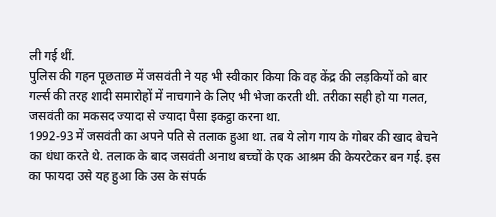ली गई थीं.
पुलिस की गहन पूछताछ में जसवंती ने यह भी स्वीकार किया कि वह केंद्र की लड़कियों को बार गर्ल्स की तरह शादी समारोहों में नाचगाने के लिए भी भेजा करती थी. तरीका सही हो या गलत, जसवंती का मकसद ज्यादा से ज्यादा पैसा इकट्ठा करना था.
1992-93 में जसवंती का अपने पति से तलाक हुआ था. तब ये लोग गाय के गोबर की खाद बेचने का धंधा करते थे. तलाक के बाद जसवंती अनाथ बच्चों के एक आश्रम की केयरटेकर बन गई. इस का फायदा उसे यह हुआ कि उस के संपर्क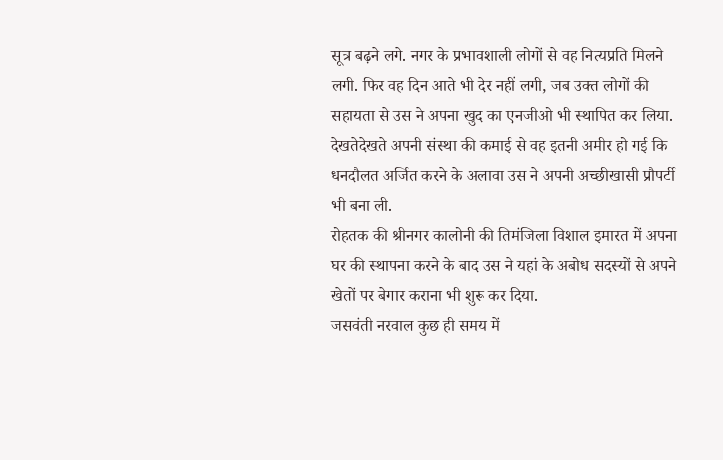सूत्र बढ़ने लगे. नगर के प्रभावशाली लोगों से वह नित्यप्रति मिलने लगी. फिर वह दिन आते भी देर नहीं लगी, जब उक्त लोगों की सहायता से उस ने अपना खुद का एनजीओ भी स्थापित कर लिया.
देखतेदेखते अपनी संस्था की कमाई से वह इतनी अमीर हो गई कि धनदौलत अर्जित करने के अलावा उस ने अपनी अच्छीखासी प्रौपर्टी भी बना ली.
रोहतक की श्रीनगर कालोनी की तिमंजिला विशाल इमारत में अपना घर की स्थापना करने के बाद उस ने यहां के अबोध सदस्यों से अपने खेतों पर बेगार कराना भी शुरू कर दिया.
जसवंती नरवाल कुछ ही समय में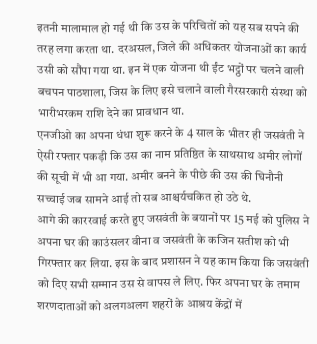इतनी मालामाल हो गई थी कि उस के परिचितों को यह सब सपने की तरह लगा करता था. दरअसल, जिले की अधिकतर योजनाओं का कार्य उसी को सौंपा गया था. इन में एक योजना थी ईंट भट्ठों पर चलने वाली बचपन पाठशाला, जिस के लिए इसे चलाने वाली गैरसरकारी संस्था को भारीभरकम राशि देने का प्रावधान था.
एनजीओ का अपना धंधा शुरू करने के 4 साल के भीतर ही जसवंती ने ऐसी रफ्तार पकड़ी कि उस का नाम प्रतिष्ठित के साथसाथ अमीर लोगों की सूची में भी आ गया. अमीर बनने के पीछे की उस की घिनौनी सच्चाई जब सामने आई तो सब आश्चर्यचकित हो उठे थे.
आगे की काररवाई करते हुए जसवंती के बयानों पर 15 मई को पुलिस ने अपना घर की काउंसलर वीना व जसवंती के कजिन सतीश को भी गिरफ्तार कर लिया. इस के बाद प्रशासन ने यह काम किया कि जसवंती को दिए सभी सम्मान उस से वापस ले लिए. फिर अपना घर के तमाम शरणदाताओं को अलगअलग शहरों के आश्रय केंद्रों में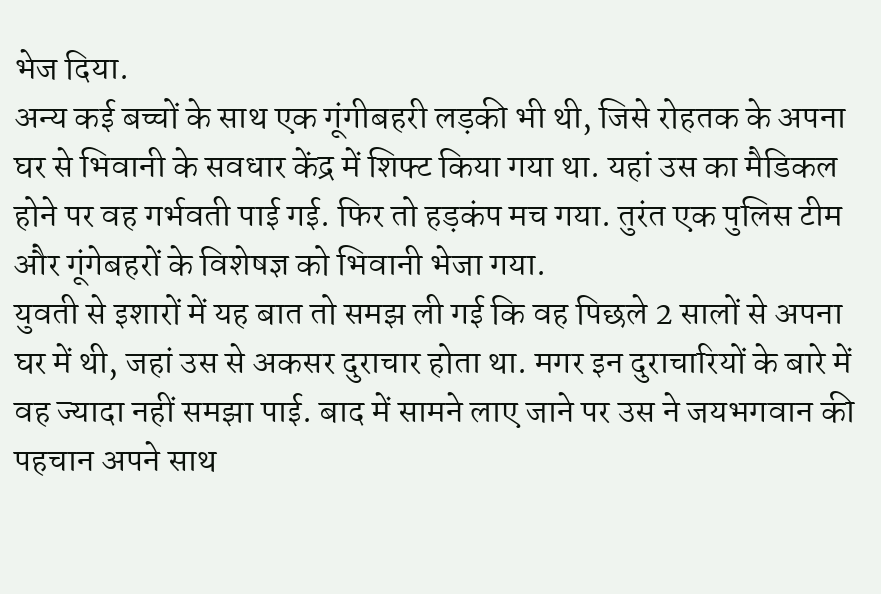भेज दिया.
अन्य कई बच्चों के साथ एक गूंगीबहरी लड़की भी थी, जिसे रोहतक के अपना घर से भिवानी के सवधार केंद्र में शिफ्ट किया गया था. यहां उस का मैडिकल होने पर वह गर्भवती पाई गई. फिर तो हड़कंप मच गया. तुरंत एक पुलिस टीम और गूंगेबहरों के विशेषज्ञ को भिवानी भेजा गया.
युवती से इशारों में यह बात तो समझ ली गई कि वह पिछले 2 सालों से अपना घर में थी, जहां उस से अकसर दुराचार होता था. मगर इन दुराचारियों के बारे में वह ज्यादा नहीं समझा पाई. बाद में सामने लाए जाने पर उस ने जयभगवान की पहचान अपने साथ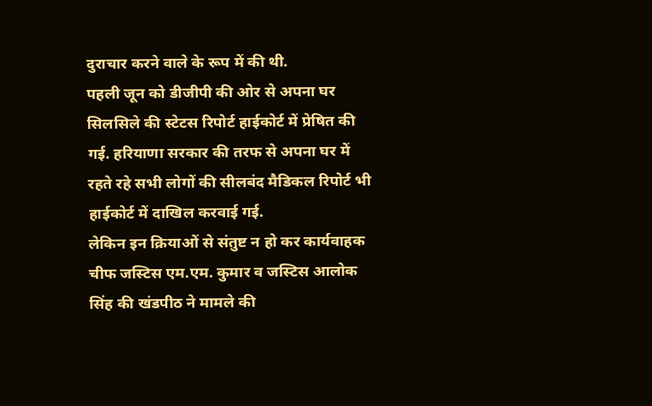दुराचार करने वाले के रूप में की थी.
पहली जून को डीजीपी की ओर से अपना घर सिलसिले की स्टेटस रिपोर्ट हाईकोर्ट में प्रेषित की गई. हरियाणा सरकार की तरफ से अपना घर में रहते रहे सभी लोगों की सीलबंद मैडिकल रिपोर्ट भी हाईकोर्ट में दाखिल करवाई गई.
लेकिन इन क्रियाओं से संतुष्ट न हो कर कार्यवाहक चीफ जस्टिस एम.एम. कुमार व जस्टिस आलोक सिंह की खंडपीठ ने मामले की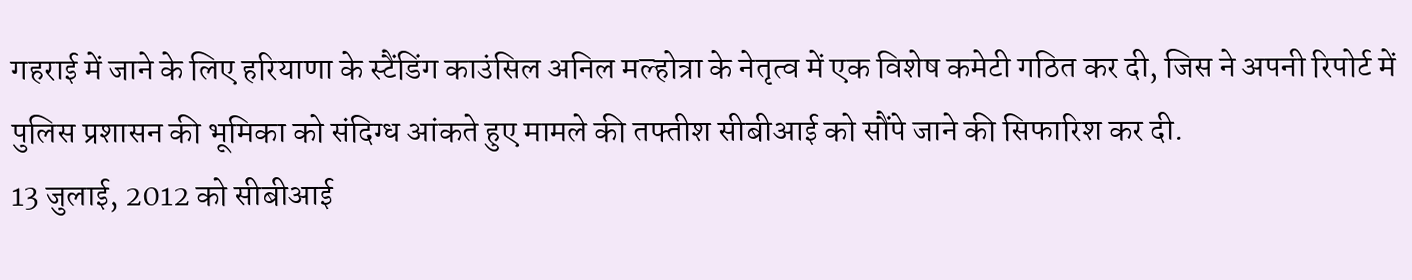गहराई में जाने के लिए हरियाणा के स्टैंडिंग काउंसिल अनिल मल्होत्रा के नेतृत्व में एक विशेष कमेटी गठित कर दी, जिस ने अपनी रिपोर्ट में पुलिस प्रशासन की भूमिका को संदिग्ध आंकते हुए मामले की तफ्तीश सीबीआई को सौंपे जाने की सिफारिश कर दी.
13 जुलाई, 2012 को सीबीआई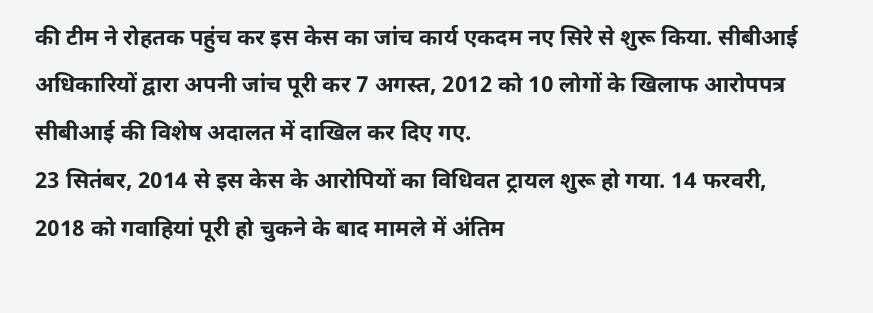की टीम ने रोहतक पहुंच कर इस केस का जांच कार्य एकदम नए सिरे से शुरू किया. सीबीआई अधिकारियों द्वारा अपनी जांच पूरी कर 7 अगस्त, 2012 को 10 लोगों के खिलाफ आरोपपत्र सीबीआई की विशेष अदालत में दाखिल कर दिए गए.
23 सितंबर, 2014 से इस केस के आरोपियों का विधिवत ट्रायल शुरू हो गया. 14 फरवरी, 2018 को गवाहियां पूरी हो चुकने के बाद मामले में अंतिम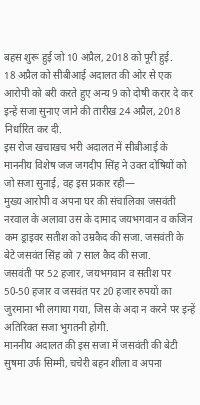बहस शुरू हुई जो 10 अप्रैल, 2018 को पूरी हुई.
18 अप्रैल को सीबीआई अदालत की ओर से एक आरोपी को बरी करते हुए अन्य 9 को दोषी करार दे कर इन्हें सजा सुनाए जाने की तारीख 24 अप्रैल, 2018 निर्धारित कर दी.
इस रोज खचाखच भरी अदालत में सीबीआई के माननीय विशेष जज जगदीप सिंह ने उक्त दोषियों को जो सजा सुनाई, वह इस प्रकार रही—
मुख्य आरोपी व अपना घर की संचालिका जसवंती नरवाल के अलावा उस के दामाद जयभगवान व कजिन कम ड्राइवर सतीश को उम्रकैद की सजा. जसवंती के बेटे जसवंत सिंह को 7 साल कैद की सजा.
जसवंती पर 52 हजार, जयभगवान व सतीश पर 50-50 हजार व जसवंत पर 20 हजार रुपयों का जुरमाना भी लगाया गया, जिस के अदा न करने पर इन्हें अतिरिक्त सजा भुगतनी होगी.
माननीय अदालत की इस सजा में जसवंती की बेटी सुषमा उर्फ सिम्मी, चचेरी बहन शीला व अपना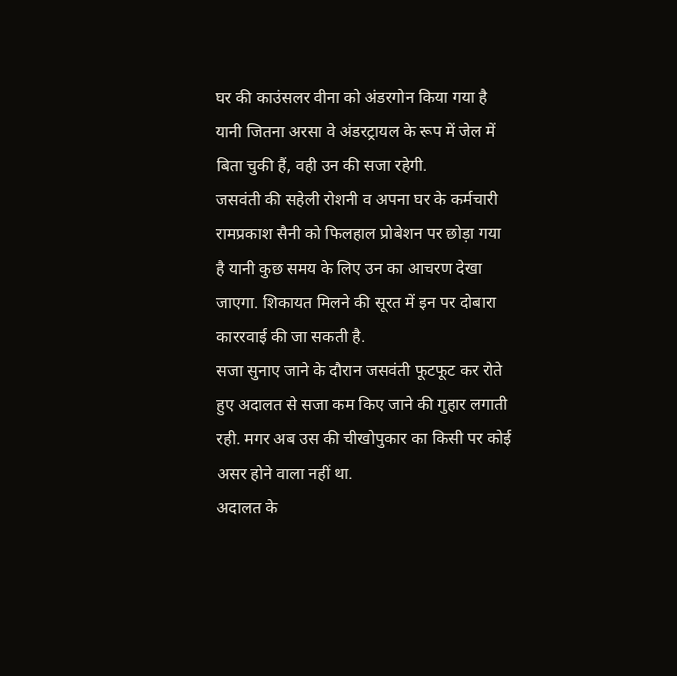घर की काउंसलर वीना को अंडरगोन किया गया है यानी जितना अरसा वे अंडरट्रायल के रूप में जेल में बिता चुकी हैं, वही उन की सजा रहेगी.
जसवंती की सहेली रोशनी व अपना घर के कर्मचारी रामप्रकाश सैनी को फिलहाल प्रोबेशन पर छोड़ा गया है यानी कुछ समय के लिए उन का आचरण देखा जाएगा. शिकायत मिलने की सूरत में इन पर दोबारा काररवाई की जा सकती है.
सजा सुनाए जाने के दौरान जसवंती फूटफूट कर रोते हुए अदालत से सजा कम किए जाने की गुहार लगाती रही. मगर अब उस की चीखोपुकार का किसी पर कोई असर होने वाला नहीं था.
अदालत के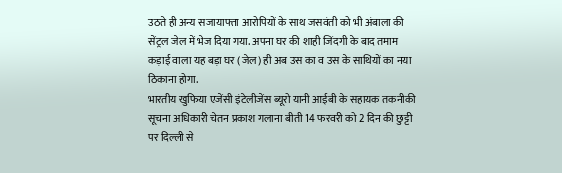उठते ही अन्य सजायाफ्ता आरोपियों के साथ जसवंती को भी अंबाला की सेंट्रल जेल में भेज दिया गया. अपना घर की शाही जिंदगी के बाद तमाम कड़ाई वाला यह बड़ा घर (जेल) ही अब उस का व उस के साथियों का नया ठिकाना होगा.
भारतीय खुफिया एजेंसी इंटेलीजेंस ब्यूरो यानी आईबी के सहायक तकनीकी सूचना अधिकारी चेतन प्रकाश गलाना बीती 14 फरवरी को 2 दिन की छुट्टी पर दिल्ली से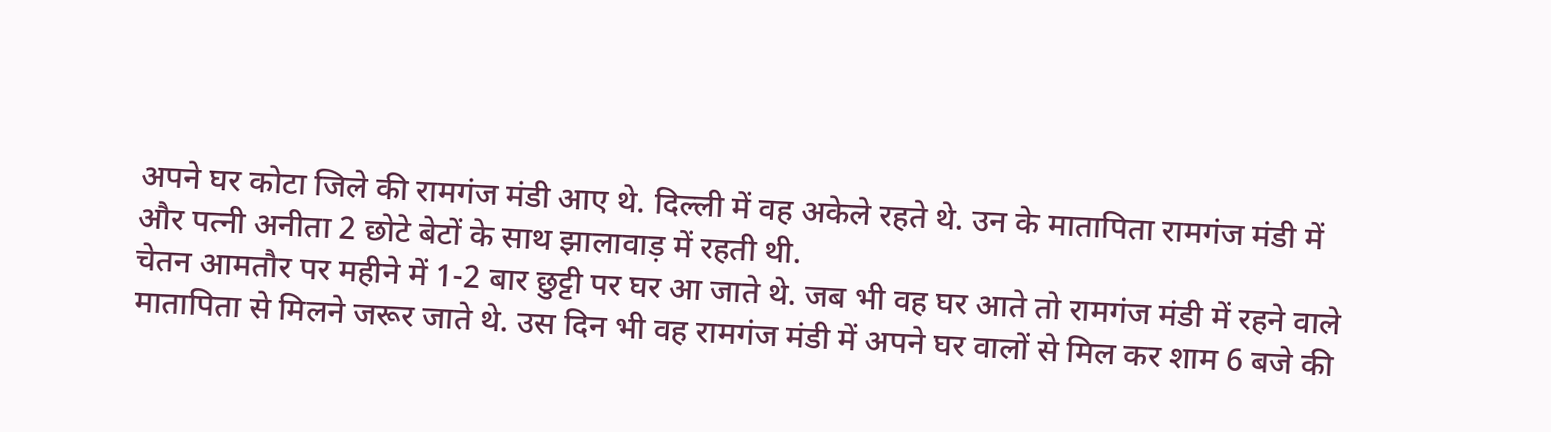अपने घर कोटा जिले की रामगंज मंडी आए थे. दिल्ली में वह अकेले रहते थे. उन के मातापिता रामगंज मंडी में और पत्नी अनीता 2 छोटे बेटों के साथ झालावाड़ में रहती थी.
चेतन आमतौर पर महीने में 1-2 बार छुट्टी पर घर आ जाते थे. जब भी वह घर आते तो रामगंज मंडी में रहने वाले मातापिता से मिलने जरूर जाते थे. उस दिन भी वह रामगंज मंडी में अपने घर वालों से मिल कर शाम 6 बजे की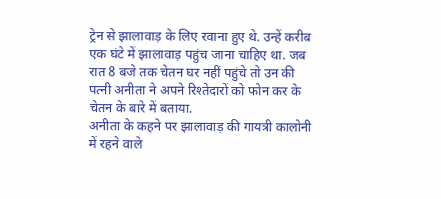ट्रेन से झालावाड़ के लिए रवाना हुए थे. उन्हें करीब एक घंटे में झालावाड़ पहुंच जाना चाहिए था. जब रात 8 बजे तक चेतन घर नहीं पहुंचे तो उन की पत्नी अनीता ने अपने रिश्तेदारों को फोन कर के चेतन के बारे में बताया.
अनीता के कहने पर झालावाड़ की गायत्री कालोनी में रहने वाले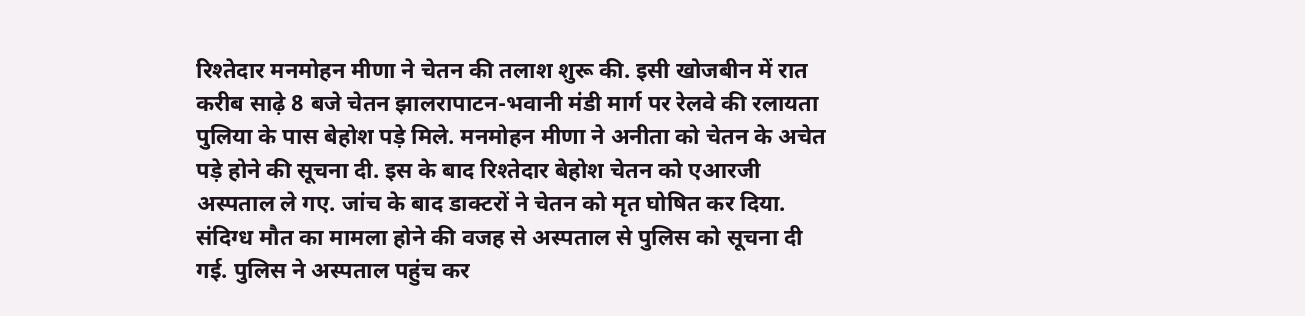रिश्तेदार मनमोहन मीणा ने चेतन की तलाश शुरू की. इसी खोजबीन में रात करीब साढ़े 8 बजे चेतन झालरापाटन-भवानी मंडी मार्ग पर रेलवे की रलायता पुलिया के पास बेहोश पड़े मिले. मनमोहन मीणा ने अनीता को चेतन के अचेत पड़े होने की सूचना दी. इस के बाद रिश्तेदार बेहोश चेतन को एआरजी अस्पताल ले गए. जांच के बाद डाक्टरों ने चेतन को मृत घोषित कर दिया.
संदिग्ध मौत का मामला होने की वजह से अस्पताल से पुलिस को सूचना दी गई. पुलिस ने अस्पताल पहुंच कर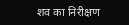शव का निरीक्षण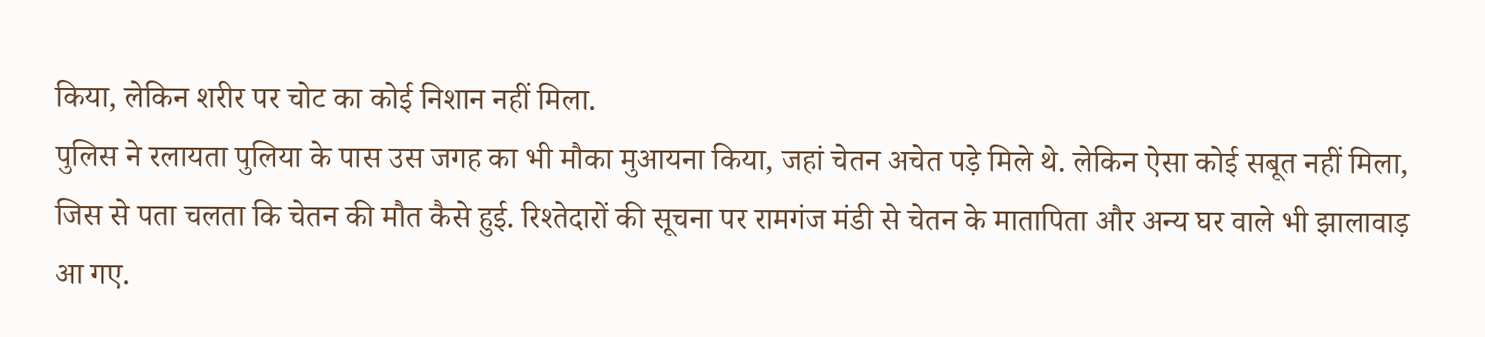किया, लेकिन शरीर पर चोट का कोई निशान नहीं मिला.
पुलिस ने रलायता पुलिया के पास उस जगह का भी मौका मुआयना किया, जहां चेतन अचेत पड़े मिले थे. लेकिन ऐसा कोई सबूत नहीं मिला, जिस से पता चलता कि चेतन की मौत कैसे हुई. रिश्तेदारों की सूचना पर रामगंज मंडी से चेतन के मातापिता और अन्य घर वाले भी झालावाड़ आ गए.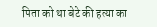पिता को था बेटे की हत्या का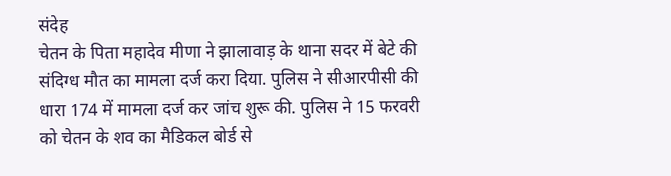संदेह
चेतन के पिता महादेव मीणा ने झालावाड़ के थाना सदर में बेटे की संदिग्ध मौत का मामला दर्ज करा दिया. पुलिस ने सीआरपीसी की धारा 174 में मामला दर्ज कर जांच शुरू की. पुलिस ने 15 फरवरी को चेतन के शव का मैडिकल बोर्ड से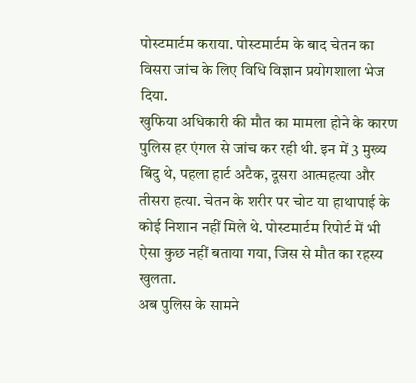पोस्टमार्टम कराया. पोस्टमार्टम के बाद चेतन का विसरा जांच के लिए विधि विज्ञान प्रयोगशाला भेज दिया.
खुफिया अधिकारी की मौत का मामला होने के कारण पुलिस हर एंगल से जांच कर रही थी. इन में 3 मुख्य बिंदु थे, पहला हार्ट अटैक, दूसरा आत्महत्या और तीसरा हत्या. चेतन के शरीर पर चोट या हाथापाई के कोई निशान नहीं मिले थे. पोस्टमार्टम रिपोर्ट में भी ऐसा कुछ नहीं बताया गया, जिस से मौत का रहस्य खुलता.
अब पुलिस के सामने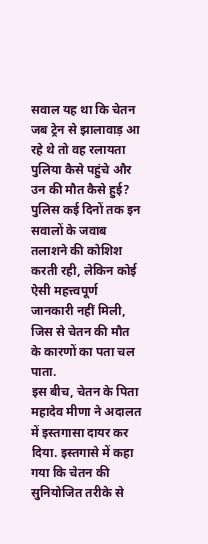सवाल यह था कि चेतन जब ट्रेन से झालावाड़ आ रहे थे तो वह रलायता पुलिया कैसे पहुंचे और उन की मौत कैसे हुई? पुलिस कई दिनों तक इन सवालों के जवाब तलाशने की कोशिश करती रही, लेकिन कोई ऐसी महत्त्वपूर्ण जानकारी नहीं मिली, जिस से चेतन की मौत के कारणों का पता चल पाता.
इस बीच, चेतन के पिता महादेव मीणा ने अदालत में इस्तगासा दायर कर दिया. इस्तगासे में कहा गया कि चेतन की सुनियोजित तरीके से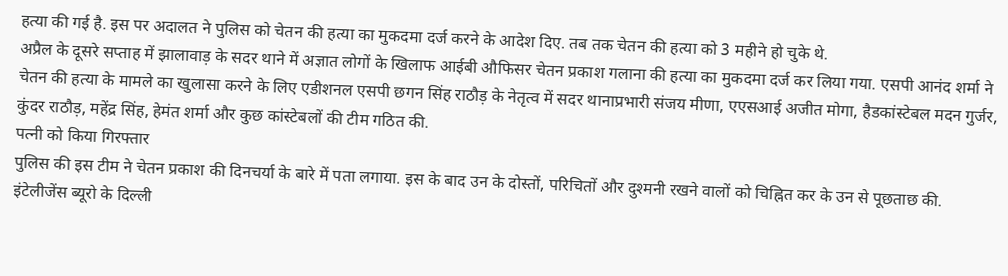हत्या की गई है. इस पर अदालत ने पुलिस को चेतन की हत्या का मुकदमा दर्ज करने के आदेश दिए. तब तक चेतन की हत्या को 3 महीने हो चुके थे.
अप्रैल के दूसरे सप्ताह में झालावाड़ के सदर थाने में अज्ञात लोगों के खिलाफ आईबी औफिसर चेतन प्रकाश गलाना की हत्या का मुकदमा दर्ज कर लिया गया. एसपी आनंद शर्मा ने चेतन की हत्या के मामले का खुलासा करने के लिए एडीशनल एसपी छगन सिंह राठौड़ के नेतृत्व में सदर थानाप्रभारी संजय मीणा, एएसआई अजीत मोगा, हैडकांस्टेबल मदन गुर्जर, कुंदर राठौड़, महेंद्र सिंह, हेमंत शर्मा और कुछ कांस्टेबलों की टीम गठित की.
पत्नी को किया गिरफ्तार
पुलिस की इस टीम ने चेतन प्रकाश की दिनचर्या के बारे में पता लगाया. इस के बाद उन के दोस्तों, परिचितों और दुश्मनी रखने वालों को चिह्नित कर के उन से पूछताछ की. इंटेलीजेंस ब्यूरो के दिल्ली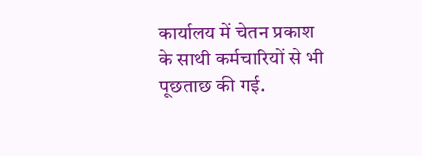कार्यालय में चेतन प्रकाश के साथी कर्मचारियों से भी पूछताछ की गई.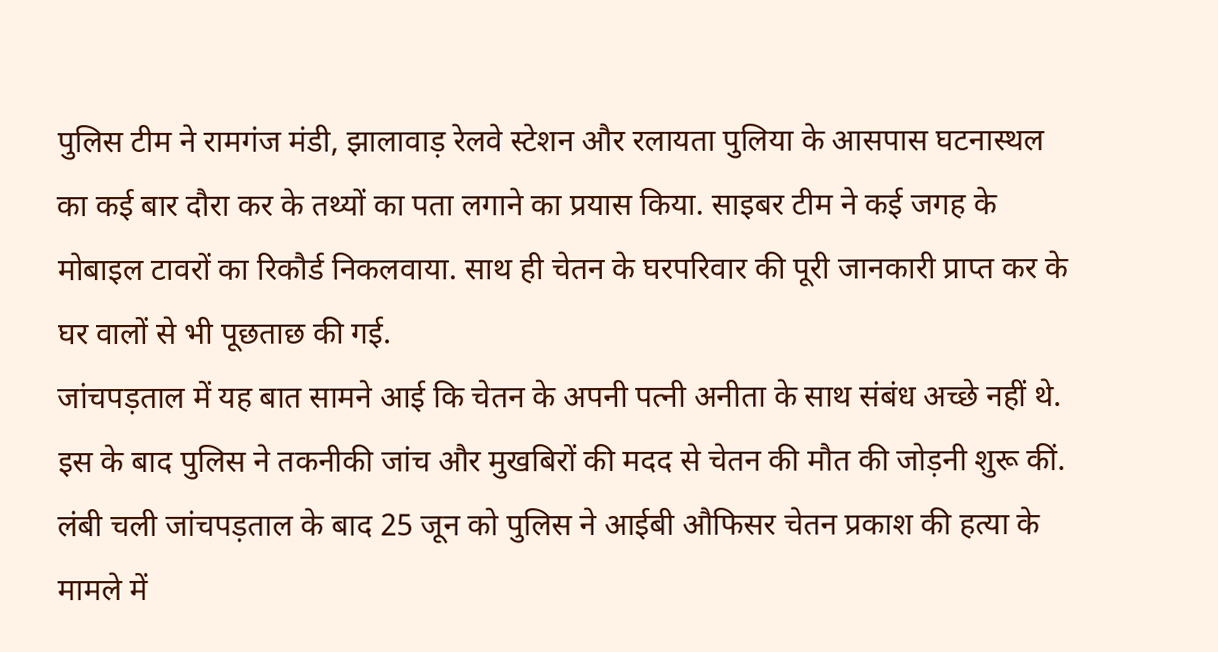पुलिस टीम ने रामगंज मंडी, झालावाड़ रेलवे स्टेशन और रलायता पुलिया के आसपास घटनास्थल का कई बार दौरा कर के तथ्यों का पता लगाने का प्रयास किया. साइबर टीम ने कई जगह के मोबाइल टावरों का रिकौर्ड निकलवाया. साथ ही चेतन के घरपरिवार की पूरी जानकारी प्राप्त कर के घर वालों से भी पूछताछ की गई.
जांचपड़ताल में यह बात सामने आई कि चेतन के अपनी पत्नी अनीता के साथ संबंध अच्छे नहीं थे. इस के बाद पुलिस ने तकनीकी जांच और मुखबिरों की मदद से चेतन की मौत की जोड़नी शुरू कीं. लंबी चली जांचपड़ताल के बाद 25 जून को पुलिस ने आईबी औफिसर चेतन प्रकाश की हत्या के मामले में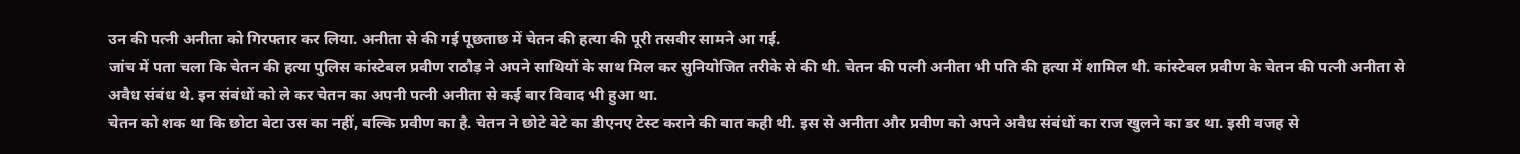उन की पत्नी अनीता को गिरफ्तार कर लिया. अनीता से की गई पूछताछ में चेतन की हत्या की पूरी तसवीर सामने आ गई.
जांच में पता चला कि चेतन की हत्या पुलिस कांस्टेबल प्रवीण राठौड़ ने अपने साथियों के साथ मिल कर सुनियोजित तरीके से की थी. चेतन की पत्नी अनीता भी पति की हत्या में शामिल थी. कांस्टेबल प्रवीण के चेतन की पत्नी अनीता से अवैध संबंध थे. इन संबंधों को ले कर चेतन का अपनी पत्नी अनीता से कई बार विवाद भी हुआ था.
चेतन को शक था कि छोटा बेटा उस का नहीं, बल्कि प्रवीण का है. चेतन ने छोटे बेटे का डीएनए टेस्ट कराने की बात कही थी. इस से अनीता और प्रवीण को अपने अवैध संबंधों का राज खुलने का डर था. इसी वजह से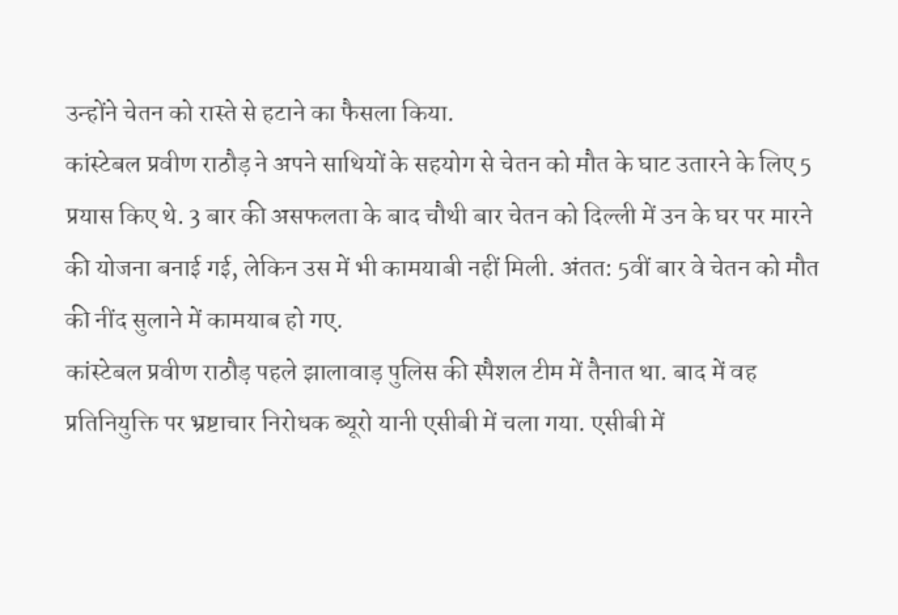उन्होंने चेतन को रास्ते से हटाने का फैसला किया.
कांस्टेबल प्रवीण राठौड़ ने अपने साथियों के सहयोग से चेतन को मौत के घाट उतारने के लिए 5 प्रयास किए थे. 3 बार की असफलता के बाद चौथी बार चेतन को दिल्ली में उन के घर पर मारने की योजना बनाई गई, लेकिन उस में भी कामयाबी नहीं मिली. अंतत: 5वीं बार वे चेतन को मौत की नींद सुलाने में कामयाब हो गए.
कांस्टेबल प्रवीण राठौड़ पहले झालावाड़ पुलिस की स्पैशल टीम में तैनात था. बाद में वह प्रतिनियुक्ति पर भ्रष्टाचार निरोधक ब्यूरो यानी एसीबी में चला गया. एसीबी में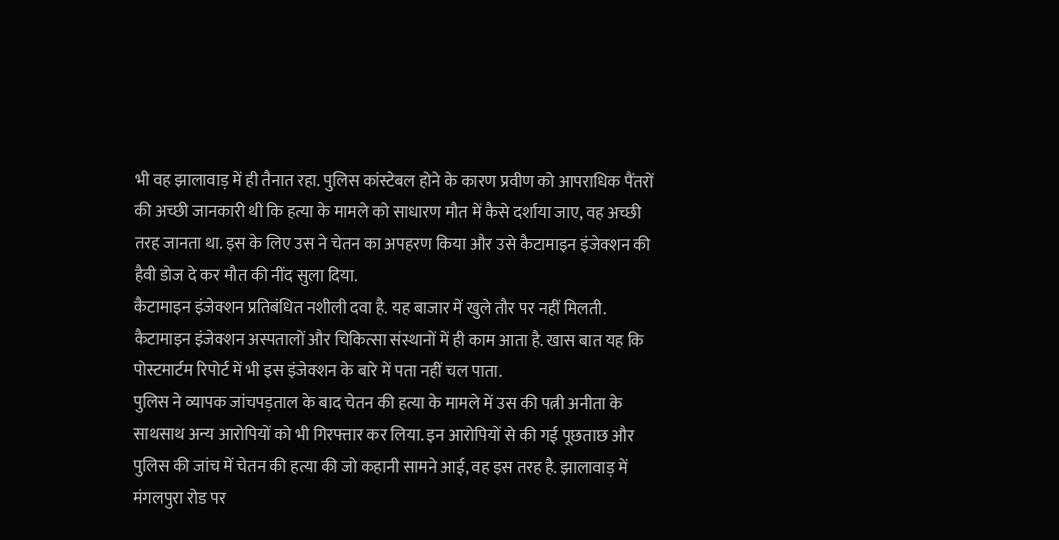भी वह झालावाड़ में ही तैनात रहा. पुलिस कांस्टेबल होने के कारण प्रवीण को आपराधिक पैंतरों की अच्छी जानकारी थी कि हत्या के मामले को साधारण मौत में कैसे दर्शाया जाए, वह अच्छी तरह जानता था. इस के लिए उस ने चेतन का अपहरण किया और उसे कैटामाइन इंजेक्शन की हैवी डोज दे कर मौत की नींद सुला दिया.
कैटामाइन इंजेक्शन प्रतिबंधित नशीली दवा है. यह बाजार में खुले तौर पर नहीं मिलती. कैटामाइन इंजेक्शन अस्पतालों और चिकित्सा संस्थानों में ही काम आता है. खास बात यह कि पोस्टमार्टम रिपोर्ट में भी इस इंजेक्शन के बारे में पता नहीं चल पाता.
पुलिस ने व्यापक जांचपड़ताल के बाद चेतन की हत्या के मामले में उस की पत्नी अनीता के साथसाथ अन्य आरोपियों को भी गिरफ्तार कर लिया. इन आरोपियों से की गई पूछताछ और पुलिस की जांच में चेतन की हत्या की जो कहानी सामने आई, वह इस तरह है. झालावाड़ में मंगलपुरा रोड पर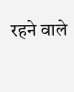रहने वाले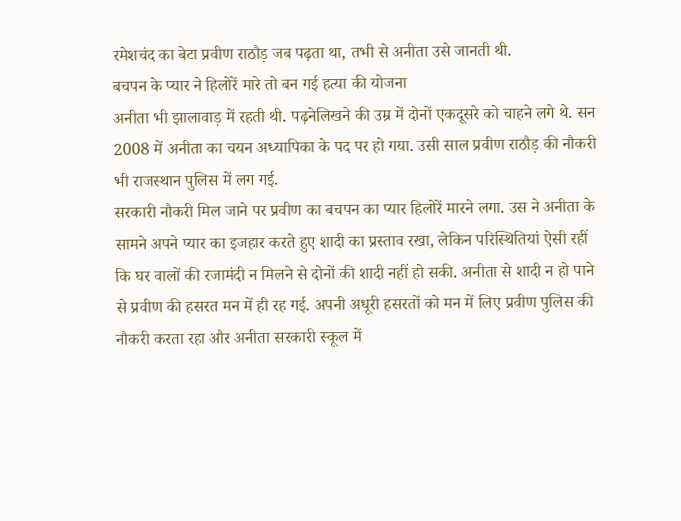रमेशचंद का बेटा प्रवीण राठौड़ जब पढ़ता था, तभी से अनीता उसे जानती थी.
बचपन के प्यार ने हिलोरें मारे तो बन गई हत्या की योजना
अनीता भी झालावाड़ में रहती थी. पढ़नेलिखने की उम्र में दोनों एकदूसरे को चाहने लगे थे. सन 2008 में अनीता का चयन अध्यापिका के पद पर हो गया. उसी साल प्रवीण राठौड़ की नौकरी भी राजस्थान पुलिस में लग गई.
सरकारी नौकरी मिल जाने पर प्रवीण का बचपन का प्यार हिलोरें मारने लगा. उस ने अनीता के सामने अपने प्यार का इजहार करते हुए शादी का प्रस्ताव रखा, लेकिन परिस्थितियां ऐसी रहीं कि घर वालों की रजामंदी न मिलने से दोनों की शादी नहीं हो सकी. अनीता से शादी न हो पाने से प्रवीण की हसरत मन में ही रह गई. अपनी अधूरी हसरतों को मन में लिए प्रवीण पुलिस की नौकरी करता रहा और अनीता सरकारी स्कूल में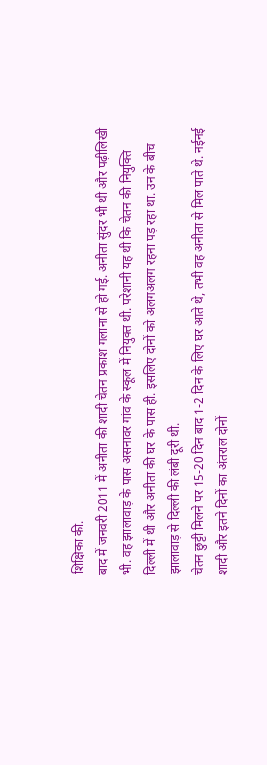शिक्षिका की.
बाद में जनवरी 2011 में अनीता की शादी चेतन प्रकाश गलाना से हो गई. अनीता सुंदर भी थी और पढ़ीलिखी भी. वह झालावाड़ के पास असनावर गांव के स्कूल में नियुक्त थी. परेशानी यह थी कि चेतन की नियुक्ति दिल्ली में थी और अनीता की घर के पास ही. इसलिए दोनों को अलगअलग रहना पड़ रहा था. उन के बीच झालावाड़ से दिल्ली की लंबी दूरी थी.
चेतन छुट्टी मिलने पर 15-20 दिन बाद 1-2 दिन के लिए घर आते थे, तभी वह अनीता से मिल पाते थे. नईनई शादी और इतने दिनों का अंतराल दोनों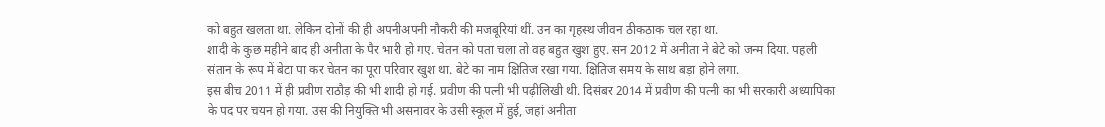को बहुत खलता था. लेकिन दोनों की ही अपनीअपनी नौकरी की मजबूरियां थीं. उन का गृहस्थ जीवन ठीकठाक चल रहा था.
शादी के कुछ महीने बाद ही अनीता के पैर भारी हो गए. चेतन को पता चला तो वह बहुत खुश हुए. सन 2012 में अनीता ने बेटे को जन्म दिया. पहली संतान के रूप में बेटा पा कर चेतन का पूरा परिवार खुश था. बेटे का नाम क्षितिज रखा गया. क्षितिज समय के साथ बड़ा होने लगा.
इस बीच 2011 में ही प्रवीण राठौड़ की भी शादी हो गई. प्रवीण की पत्नी भी पढ़ीलिखी थी. दिसंबर 2014 में प्रवीण की पत्नी का भी सरकारी अध्यापिका के पद पर चयन हो गया. उस की नियुक्ति भी असनावर के उसी स्कूल में हुई, जहां अनीता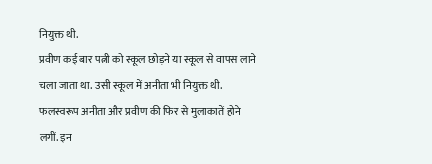नियुक्त थी.
प्रवीण कई बार पत्नी को स्कूल छोड़ने या स्कूल से वापस लाने चला जाता था. उसी स्कूल में अनीता भी नियुक्त थी. फलस्वरूप अनीता और प्रवीण की फिर से मुलाकातें होने लगीं. इन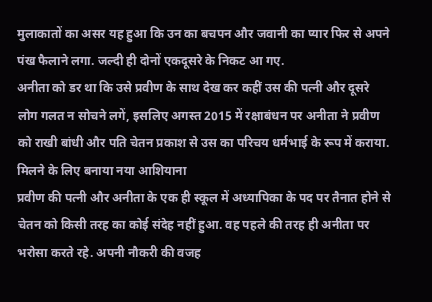मुलाकातों का असर यह हुआ कि उन का बचपन और जवानी का प्यार फिर से अपने पंख फैलाने लगा. जल्दी ही दोनों एकदूसरे के निकट आ गए.
अनीता को डर था कि उसे प्रवीण के साथ देख कर कहीं उस की पत्नी और दूसरे लोग गलत न सोचने लगें, इसलिए अगस्त 2015 में रक्षाबंधन पर अनीता ने प्रवीण को राखी बांधी और पति चेतन प्रकाश से उस का परिचय धर्मभाई के रूप में कराया.
मिलने के लिए बनाया नया आशियाना
प्रवीण की पत्नी और अनीता के एक ही स्कूल में अध्यापिका के पद पर तैनात होने से चेतन को किसी तरह का कोई संदेह नहीं हुआ. वह पहले की तरह ही अनीता पर भरोसा करते रहे. अपनी नौकरी की वजह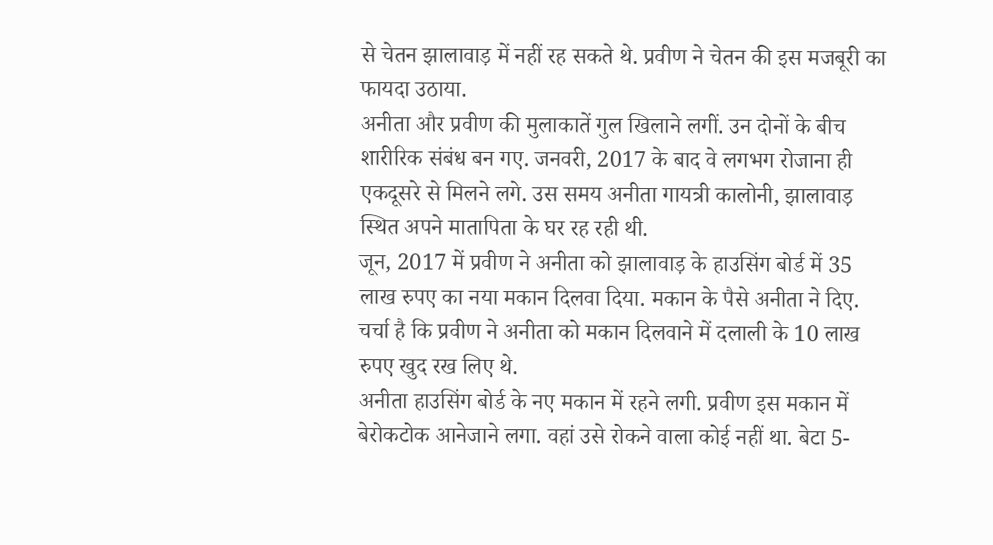से चेतन झालावाड़ में नहीं रह सकते थे. प्रवीण ने चेतन की इस मजबूरी का फायदा उठाया.
अनीता और प्रवीण की मुलाकातें गुल खिलाने लगीं. उन दोनों के बीच शारीरिक संबंध बन गए. जनवरी, 2017 के बाद वे लगभग रोजाना ही एकदूसरे से मिलने लगे. उस समय अनीता गायत्री कालोनी, झालावाड़ स्थित अपने मातापिता के घर रह रही थी.
जून, 2017 में प्रवीण ने अनीता को झालावाड़ के हाउसिंग बोर्ड में 35 लाख रुपए का नया मकान दिलवा दिया. मकान के पैसे अनीता ने दिए. चर्चा है कि प्रवीण ने अनीता को मकान दिलवाने में दलाली के 10 लाख रुपए खुद रख लिए थे.
अनीता हाउसिंग बोर्ड के नए मकान में रहने लगी. प्रवीण इस मकान में बेरोकटोक आनेजाने लगा. वहां उसे रोकने वाला कोई नहीं था. बेटा 5-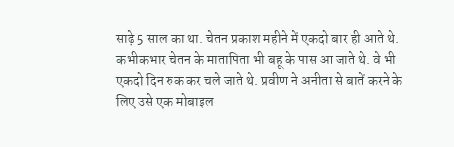साढ़े 5 साल का था. चेतन प्रकाश महीने में एकदो बार ही आते थे.
कभीकभार चेतन के मातापिता भी बहू के पास आ जाते थे. वे भी एकदो दिन रुक कर चले जाते थे. प्रवीण ने अनीता से बातें करने के लिए उसे एक मोबाइल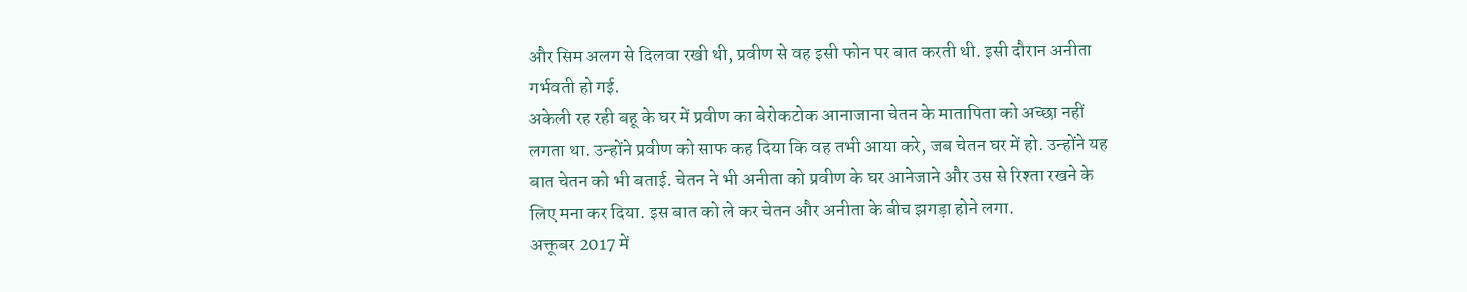और सिम अलग से दिलवा रखी थी, प्रवीण से वह इसी फोन पर बात करती थी. इसी दौरान अनीता गर्भवती हो गई.
अकेली रह रही बहू के घर में प्रवीण का बेरोकटोक आनाजाना चेतन के मातापिता को अच्छा नहीं लगता था. उन्होंने प्रवीण को साफ कह दिया कि वह तभी आया करे, जब चेतन घर में हो. उन्होंने यह बात चेतन को भी बताई. चेतन ने भी अनीता को प्रवीण के घर आनेजाने और उस से रिश्ता रखने के लिए मना कर दिया. इस बात को ले कर चेतन और अनीता के बीच झगड़ा होने लगा.
अक्तूबर 2017 में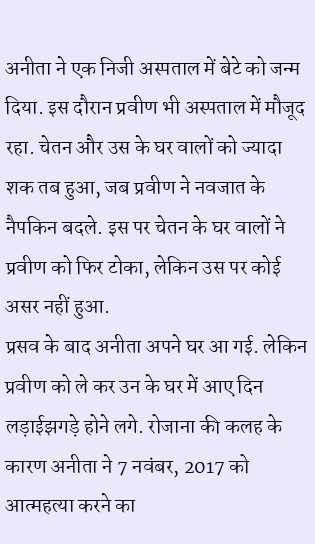अनीता ने एक निजी अस्पताल में बेटे को जन्म दिया. इस दौरान प्रवीण भी अस्पताल में मौजूद रहा. चेतन और उस के घर वालों को ज्यादा शक तब हुआ, जब प्रवीण ने नवजात के नैपकिन बदले. इस पर चेतन के घर वालों ने प्रवीण को फिर टोका, लेकिन उस पर कोई असर नहीं हुआ.
प्रसव के बाद अनीता अपने घर आ गई. लेकिन प्रवीण को ले कर उन के घर में आए दिन लड़ाईझगड़े होने लगे. रोजाना की कलह के कारण अनीता ने 7 नवंबर, 2017 को आत्महत्या करने का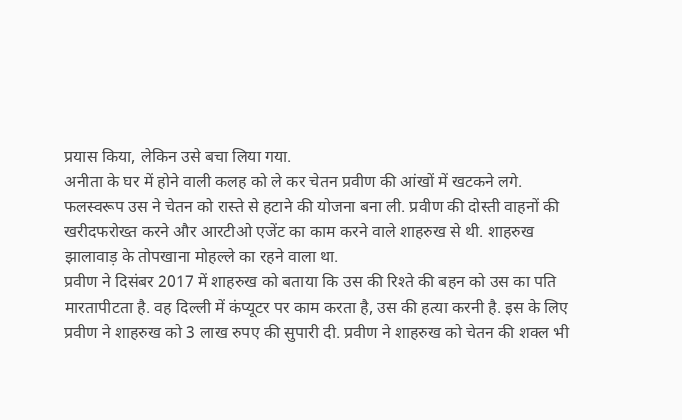प्रयास किया, लेकिन उसे बचा लिया गया.
अनीता के घर में होने वाली कलह को ले कर चेतन प्रवीण की आंखों में खटकने लगे. फलस्वरूप उस ने चेतन को रास्ते से हटाने की योजना बना ली. प्रवीण की दोस्ती वाहनों की खरीदफरोख्त करने और आरटीओ एजेंट का काम करने वाले शाहरुख से थी. शाहरुख झालावाड़ के तोपखाना मोहल्ले का रहने वाला था.
प्रवीण ने दिसंबर 2017 में शाहरुख को बताया कि उस की रिश्ते की बहन को उस का पति मारतापीटता है. वह दिल्ली में कंप्यूटर पर काम करता है, उस की हत्या करनी है. इस के लिए प्रवीण ने शाहरुख को 3 लाख रुपए की सुपारी दी. प्रवीण ने शाहरुख को चेतन की शक्ल भी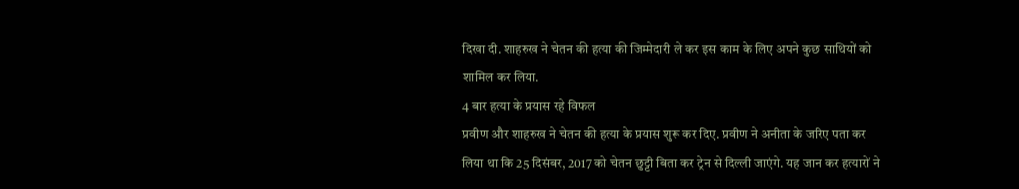दिखा दी. शाहरुख ने चेतन की हत्या की जिम्मेदारी ले कर इस काम के लिए अपने कुछ साथियों को शामिल कर लिया.
4 बार हत्या के प्रयास रहे विफल
प्रवीण और शाहरुख ने चेतन की हत्या के प्रयास शुरू कर दिए. प्रवीण ने अनीता के जरिए पता कर लिया था कि 25 दिसंबर, 2017 को चेतन छुट्टी बिता कर ट्रेन से दिल्ली जाएंगे. यह जान कर हत्यारों ने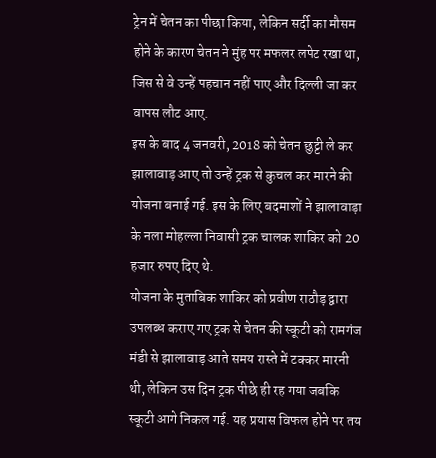ट्रेन में चेतन का पीछा किया, लेकिन सर्दी का मौसम होने के कारण चेतन ने मुंह पर मफलर लपेट रखा था, जिस से वे उन्हें पहचान नहीं पाए और दिल्ली जा कर वापस लौट आए.
इस के बाद 4 जनवरी, 2018 को चेतन छुट्टी ले कर झालावाड़ आए तो उन्हें ट्रक से कुचल कर मारने की योजना बनाई गई. इस के लिए बदमाशों ने झालावाड़ा के नला मोहल्ला निवासी ट्रक चालक शाकिर को 20 हजार रुपए दिए थे.
योजना के मुताबिक शाकिर को प्रवीण राठौड़ द्वारा उपलब्ध कराए गए ट्रक से चेतन की स्कूटी को रामगंज मंडी से झालावाड़ आते समय रास्ते में टक्कर मारनी थी, लेकिन उस दिन ट्रक पीछे ही रह गया जबकि स्कूटी आगे निकल गई. यह प्रयास विफल होने पर तय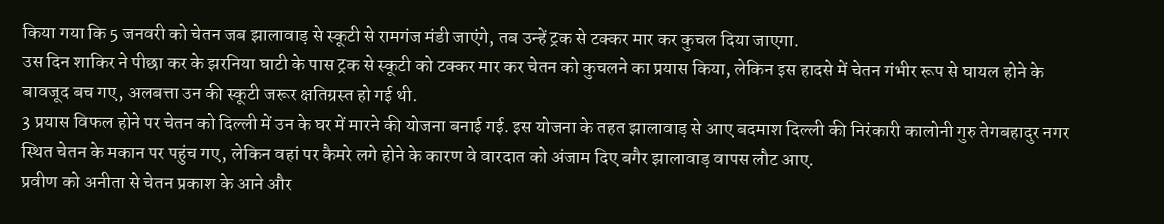किया गया कि 5 जनवरी को चेतन जब झालावाड़ से स्कूटी से रामगंज मंडी जाएंगे, तब उन्हें ट्रक से टक्कर मार कर कुचल दिया जाएगा.
उस दिन शाकिर ने पीछा कर के झरनिया घाटी के पास ट्रक से स्कूटी को टक्कर मार कर चेतन को कुचलने का प्रयास किया, लेकिन इस हादसे में चेतन गंभीर रूप से घायल होने के बावजूद बच गए, अलबत्ता उन की स्कूटी जरूर क्षतिग्रस्त हो गई थी.
3 प्रयास विफल होने पर चेतन को दिल्ली में उन के घर में मारने की योजना बनाई गई. इस योजना के तहत झालावाड़ से आए बदमाश दिल्ली की निरंकारी कालोनी गुरु तेगबहादुर नगर स्थित चेतन के मकान पर पहुंच गए, लेकिन वहां पर कैमरे लगे होने के कारण वे वारदात को अंजाम दिए बगैर झालावाड़ वापस लौट आए.
प्रवीण को अनीता से चेतन प्रकाश के आने और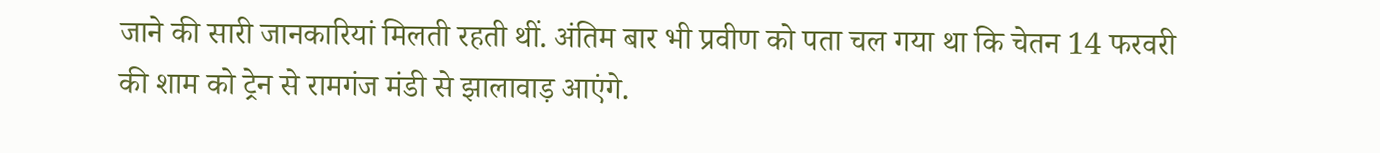जाने की सारी जानकारियां मिलती रहती थीं. अंतिम बार भी प्रवीण को पता चल गया था कि चेतन 14 फरवरी की शाम को ट्रेन से रामगंज मंडी से झालावाड़ आएंगे.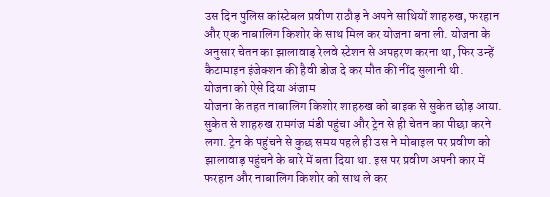उस दिन पुलिस कांस्टेबल प्रवीण राठौड़ ने अपने साथियों शाहरुख, फरहान और एक नाबालिग किशोर के साथ मिल कर योजना बना ली. योजना के अनुसार चेतन का झालावाड़ रेलवे स्टेशन से अपहरण करना था, फिर उन्हें कैटामाइन इंजेक्शन की हैवी डोज दे कर मौत की नींद सुलानी थी.
योजना को ऐसे दिया अंजाम
योजना के तहत नाबालिग किशोर शाहरुख को बाइक से सुकेत छोड़ आया. सुकेत से शाहरुख रामगंज मंडी पहुंचा और ट्रेन से ही चेतन का पीछा करने लगा. ट्रेन के पहुंचने से कुछ समय पहले ही उस ने मोबाइल पर प्रवीण को झालावाड़ पहुंचने के बारे में बता दिया था. इस पर प्रवीण अपनी कार में फरहान और नाबालिग किशोर को साथ ले कर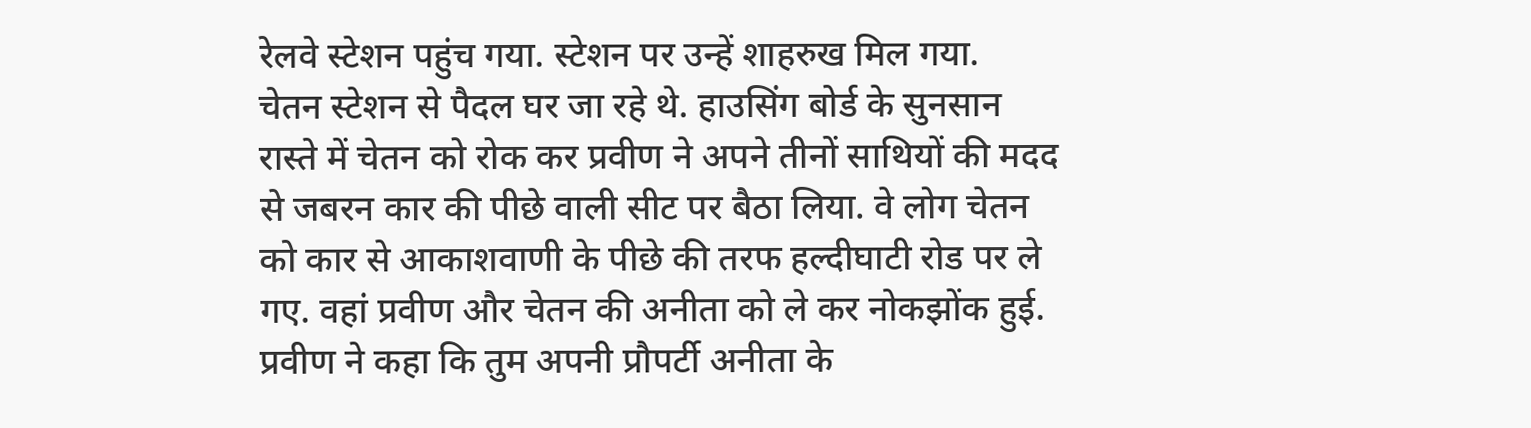रेलवे स्टेशन पहुंच गया. स्टेशन पर उन्हें शाहरुख मिल गया.
चेतन स्टेशन से पैदल घर जा रहे थे. हाउसिंग बोर्ड के सुनसान रास्ते में चेतन को रोक कर प्रवीण ने अपने तीनों साथियों की मदद से जबरन कार की पीछे वाली सीट पर बैठा लिया. वे लोग चेतन को कार से आकाशवाणी के पीछे की तरफ हल्दीघाटी रोड पर ले गए. वहां प्रवीण और चेतन की अनीता को ले कर नोकझोंक हुई.
प्रवीण ने कहा कि तुम अपनी प्रौपर्टी अनीता के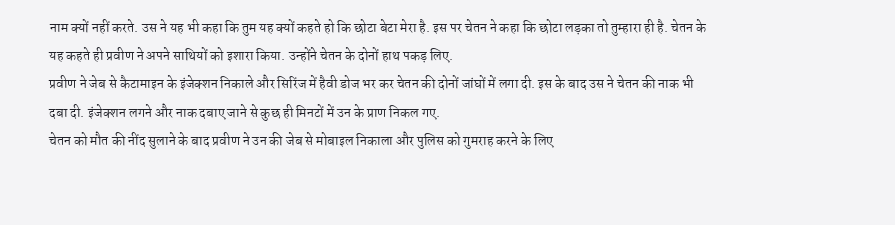नाम क्यों नहीं करते. उस ने यह भी कहा कि तुम यह क्यों कहते हो कि छोटा बेटा मेरा है. इस पर चेतन ने कहा कि छोटा लड़का तो तुम्हारा ही है. चेतन के यह कहते ही प्रवीण ने अपने साथियों को इशारा किया. उन्होंने चेतन के दोनों हाथ पकड़ लिए.
प्रवीण ने जेब से कैटामाइन के इंजेक्शन निकाले और सिरिंज में हैवी डोज भर कर चेतन की दोनों जांघों में लगा दी. इस के बाद उस ने चेतन की नाक भी दबा दी. इंजेक्शन लगने और नाक दबाए जाने से कुछ ही मिनटों में उन के प्राण निकल गए.
चेतन को मौत की नींद सुलाने के बाद प्रवीण ने उन की जेब से मोबाइल निकाला और पुलिस को गुमराह करने के लिए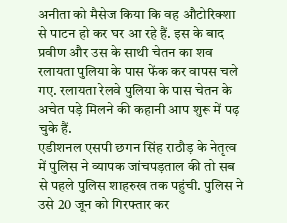अनीता को मैसेज किया कि वह औटोरिक्शा से पाटन हो कर घर आ रहे हैं. इस के बाद प्रवीण और उस के साथी चेतन का शव रलायता पुलिया के पास फेंक कर वापस चले गए. रलायता रेलवे पुलिया के पास चेतन के अचेत पड़े मिलने की कहानी आप शुरू में पढ़ चुके हैं.
एडीशनल एसपी छगन सिंह राठौड़ के नेतृत्व में पुलिस ने व्यापक जांचपड़ताल की तो सब से पहले पुलिस शाहरुख तक पहुंची. पुलिस ने उसे 20 जून को गिरफ्तार कर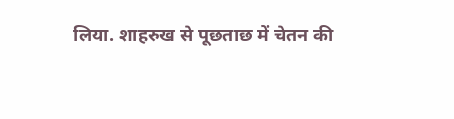लिया. शाहरुख से पूछताछ में चेतन की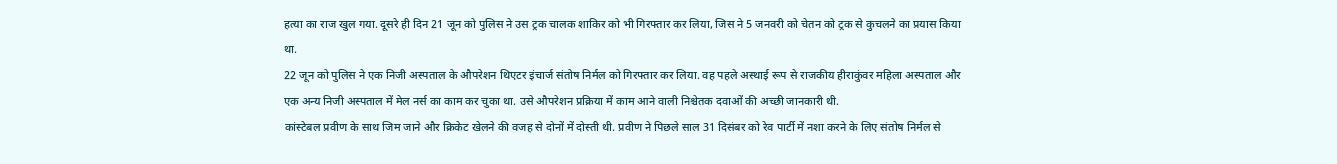हत्या का राज खुल गया. दूसरे ही दिन 21 जून को पुलिस ने उस ट्रक चालक शाकिर को भी गिरफ्तार कर लिया, जिस ने 5 जनवरी को चेतन को ट्रक से कुचलने का प्रयास किया था.
22 जून को पुलिस ने एक निजी अस्पताल के औपरेशन थिएटर इंचार्ज संतोष निर्मल को गिरफ्तार कर लिया. वह पहले अस्थाई रूप से राजकीय हीराकुंवर महिला अस्पताल और एक अन्य निजी अस्पताल में मेल नर्स का काम कर चुका था. उसे औपरेशन प्रक्रिया में काम आने वाली निश्चेतक दवाओं की अच्छी जानकारी थी.
कांस्टेबल प्रवीण के साथ जिम जाने और क्रिकेट खेलने की वजह से दोनों में दोस्ती थी. प्रवीण ने पिछले साल 31 दिसंबर को रेव पार्टी में नशा करने के लिए संतोष निर्मल से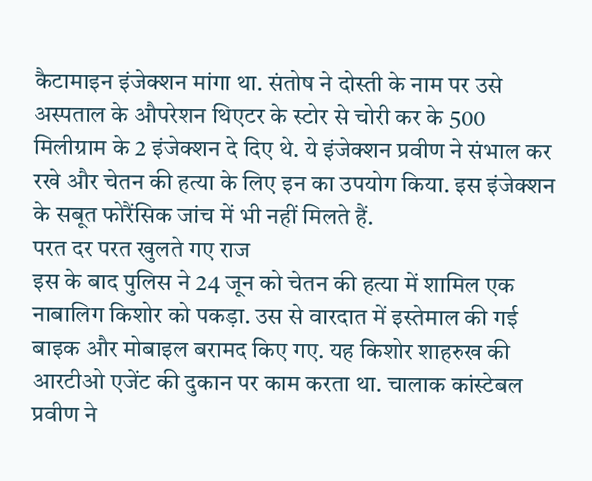कैटामाइन इंजेक्शन मांगा था. संतोष ने दोस्ती के नाम पर उसे अस्पताल के औपरेशन थिएटर के स्टोर से चोरी कर के 500 मिलीग्राम के 2 इंजेक्शन दे दिए थे. ये इंजेक्शन प्रवीण ने संभाल कर रखे और चेतन की हत्या के लिए इन का उपयोग किया. इस इंजेक्शन के सबूत फोरैंसिक जांच में भी नहीं मिलते हैं.
परत दर परत खुलते गए राज
इस के बाद पुलिस ने 24 जून को चेतन की हत्या में शामिल एक नाबालिग किशोर को पकड़ा. उस से वारदात में इस्तेमाल की गई बाइक और मोबाइल बरामद किए गए. यह किशोर शाहरुख की आरटीओ एजेंट की दुकान पर काम करता था. चालाक कांस्टेबल प्रवीण ने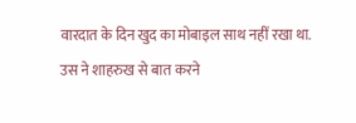वारदात के दिन खुद का मोबाइल साथ नहीं रखा था.
उस ने शाहरुख से बात करने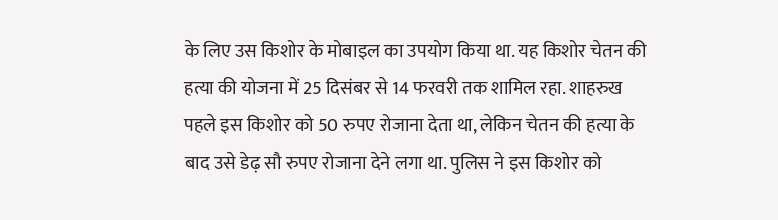के लिए उस किशोर के मोबाइल का उपयोग किया था. यह किशोर चेतन की हत्या की योजना में 25 दिसंबर से 14 फरवरी तक शामिल रहा. शाहरुख पहले इस किशोर को 50 रुपए रोजाना देता था, लेकिन चेतन की हत्या के बाद उसे डेढ़ सौ रुपए रोजाना देने लगा था. पुलिस ने इस किशोर को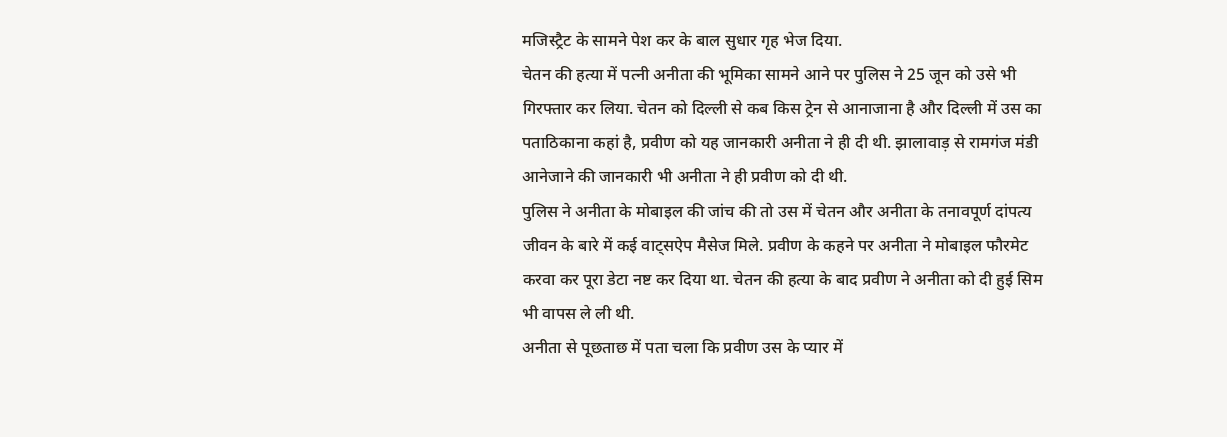मजिस्ट्रैट के सामने पेश कर के बाल सुधार गृह भेज दिया.
चेतन की हत्या में पत्नी अनीता की भूमिका सामने आने पर पुलिस ने 25 जून को उसे भी गिरफ्तार कर लिया. चेतन को दिल्ली से कब किस ट्रेन से आनाजाना है और दिल्ली में उस का पताठिकाना कहां है, प्रवीण को यह जानकारी अनीता ने ही दी थी. झालावाड़ से रामगंज मंडी आनेजाने की जानकारी भी अनीता ने ही प्रवीण को दी थी.
पुलिस ने अनीता के मोबाइल की जांच की तो उस में चेतन और अनीता के तनावपूर्ण दांपत्य जीवन के बारे में कई वाट्सऐप मैसेज मिले. प्रवीण के कहने पर अनीता ने मोबाइल फौरमेट करवा कर पूरा डेटा नष्ट कर दिया था. चेतन की हत्या के बाद प्रवीण ने अनीता को दी हुई सिम भी वापस ले ली थी.
अनीता से पूछताछ में पता चला कि प्रवीण उस के प्यार में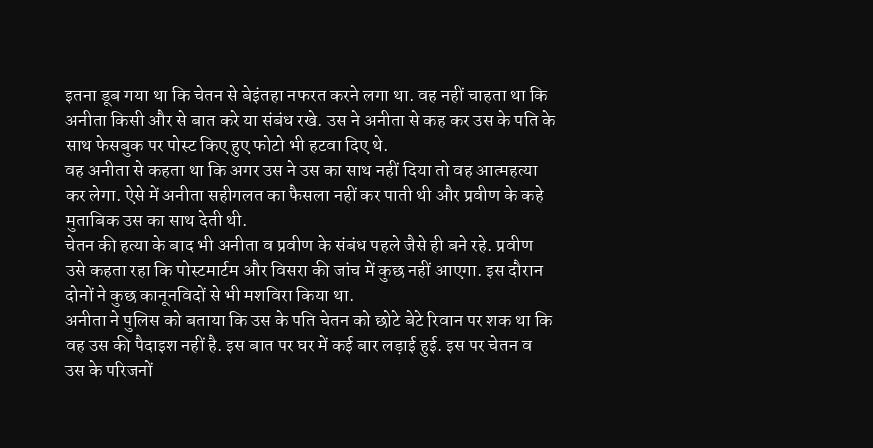इतना डूब गया था कि चेतन से बेइंतहा नफरत करने लगा था. वह नहीं चाहता था कि अनीता किसी और से बात करे या संबंध रखे. उस ने अनीता से कह कर उस के पति के साथ फेसबुक पर पोस्ट किए हुए फोटो भी हटवा दिए थे.
वह अनीता से कहता था कि अगर उस ने उस का साथ नहीं दिया तो वह आत्महत्या कर लेगा. ऐसे में अनीता सहीगलत का फैसला नहीं कर पाती थी और प्रवीण के कहे मुताबिक उस का साथ देती थी.
चेतन की हत्या के बाद भी अनीता व प्रवीण के संबंध पहले जैसे ही बने रहे. प्रवीण उसे कहता रहा कि पोस्टमार्टम और विसरा की जांच में कुछ नहीं आएगा. इस दौरान दोनों ने कुछ कानूनविदों से भी मशविरा किया था.
अनीता ने पुलिस को बताया कि उस के पति चेतन को छोटे बेटे रिवान पर शक था कि वह उस की पैदाइश नहीं है. इस बात पर घर में कई बार लड़ाई हुई. इस पर चेतन व उस के परिजनों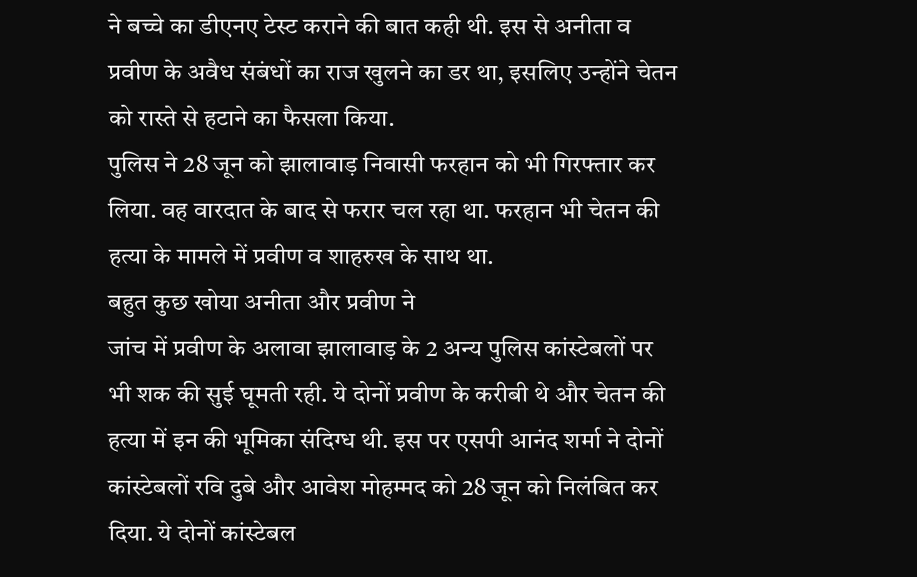ने बच्चे का डीएनए टेस्ट कराने की बात कही थी. इस से अनीता व प्रवीण के अवैध संबंधों का राज खुलने का डर था, इसलिए उन्होंने चेतन को रास्ते से हटाने का फैसला किया.
पुलिस ने 28 जून को झालावाड़ निवासी फरहान को भी गिरफ्तार कर लिया. वह वारदात के बाद से फरार चल रहा था. फरहान भी चेतन की हत्या के मामले में प्रवीण व शाहरुख के साथ था.
बहुत कुछ खोया अनीता और प्रवीण ने
जांच में प्रवीण के अलावा झालावाड़ के 2 अन्य पुलिस कांस्टेबलों पर भी शक की सुई घूमती रही. ये दोनों प्रवीण के करीबी थे और चेतन की हत्या में इन की भूमिका संदिग्ध थी. इस पर एसपी आनंद शर्मा ने दोनों कांस्टेबलों रवि दुबे और आवेश मोहम्मद को 28 जून को निलंबित कर दिया. ये दोनों कांस्टेबल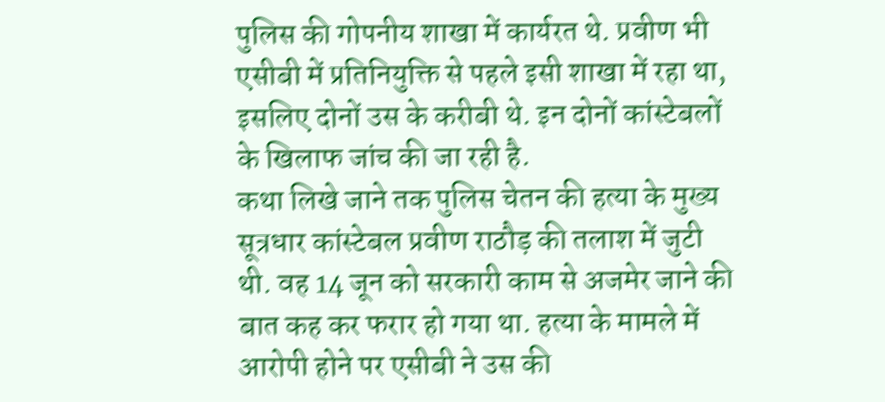पुलिस की गोपनीय शाखा में कार्यरत थे. प्रवीण भी एसीबी में प्रतिनियुक्ति से पहले इसी शाखा में रहा था, इसलिए दोनों उस के करीबी थे. इन दोनों कांस्टेबलों के खिलाफ जांच की जा रही है.
कथा लिखे जाने तक पुलिस चेतन की हत्या के मुख्य सूत्रधार कांस्टेबल प्रवीण राठौड़ की तलाश में जुटी थी. वह 14 जून को सरकारी काम से अजमेर जाने की बात कह कर फरार हो गया था. हत्या के मामले में आरोपी होने पर एसीबी ने उस की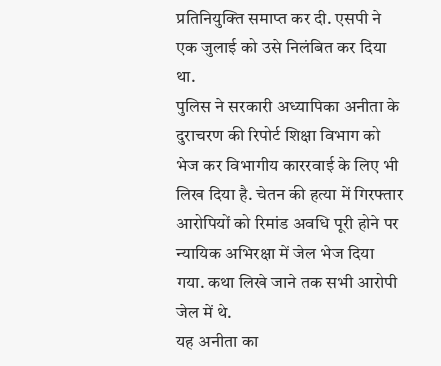प्रतिनियुक्ति समाप्त कर दी. एसपी ने एक जुलाई को उसे निलंबित कर दिया था.
पुलिस ने सरकारी अध्यापिका अनीता के दुराचरण की रिपोर्ट शिक्षा विभाग को भेज कर विभागीय काररवाई के लिए भी लिख दिया है. चेतन की हत्या में गिरफ्तार आरोपियों को रिमांड अवधि पूरी होने पर न्यायिक अभिरक्षा में जेल भेज दिया गया. कथा लिखे जाने तक सभी आरोपी जेल में थे.
यह अनीता का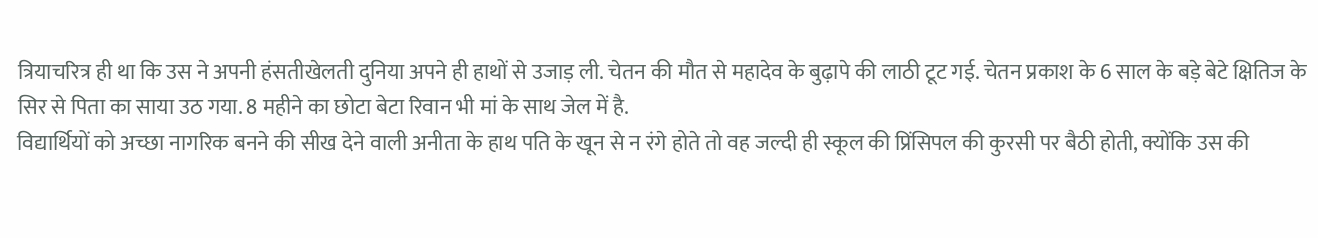त्रियाचरित्र ही था कि उस ने अपनी हंसतीखेलती दुनिया अपने ही हाथों से उजाड़ ली. चेतन की मौत से महादेव के बुढ़ापे की लाठी टूट गई. चेतन प्रकाश के 6 साल के बड़े बेटे क्षितिज के सिर से पिता का साया उठ गया. 8 महीने का छोटा बेटा रिवान भी मां के साथ जेल में है.
विद्यार्थियों को अच्छा नागरिक बनने की सीख देने वाली अनीता के हाथ पति के खून से न रंगे होते तो वह जल्दी ही स्कूल की प्रिंसिपल की कुरसी पर बैठी होती, क्योंकि उस की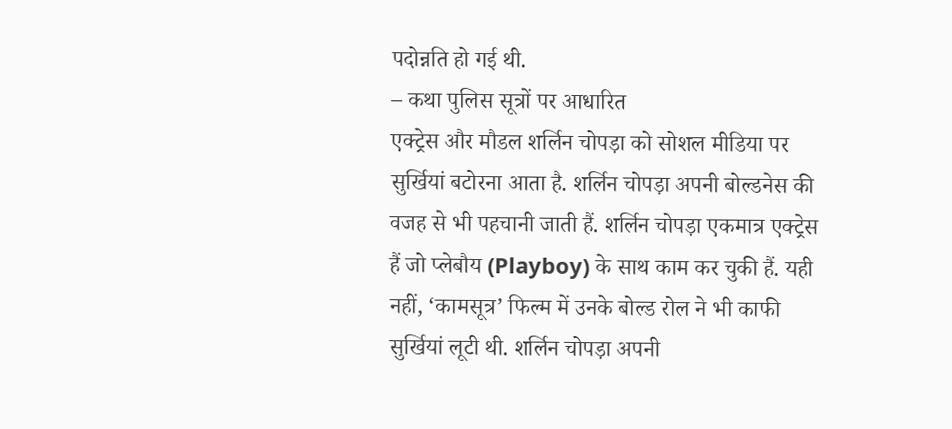पदोन्नति हो गई थी.
– कथा पुलिस सूत्रों पर आधारित
एक्ट्रेस और मौडल शर्लिन चोपड़ा को सोशल मीडिया पर सुर्खियां बटोरना आता है. शर्लिन चोपड़ा अपनी बोल्डनेस की वजह से भी पहचानी जाती हैं. शर्लिन चोपड़ा एकमात्र एक्ट्रेस हैं जो प्लेबौय (Playboy) के साथ काम कर चुकी हैं. यही नहीं, ‘कामसूत्र’ फिल्म में उनके बोल्ड रोल ने भी काफी सुर्खियां लूटी थी. शर्लिन चोपड़ा अपनी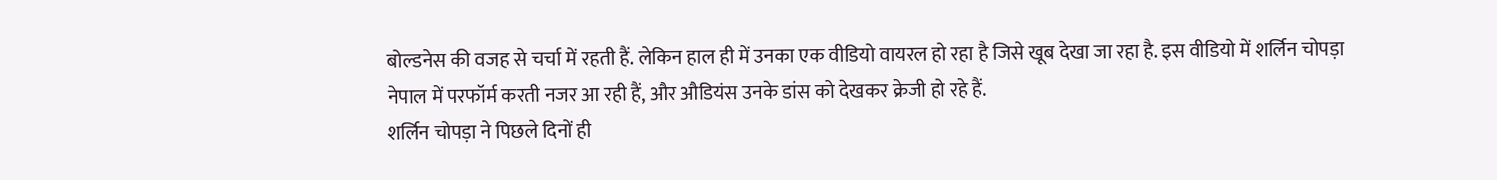बोल्डनेस की वजह से चर्चा में रहती हैं. लेकिन हाल ही में उनका एक वीडियो वायरल हो रहा है जिसे खूब देखा जा रहा है. इस वीडियो में शर्लिन चोपड़ा नेपाल में परफॉर्म करती नजर आ रही हैं, और औडियंस उनके डांस को देखकर क्रेजी हो रहे हैं.
शर्लिन चोपड़ा ने पिछले दिनों ही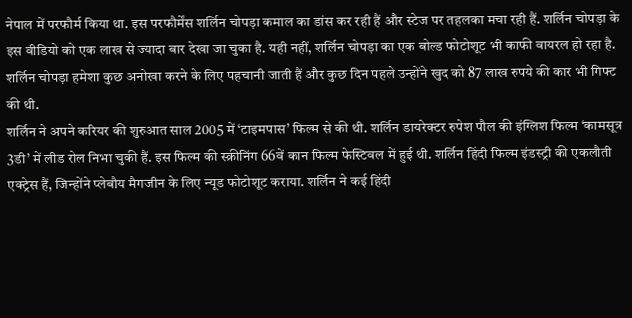नेपाल में परफौर्म किया था. इस परफौर्मेंस शर्लिन चोपड़ा कमाल का डांस कर रही हैं और स्टेज पर तहलका मचा रही हैं. शर्लिन चोपड़ा के इस वीडियो को एक लाख से ज्यादा बार देखा जा चुका है. यही नहीं, शर्लिन चोपड़ा का एक बोल्ड फोटोशूट भी काफी वायरल हो रहा है. शर्लिन चोपड़ा हमेशा कुछ अनोखा करने के लिए पहचानी जाती हैं और कुछ दिन पहले उन्होंने खुद को 87 लाख रुपये की कार भी गिफ्ट की थी.
शर्लिन ने अपने करियर की शुरुआत साल 2005 में ‘टाइमपास’ फिल्म से की थी. शर्लिन डायरेक्टर रुपेश पौल की इंग्लिश फिल्म ‘कामसूत्र 3डी’ में लीड रोल निभा चुकी हैं. इस फिल्म की स्क्रीनिंग 66वें कान फिल्म फेस्टिवल में हुई थी. शर्लिन हिंदी फिल्म इंडस्ट्री की एकलौती एक्ट्रेस हैं, जिन्होंने प्लेबौय मैगजीन के लिए न्यूड फोटोशूट कराया. शर्लिन ने कई हिंदी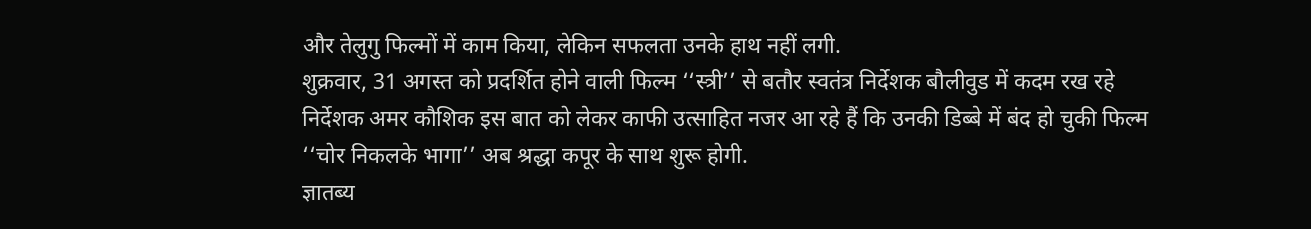और तेलुगु फिल्मों में काम किया, लेकिन सफलता उनके हाथ नहीं लगी.
शुक्रवार, 31 अगस्त को प्रदर्शित होने वाली फिल्म ‘‘स्त्री’’ से बतौर स्वतंत्र निर्देशक बौलीवुड में कदम रख रहे निर्देशक अमर कौशिक इस बात को लेकर काफी उत्साहित नजर आ रहे हैं कि उनकी डिब्बे में बंद हो चुकी फिल्म ‘‘चोर निकलके भागा’’ अब श्रद्धा कपूर के साथ शुरू होगी.
ज्ञातब्य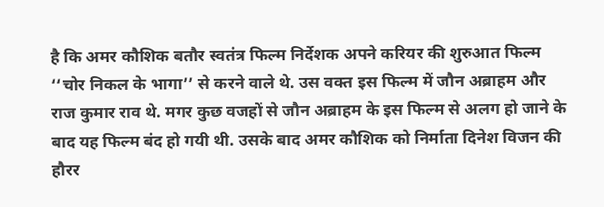है कि अमर कौशिक बतौर स्वतंत्र फिल्म निर्देशक अपने करियर की शुरुआत फिल्म ‘‘चोर निकल के भागा’’ से करने वाले थे. उस वक्त इस फिल्म में जौन अब्राहम और राज कुमार राव थे. मगर कुछ वजहों से जौन अब्राहम के इस फिल्म से अलग हो जाने के बाद यह फिल्म बंद हो गयी थी. उसके बाद अमर कौशिक को निर्माता दिनेश विजन की हौरर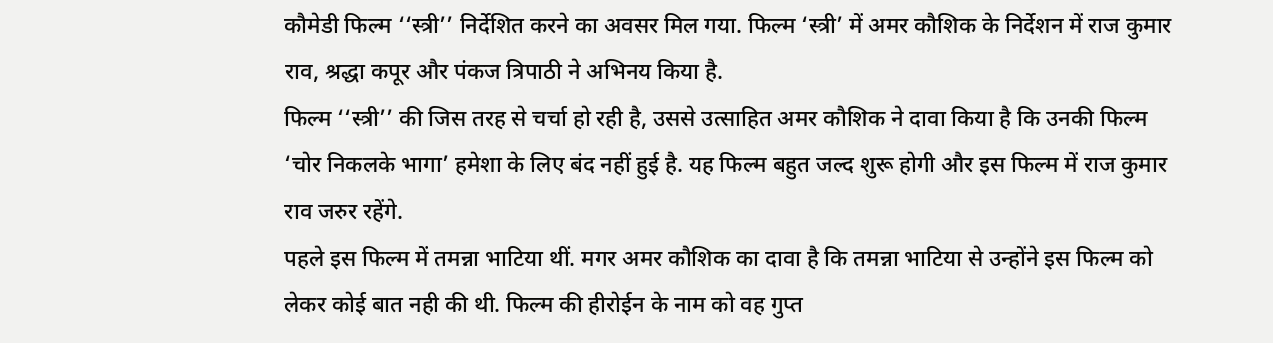कौमेडी फिल्म ‘‘स्त्री’’ निर्देशित करने का अवसर मिल गया. फिल्म ‘स्त्री’ में अमर कौशिक के निर्देशन में राज कुमार राव, श्रद्धा कपूर और पंकज त्रिपाठी ने अभिनय किया है.
फिल्म ‘‘स्त्री’’ की जिस तरह से चर्चा हो रही है, उससे उत्साहित अमर कौशिक ने दावा किया है कि उनकी फिल्म ‘चोर निकलके भागा’ हमेशा के लिए बंद नहीं हुई है. यह फिल्म बहुत जल्द शुरू होगी और इस फिल्म में राज कुमार राव जरुर रहेंगे.
पहले इस फिल्म में तमन्ना भाटिया थीं. मगर अमर कौशिक का दावा है कि तमन्ना भाटिया से उन्होंने इस फिल्म को लेकर कोई बात नही की थी. फिल्म की हीरोईन के नाम को वह गुप्त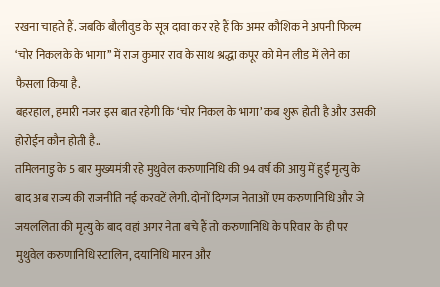रखना चाहते हैं. जबकि बौलीवुड के सूत्र दावा कर रहे हैं कि अमर कौशिक ने अपनी फिल्म ‘चोर निकलके के भागा’’ में राज कुमार राव के साथ श्रद्धा कपूर को मेन लीड में लेने का फैसला किया है.
बहरहाल, हमारी नजर इस बात रहेगी कि ‘चोर निकल के भागा’ कब शुरू होती है और उसकी होरोईन कौन होती है..
तमिलनाडु के 5 बार मुख्यमंत्री रहे मुथुवेल करुणानिधि की 94 वर्ष की आयु में हुई मृत्यु के बाद अब राज्य की राजनीति नई करवटें लेगी. दोनों दिग्गज नेताओं एम करुणानिधि और जे जयललिता की मृत्यु के बाद वहां अगर नेता बचे हैं तो करुणानिधि के परिवार के ही पर मुथुवेल करुणानिधि स्टालिन, दयानिधि मारन और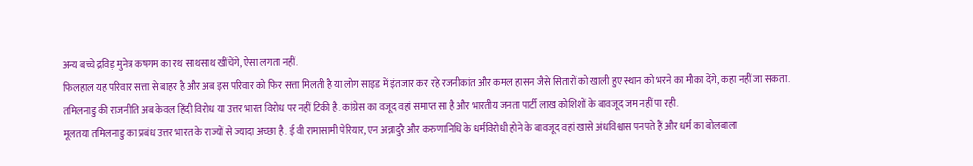अन्य बच्चे द्रविड़ मुनेत्र कषगम का रथ साथसाथ खींचेंगे, ऐसा लगता नहीं.
फिलहाल यह परिवार सत्ता से बाहर है और अब इस परिवार को फिर सत्ता मिलती है या लोग साइड में इंतजार कर रहे रजनीकांत और कमल हासन जैसे सितारों को खाली हुए स्थान को भरने का मौका देंगे, कहा नहीं जा सकता.
तमिलनाडु की राजनीति अब केवल हिंदी विरोध या उत्तर भारत विरोध पर नहीं टिकी है. कांग्रेस का वजूद वहां समाप्त सा है और भारतीय जनता पार्टी लाख कोशिशों के बावजूद जम नहीं पा रही.
मूलतया तमिलनाडु का प्रबंध उत्तर भारत के राज्यों से ज्यादा अच्छा है. ई वी रामासामी पेरियार, एन अन्नादुरै और करुणानिधि के धर्मविरोधी होने के बावजूद वहां खासे अंधविश्वास पनपते हैं और धर्म का बोलबाला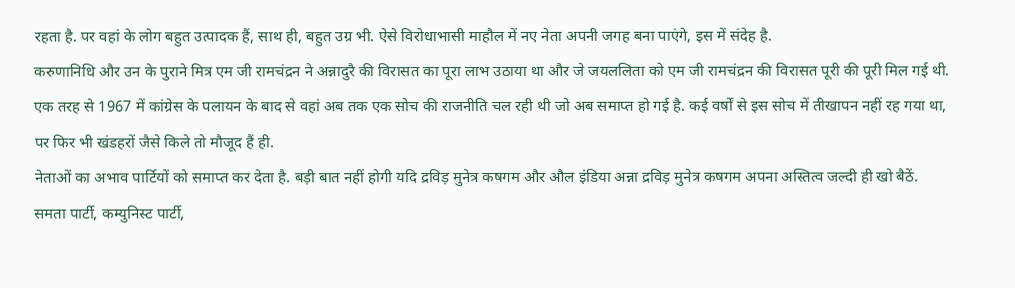रहता है. पर वहां के लोग बहुत उत्पादक हैं, साथ ही, बहुत उग्र भी. ऐसे विरोधाभासी माहौल में नए नेता अपनी जगह बना पाएंगे, इस में संदेह है.
करुणानिधि और उन के पुराने मित्र एम जी रामचंद्रन ने अन्नादुरै की विरासत का पूरा लाभ उठाया था और जे जयललिता को एम जी रामचंद्रन की विरासत पूरी की पूरी मिल गई थी. एक तरह से 1967 में कांग्रेस के पलायन के बाद से वहां अब तक एक सोच की राजनीति चल रही थी जो अब समाप्त हो गई है. कई वर्षों से इस सोच में तीखापन नहीं रह गया था, पर फिर भी खंडहरों जैसे किले तो मौजूद हैं ही.
नेताओं का अभाव पार्टियों को समाप्त कर देता है. बड़ी बात नहीं होगी यदि द्रविड़ मुनेत्र कषगम और औल इंडिया अन्ना द्रविड़ मुनेत्र कषगम अपना अस्तित्व जल्दी ही खो बैठें.
समता पार्टी, कम्युनिस्ट पार्टी,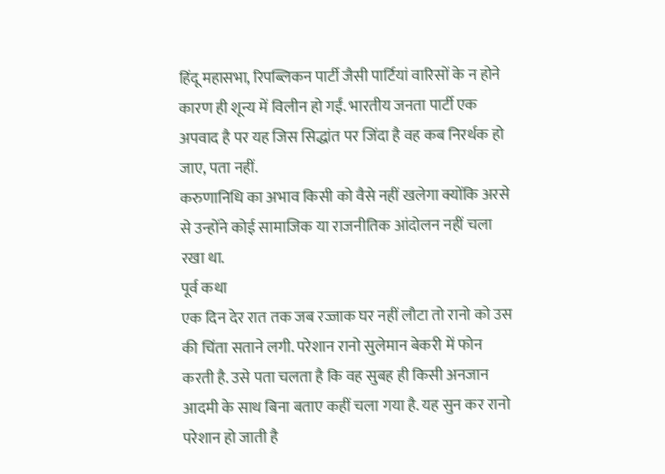हिंदू महासभा, रिपब्लिकन पार्टी जैसी पार्टियां वारिसों के न होने कारण ही शून्य में विलीन हो गईं. भारतीय जनता पार्टी एक अपवाद है पर यह जिस सिद्धांत पर जिंदा है वह कब निरर्थक हो जाए, पता नहीं.
करुणानिधि का अभाव किसी को वैसे नहीं खलेगा क्योंकि अरसे से उन्होंने कोई सामाजिक या राजनीतिक आंदोलन नहीं चला रखा था.
पूर्व कथा
एक दिन देर रात तक जब रज्जाक घर नहीं लौटा तो रानो को उस की चिंता सताने लगी. परेशान रानो सुलेमान बेकरी में फोन करती है. उसे पता चलता है कि वह सुबह ही किसी अनजान आदमी के साथ बिना बताए कहीं चला गया है. यह सुन कर रानो परेशान हो जाती है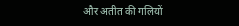और अतीत की गलियों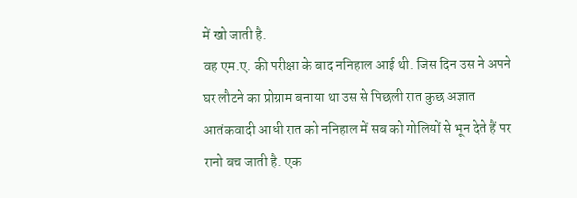में खो जाती है.
वह एम.ए. की परीक्षा के बाद ननिहाल आई थी. जिस दिन उस ने अपने घर लौटने का प्रोग्राम बनाया था उस से पिछली रात कुछ अज्ञात आतंकवादी आधी रात को ननिहाल में सब को गोलियों से भून देते हैं पर रानो बच जाती है. एक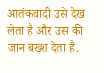आतंकवादी उसे देख लेता है और उस की जान बख्श देता है.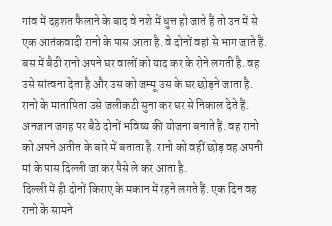गांव में दहशत फैलाने के बाद वे नशे में धुत्त हो जाते हैं तो उन में से एक आतंकवादी रानो के पास आता है. वे दोनों वहां से भाग जाते हैं.
बस में बैठी रानो अपने घर वालों को याद कर के रोने लगती है. वह उसे सांत्वना देता है और उस को जम्मू उस के घर छोड़ने जाता है. रानो के मातापिता उसे जलीकटी सुना कर घर से निकाल देते हैं.
अनजान जगह पर बैठे दोनों भविष्य की योजना बनाते हैं. वह रानो को अपने अतीत के बारे में बताता है. रानो को वहीं छोड़ वह अपनी मां के पास दिल्ली जा कर पैसे ले कर आता है.
दिल्ली में ही दोनों किराए के मकान में रहने लगते हैं. एक दिन वह रानो के सामने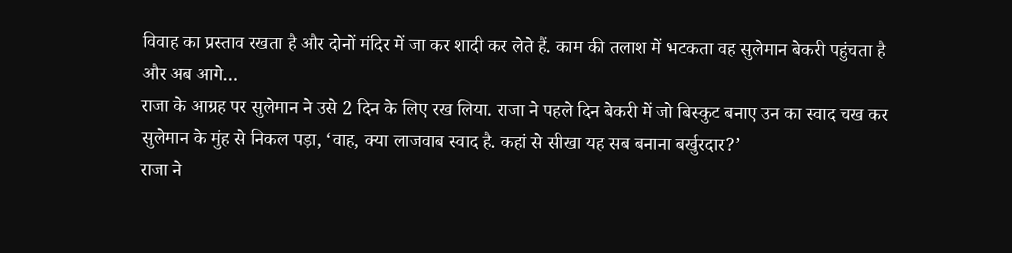विवाह का प्रस्ताव रखता है और दोनों मंदिर में जा कर शादी कर लेते हैं. काम की तलाश में भटकता वह सुलेमान बेकरी पहुंचता है
और अब आगे…
राजा के आग्रह पर सुलेमान ने उसे 2 दिन के लिए रख लिया. राजा ने पहले दिन बेकरी में जो बिस्कुट बनाए उन का स्वाद चख कर सुलेमान के मुंह से निकल पड़ा, ‘वाह, क्या लाजवाब स्वाद है. कहां से सीखा यह सब बनाना बर्खुरदार?’
राजा ने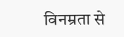विनम्रता से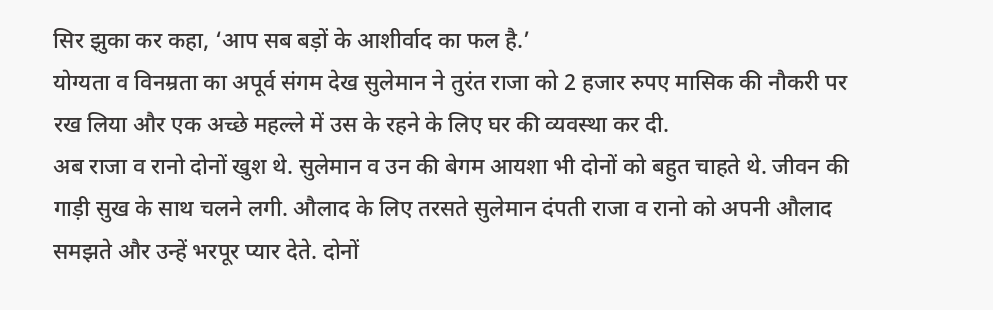सिर झुका कर कहा, ‘आप सब बड़ों के आशीर्वाद का फल है.’
योग्यता व विनम्रता का अपूर्व संगम देख सुलेमान ने तुरंत राजा को 2 हजार रुपए मासिक की नौकरी पर रख लिया और एक अच्छे महल्ले में उस के रहने के लिए घर की व्यवस्था कर दी.
अब राजा व रानो दोनों खुश थे. सुलेमान व उन की बेगम आयशा भी दोनों को बहुत चाहते थे. जीवन की गाड़ी सुख के साथ चलने लगी. औलाद के लिए तरसते सुलेमान दंपती राजा व रानो को अपनी औलाद समझते और उन्हें भरपूर प्यार देते. दोनों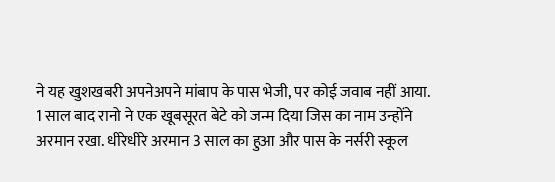ने यह खुशखबरी अपनेअपने मांबाप के पास भेजी, पर कोई जवाब नहीं आया. 1 साल बाद रानो ने एक खूबसूरत बेटे को जन्म दिया जिस का नाम उन्होंने अरमान रखा. धीरेधीरे अरमान 3 साल का हुआ और पास के नर्सरी स्कूल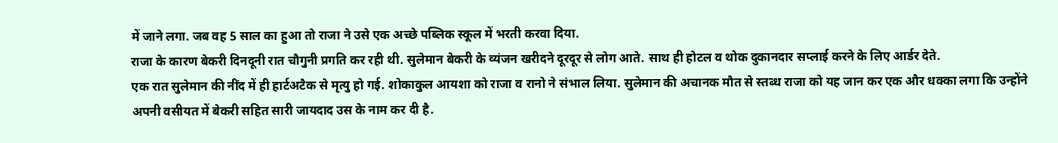में जाने लगा. जब वह 5 साल का हुआ तो राजा ने उसे एक अच्छे पब्लिक स्कूल में भरती करवा दिया.
राजा के कारण बेकरी दिनदूनी रात चौगुनी प्रगति कर रही थी. सुलेमान बेकरी के व्यंजन खरीदने दूरदूर से लोग आते. साथ ही होटल व थोक दुकानदार सप्लाई करने के लिए आर्डर देते.
एक रात सुलेमान की नींद में ही हार्टअटैक से मृत्यु हो गई. शोकाकुल आयशा को राजा व रानो ने संभाल लिया. सुलेमान की अचानक मौत से स्तब्ध राजा को यह जान कर एक और धक्का लगा कि उन्होंने अपनी वसीयत में बेकरी सहित सारी जायदाद उस के नाम कर दी है.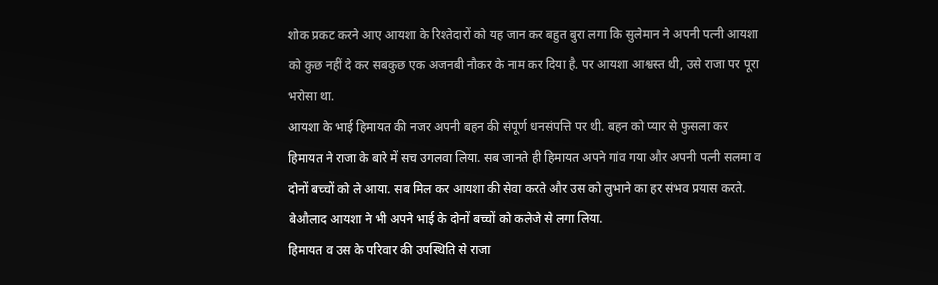शोक प्रकट करने आए आयशा के रिश्तेदारों को यह जान कर बहुत बुरा लगा कि सुलेमान ने अपनी पत्नी आयशा को कुछ नहीं दे कर सबकुछ एक अजनबी नौकर के नाम कर दिया है. पर आयशा आश्वस्त थी, उसे राजा पर पूरा भरोसा था.
आयशा के भाई हिमायत की नजर अपनी बहन की संपूर्ण धनसंपत्ति पर थी. बहन को प्यार से फुसला कर हिमायत ने राजा के बारे में सच उगलवा लिया. सब जानते ही हिमायत अपने गांव गया और अपनी पत्नी सलमा व दोनों बच्चों को ले आया. सब मिल कर आयशा की सेवा करते और उस को लुभाने का हर संभव प्रयास करते. बेऔलाद आयशा ने भी अपने भाई के दोनों बच्चों को कलेजे से लगा लिया.
हिमायत व उस के परिवार की उपस्थिति से राजा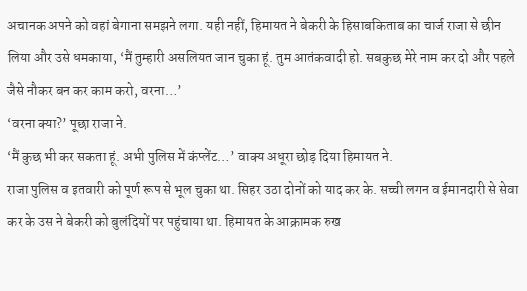अचानक अपने को वहां बेगाना समझने लगा. यही नहीं, हिमायत ने बेकरी के हिसाबकिताब का चार्ज राजा से छीन लिया और उसे धमकाया, ‘मैं तुम्हारी असलियत जान चुका हूं. तुम आतंकवादी हो. सबकुछ मेरे नाम कर दो और पहले जैसे नौकर बन कर काम करो, वरना…’
‘वरना क्या?’ पूछा राजा ने.
‘मैं कुछ भी कर सकता हूं. अभी पुलिस में कंप्लेंट…’ वाक्य अधूरा छोड़ दिया हिमायत ने.
राजा पुलिस व इतवारी को पूर्ण रूप से भूल चुका था. सिहर उठा दोनों को याद कर के. सच्ची लगन व ईमानदारी से सेवा कर के उस ने बेकरी को बुलंदियों पर पहुंचाया था. हिमायत के आक्रामक रुख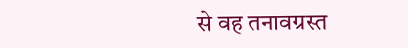से वह तनावग्रस्त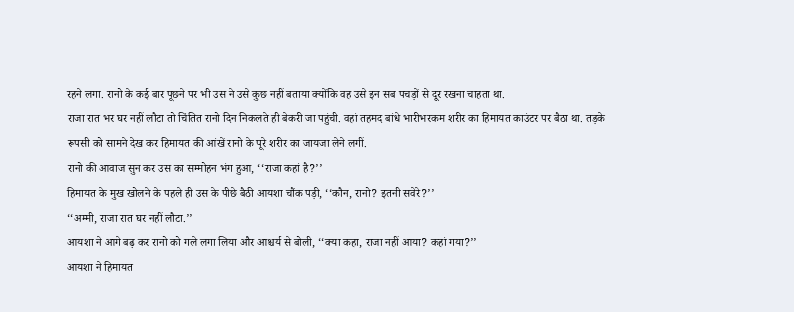रहने लगा. रानो के कई बार पूछने पर भी उस ने उसे कुछ नहीं बताया क्योंकि वह उसे इन सब पचड़ों से दूर रखना चाहता था.
राजा रात भर घर नहीं लौटा तो चिंतित रानो दिन निकलते ही बेकरी जा पहुंची. वहां तहमद बांधे भारीभरकम शरीर का हिमायत काउंटर पर बैठा था. तड़के रूपसी को सामने देख कर हिमायत की आंखें रानो के पूरे शरीर का जायजा लेने लगीं.
रानो की आवाज सुन कर उस का सम्मोहन भंग हुआ, ‘‘राजा कहां है?’’
हिमायत के मुख खोलने के पहले ही उस के पीछे बैठी आयशा चौंक पड़ी, ‘‘कौन, रानो? इतनी सवेरे?’’
‘‘अम्मी, राजा रात घर नहीं लौटा.’’
आयशा ने आगे बढ़ कर रानो को गले लगा लिया और आश्चर्य से बोली, ‘‘क्या कहा, राजा नहीं आया? कहां गया?’’
आयशा ने हिमायत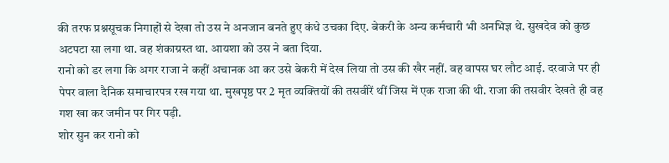की तरफ प्रश्नसूचक निगाहों से देखा तो उस ने अनजान बनते हुए कंधे उचका दिए. बेकरी के अन्य कर्मचारी भी अनभिज्ञ थे. सुखदेव को कुछ अटपटा सा लगा था. वह शंकाग्रस्त था. आयशा को उस ने बता दिया.
रानो को डर लगा कि अगर राजा ने कहीं अचानक आ कर उसे बेकरी में देख लिया तो उस की खैर नहीं. वह वापस घर लौट आई. दरवाजे पर ही पेपर वाला दैनिक समाचारपत्र रख गया था. मुखपृष्ठ पर 2 मृत व्यक्तियों की तसवीरें थीं जिस में एक राजा की थी. राजा की तसवीर देखते ही वह गश खा कर जमीन पर गिर पड़ी.
शोर सुन कर रानो को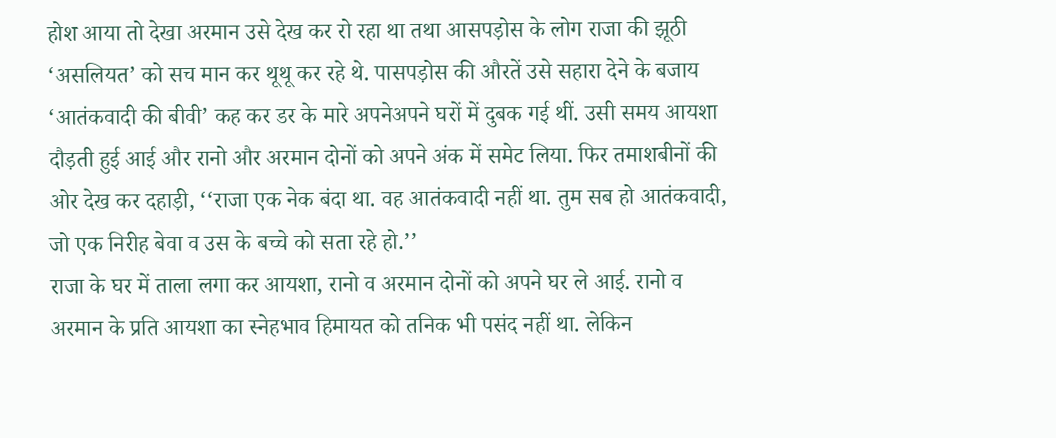होश आया तो देखा अरमान उसे देख कर रो रहा था तथा आसपड़ोस के लोग राजा की झूठी ‘असलियत’ को सच मान कर थूथू कर रहे थे. पासपड़ोस की औरतें उसे सहारा देने के बजाय ‘आतंकवादी की बीवी’ कह कर डर के मारे अपनेअपने घरों में दुबक गई थीं. उसी समय आयशा दौड़ती हुई आई और रानो और अरमान दोनों को अपने अंक में समेट लिया. फिर तमाशबीनों की ओर देख कर दहाड़ी, ‘‘राजा एक नेक बंदा था. वह आतंकवादी नहीं था. तुम सब हो आतंकवादी, जो एक निरीह बेवा व उस के बच्चे को सता रहे हो.’’
राजा के घर में ताला लगा कर आयशा, रानो व अरमान दोनों को अपने घर ले आई. रानो व अरमान के प्रति आयशा का स्नेहभाव हिमायत को तनिक भी पसंद नहीं था. लेकिन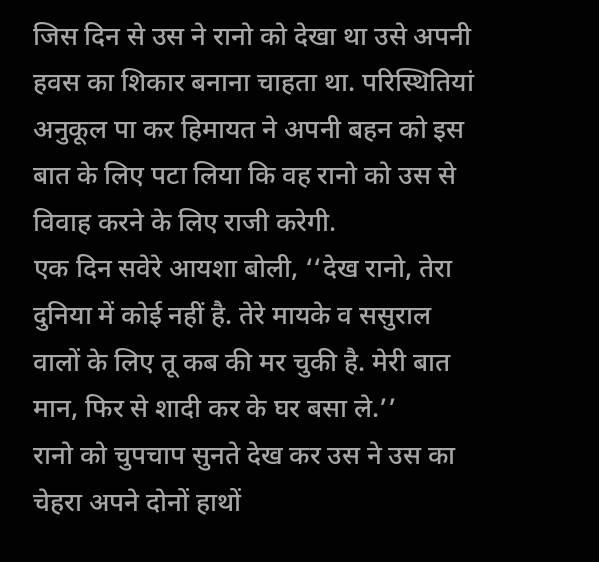जिस दिन से उस ने रानो को देखा था उसे अपनी हवस का शिकार बनाना चाहता था. परिस्थितियां अनुकूल पा कर हिमायत ने अपनी बहन को इस बात के लिए पटा लिया कि वह रानो को उस से विवाह करने के लिए राजी करेगी.
एक दिन सवेरे आयशा बोली, ‘‘देख रानो, तेरा दुनिया में कोई नहीं है. तेरे मायके व ससुराल वालों के लिए तू कब की मर चुकी है. मेरी बात मान, फिर से शादी कर के घर बसा ले.’’
रानो को चुपचाप सुनते देख कर उस ने उस का चेहरा अपने दोनों हाथों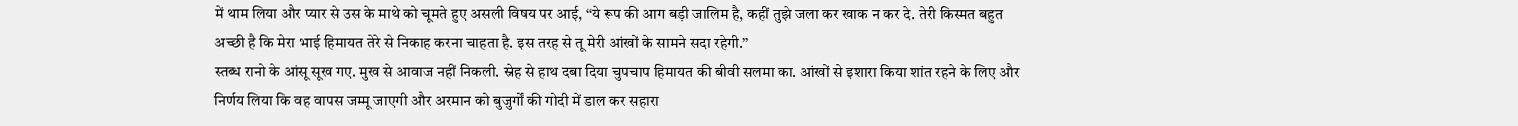में थाम लिया और प्यार से उस के माथे को चूमते हुए असली विषय पर आई, ‘‘ये रूप की आग बड़ी जालिम है, कहीं तुझे जला कर खाक न कर दे. तेरी किस्मत बहुत अच्छी है कि मेरा भाई हिमायत तेरे से निकाह करना चाहता है. इस तरह से तू मेरी आंखों के सामने सदा रहेगी.’’
स्तब्ध रानो के आंसू सूख गए. मुख से आवाज नहीं निकली. स्नेह से हाथ दबा दिया चुपचाप हिमायत की बीवी सलमा का. आंखों से इशारा किया शांत रहने के लिए और निर्णय लिया कि वह वापस जम्मू जाएगी और अरमान को बुजुर्गों की गोदी में डाल कर सहारा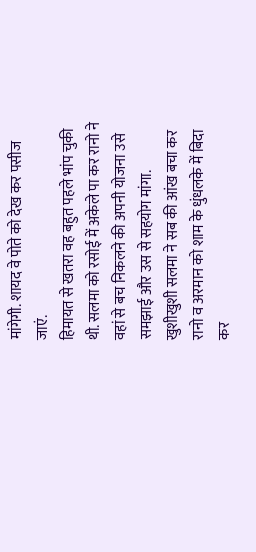मांगेगी. शायद वे पोते को देख कर पसीज जाएं.
हिमायत से खतरा वह बहुत पहले भांप चुकी थी. सलमा को रसोई में अकेले पा कर रानो ने वहां से बच निकलने की अपनी योजना उसे समझाई और उस से सहयोग मांगा. खुशीखुशी सलमा ने सब की आंख बचा कर रानो व अरमान को शाम के धुंधलके में बिदा कर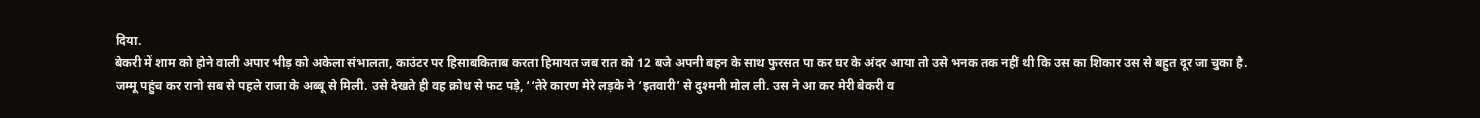दिया.
बेकरी में शाम को होने वाली अपार भीड़ को अकेला संभालता, काउंटर पर हिसाबकिताब करता हिमायत जब रात को 12 बजे अपनी बहन के साथ फुरसत पा कर घर के अंदर आया तो उसे भनक तक नहीं थी कि उस का शिकार उस से बहुत दूर जा चुका है.
जम्मू पहुंच कर रानो सब से पहले राजा के अब्बू से मिली. उसे देखते ही वह क्रोध से फट पड़े, ‘‘तेरे कारण मेरे लड़के ने ‘इतवारी’ से दुश्मनी मोल ली. उस ने आ कर मेरी बेकरी व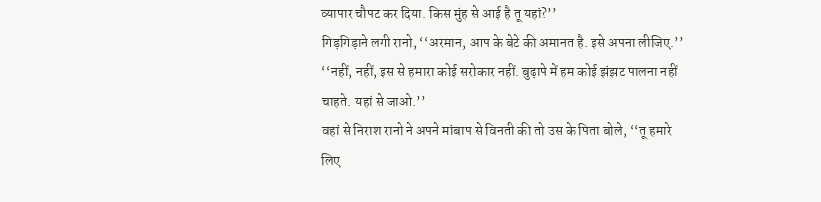व्यापार चौपट कर दिया. किस मुंह से आई है तू यहां?’’
गिड़गिड़ाने लगी रानो, ‘‘अरमान, आप के बेटे की अमानत है. इसे अपना लीजिए.’’
‘‘नहीं, नहीं, इस से हमारा कोई सरोकार नहीं. बुढ़ापे में हम कोई झंझट पालना नहीं चाहते. यहां से जाओ.’’
वहां से निराश रानो ने अपने मांबाप से विनती की तो उस के पिता बोले, ‘‘तू हमारे लिए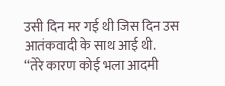उसी दिन मर गई थी जिस दिन उस आतंकवादी के साथ आई थी.
‘‘तेरे कारण कोई भला आदमी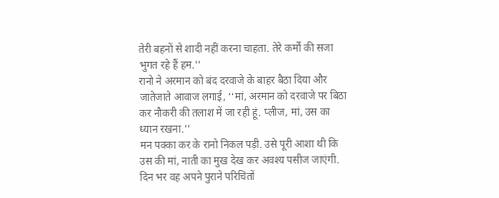तेरी बहनों से शादी नहीं करना चाहता. तेरे कर्मों की सजा भुगत रहे हैं हम.’’
रानो ने अरमान को बंद दरवाजे के बाहर बैठा दिया और जातेजाते आवाज लगाई, ‘‘मां, अरमान को दरवाजे पर बिठा कर नौकरी की तलाश में जा रही हूं. प्लीज, मां, उस का ध्यान रखना.’’
मन पक्का कर के रानो निकल पड़ी. उसे पूरी आशा थी कि उस की मां, नाती का मुख देख कर अवश्य पसीज जाएंगी. दिन भर वह अपने पुराने परिचितों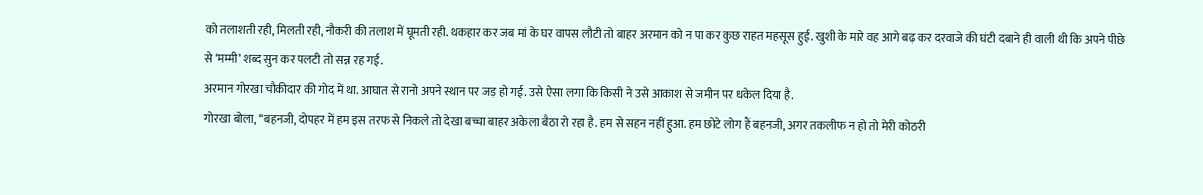को तलाशती रही, मिलती रही, नौकरी की तलाश में घूमती रही. थकहार कर जब मां के घर वापस लौटी तो बाहर अरमान को न पा कर कुछ राहत महसूस हुई. खुशी के मारे वह आगे बढ़ कर दरवाजे की घंटी दबाने ही वाली थी कि अपने पीछे से ‘मम्मी’ शब्द सुन कर पलटी तो सन्न रह गई.
अरमान गोरखा चौकीदार की गोद में था. आघात से रानो अपने स्थान पर जड़ हो गई. उसे ऐसा लगा कि किसी ने उसे आकाश से जमीन पर धकेल दिया है.
गोरखा बोला, ‘‘बहनजी, दोपहर में हम इस तरफ से निकले तो देखा बच्चा बाहर अकेला बैठा रो रहा है. हम से सहन नहीं हुआ. हम छोटे लोग हैं बहनजी, अगर तकलीफ न हो तो मेरी कोठरी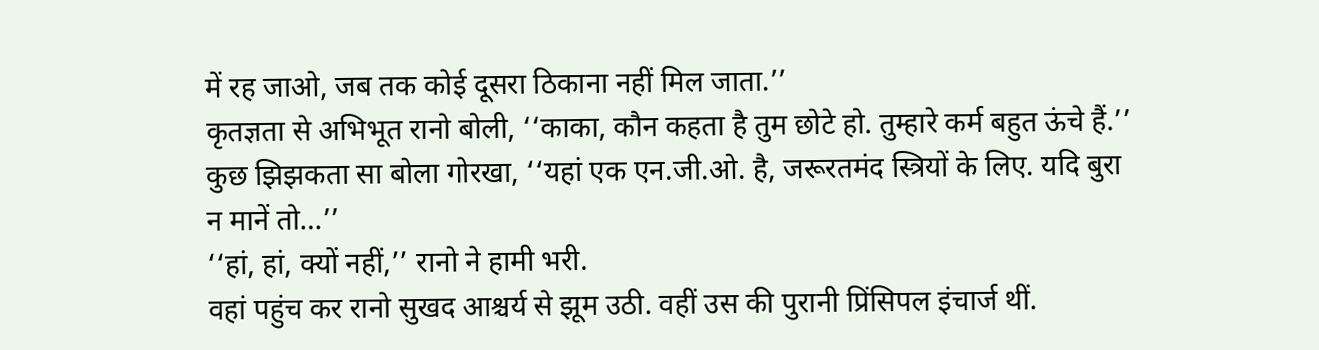में रह जाओ, जब तक कोई दूसरा ठिकाना नहीं मिल जाता.’’
कृतज्ञता से अभिभूत रानो बोली, ‘‘काका, कौन कहता है तुम छोटे हो. तुम्हारे कर्म बहुत ऊंचे हैं.’’
कुछ झिझकता सा बोला गोरखा, ‘‘यहां एक एन.जी.ओ. है, जरूरतमंद स्त्रियों के लिए. यदि बुरा न मानें तो…’’
‘‘हां, हां, क्यों नहीं,’’ रानो ने हामी भरी.
वहां पहुंच कर रानो सुखद आश्चर्य से झूम उठी. वहीं उस की पुरानी प्रिंसिपल इंचार्ज थीं.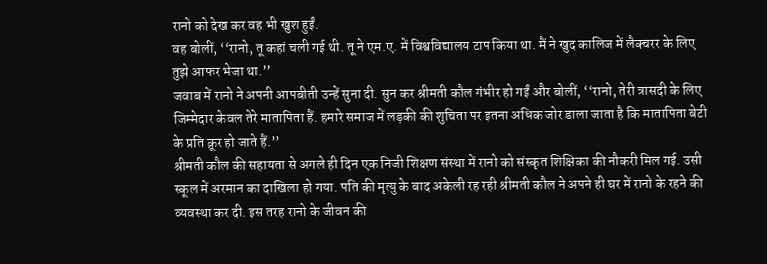रानो को देख कर वह भी खुश हुईं.
वह बोलीं, ‘‘रानो, तू कहां चली गई थी. तू ने एम.ए. में विश्वविद्यालय टाप किया था. मैं ने खुद कालिज में लैक्चरर के लिए तुझे आफर भेजा था.’’
जवाब में रानो ने अपनी आपबीती उन्हें सुना दी. सुन कर श्रीमती कौल गंभीर हो गईं और बोलीं, ‘‘रानो, तेरी त्रासदी के लिए जिम्मेदार केवल तेरे मातापिता हैं. हमारे समाज में लड़की की शुचिता पर इतना अधिक जोर डाला जाता है कि मातापिता बेटी के प्रति क्रूर हो जाते हैं.’’
श्रीमती कौल की सहायता से अगले ही दिन एक निजी शिक्षण संस्था में रानो को संस्कृत शिक्षिका की नौकरी मिल गई. उसी स्कूल में अरमान का दाखिला हो गया. पति की मृत्यु के बाद अकेली रह रही श्रीमती कौल ने अपने ही घर में रानो के रहने की व्यवस्था कर दी. इस तरह रानो के जीवन की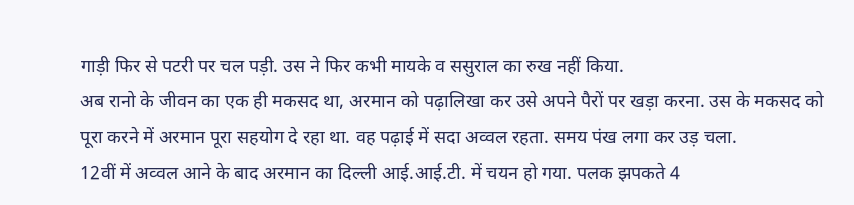गाड़ी फिर से पटरी पर चल पड़ी. उस ने फिर कभी मायके व ससुराल का रुख नहीं किया.
अब रानो के जीवन का एक ही मकसद था, अरमान को पढ़ालिखा कर उसे अपने पैरों पर खड़ा करना. उस के मकसद को पूरा करने में अरमान पूरा सहयोग दे रहा था. वह पढ़ाई में सदा अव्वल रहता. समय पंख लगा कर उड़ चला.
12वीं में अव्वल आने के बाद अरमान का दिल्ली आई.आई.टी. में चयन हो गया. पलक झपकते 4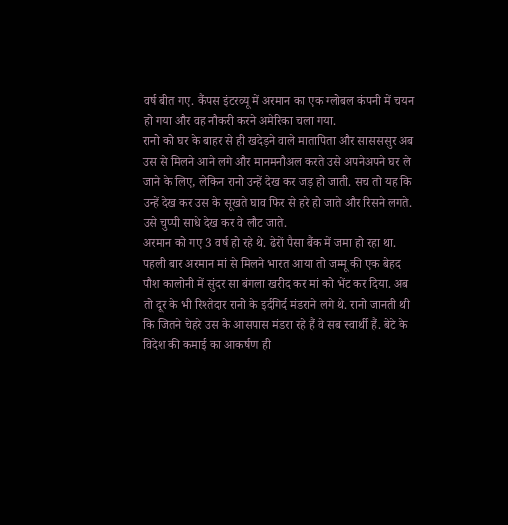वर्ष बीत गए. कैंपस इंटरव्यू में अरमान का एक ग्लोबल कंपनी में चयन हो गया और वह नौकरी करने अमेरिका चला गया.
रानो को घर के बाहर से ही खदेड़ने वाले मातापिता और सासससुर अब उस से मिलने आने लगे और मानमनौअल करते उसे अपनेअपने घर ले जाने के लिए, लेकिन रानो उन्हें देख कर जड़ हो जाती. सच तो यह कि उन्हें देख कर उस के सूखते घाव फिर से हरे हो जाते और रिसने लगते. उसे चुप्पी साधे देख कर वे लौट जाते.
अरमान को गए 3 वर्ष हो रहे थे. ढेरों पैसा बैंक में जमा हो रहा था. पहली बार अरमान मां से मिलने भारत आया तो जम्मू की एक बेहद पौश कालोनी में सुंदर सा बंगला खरीद कर मां को भेंट कर दिया. अब तो दूर के भी रिश्तेदार रानो के इर्दगिर्द मंडराने लगे थे. रानो जानती थी कि जितने चेहरे उस के आसपास मंडरा रहे हैं वे सब स्वार्थी हैं. बेटे के विदेश की कमाई का आकर्षण ही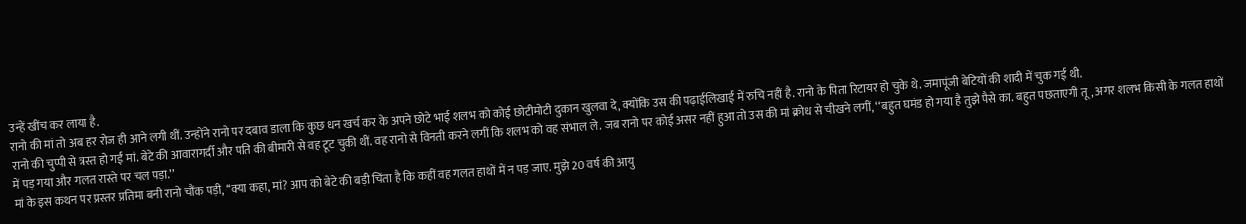उन्हें खींच कर लाया है.
रानो की मां तो अब हर रोज ही आने लगी थीं. उन्होंने रानो पर दबाव डाला कि कुछ धन खर्च कर के अपने छोटे भाई शलभ को कोई छोटीमोटी दुकान खुलवा दे, क्योंकि उस की पढ़ाईलिखाई में रुचि नहीं है. रानो के पिता रिटायर हो चुके थे. जमापूंजी बेटियों की शादी में चुक गई थी.
रानो की चुप्पी से त्रस्त हो गईं मां. बेटे की आवारागर्दी और पति की बीमारी से वह टूट चुकी थीं. वह रानो से विनती करने लगीं कि शलभ को वह संभाल ले. जब रानो पर कोई असर नहीं हुआ तो उस की मां क्रोध से चीखने लगीं, ‘‘बहुत घमंड हो गया है तुझे पैसे का. बहुत पछताएगी तू, अगर शलभ किसी के गलत हाथों में पड़ गया और गलत रास्ते पर चल पड़ा.’’
मां के इस कथन पर प्रस्तर प्रतिमा बनी रानो चौंक पड़ी, ‘‘क्या कहा, मां? आप को बेटे की बड़ी चिंता है कि कहीं वह गलत हाथों में न पड़ जाए. मुझे 20 वर्ष की आयु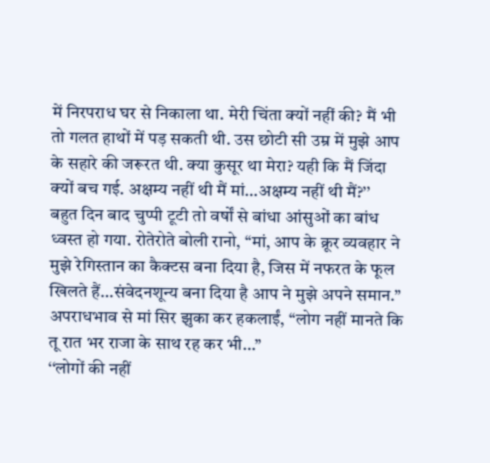में निरपराध घर से निकाला था. मेरी चिंता क्यों नहीं की? मैं भी तो गलत हाथों में पड़ सकती थी. उस छोटी सी उम्र में मुझे आप के सहारे की जरूरत थी. क्या कुसूर था मेरा? यही कि मैं जिंदा क्यों बच गई. अक्षम्य नहीं थी मैं मां…अक्षम्य नहीं थी मैं?’’
बहुत दिन बाद चुप्पी टूटी तो वर्षों से बांधा आंसुओं का बांध ध्वस्त हो गया. रोतेरोते बोली रानो, ‘‘मां, आप के क्रूर व्यवहार ने मुझे रेगिस्तान का कैक्टस बना दिया है, जिस में नफरत के फूल खिलते हैं…संवेदनशून्य बना दिया है आप ने मुझे अपने समान.’’
अपराधभाव से मां सिर झुका कर हकलाईं, ‘‘लोग नहीं मानते कि तू रात भर राजा के साथ रह कर भी…’’
‘‘लोगों की नहीं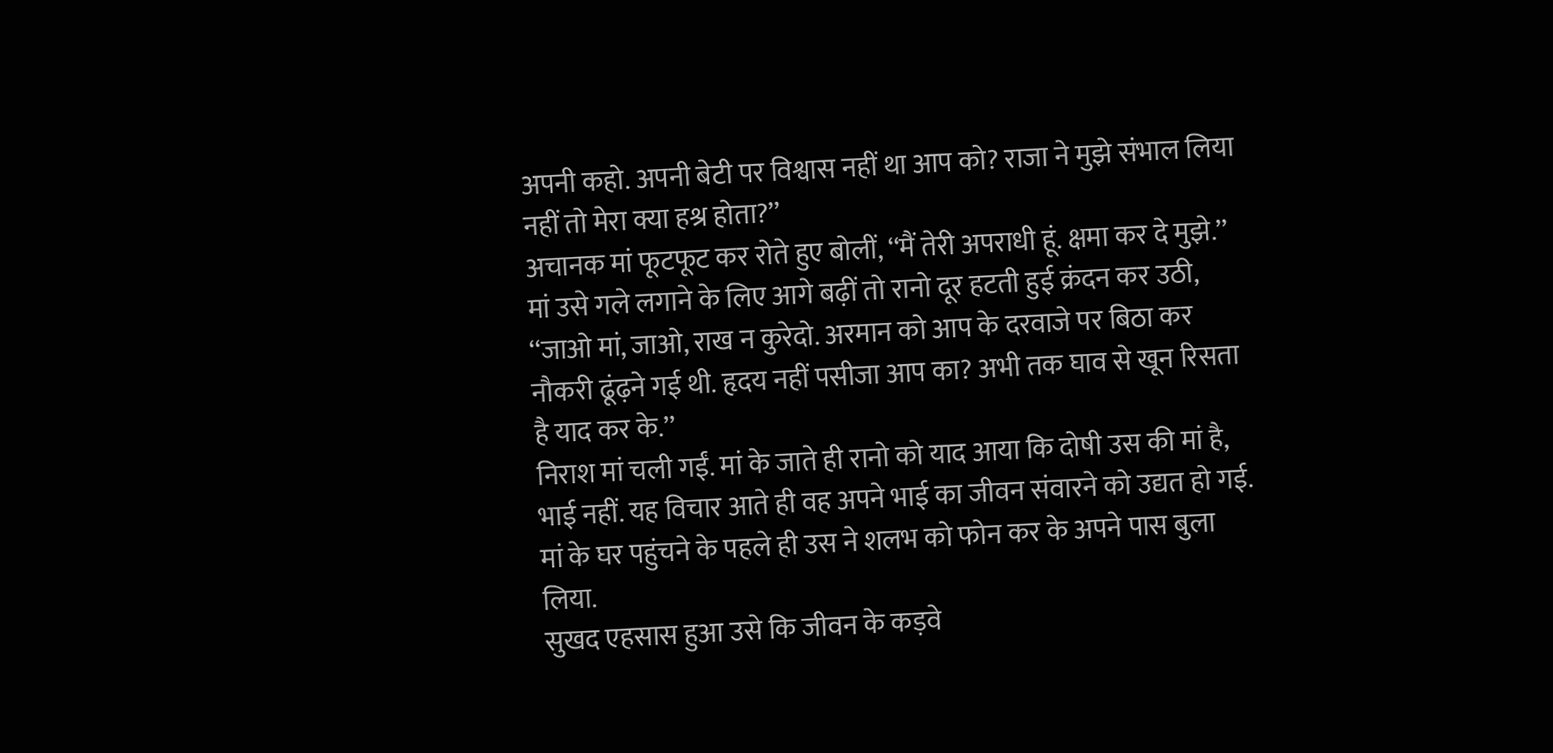अपनी कहो. अपनी बेटी पर विश्वास नहीं था आप को? राजा ने मुझे संभाल लिया नहीं तो मेरा क्या हश्र होता?’’
अचानक मां फूटफूट कर रोते हुए बोलीं, ‘‘मैं तेरी अपराधी हूं. क्षमा कर दे मुझे.’’
मां उसे गले लगाने के लिए आगे बढ़ीं तो रानो दूर हटती हुई क्रंदन कर उठी, ‘‘जाओ मां, जाओ, राख न कुरेदो. अरमान को आप के दरवाजे पर बिठा कर नौकरी ढूंढ़ने गई थी. हृदय नहीं पसीजा आप का? अभी तक घाव से खून रिसता है याद कर के.’’
निराश मां चली गईं. मां के जाते ही रानो को याद आया कि दोषी उस की मां है, भाई नहीं. यह विचार आते ही वह अपने भाई का जीवन संवारने को उद्यत हो गई. मां के घर पहुंचने के पहले ही उस ने शलभ को फोन कर के अपने पास बुला लिया.
सुखद एहसास हुआ उसे कि जीवन के कड़वे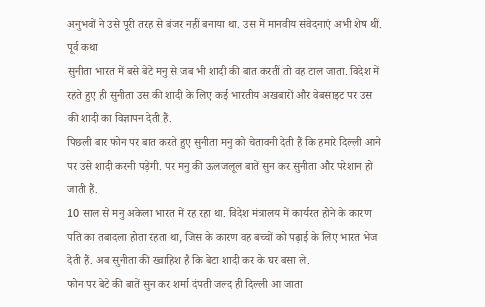अनुभवों ने उसे पूरी तरह से बंजर नहीं बनाया था. उस में मानवीय संवेदनाएं अभी शेष थीं.
पूर्व कथा
सुनीता भारत में बसे बेटे मनु से जब भी शादी की बात करतीं तो वह टाल जाता. विदेश में रहते हुए ही सुनीता उस की शादी के लिए कई भारतीय अखबारों और वेबसाइट पर उस की शादी का विज्ञापन देती हैं.
पिछली बार फोन पर बात करते हुए सुनीता मनु को चेतावनी देती हैं कि हमारे दिल्ली आने पर उसे शादी करनी पड़ेगी. पर मनु की ऊलजलूल बातें सुन कर सुनीता और परेशान हो जाती हैं.
10 साल से मनु अकेला भारत में रह रहा था. विदेश मंत्रालय में कार्यरत होने के कारण पति का तबादला होता रहता था, जिस के कारण वह बच्चों को पढ़ाई के लिए भारत भेज देती हैं. अब सुनीता की ख्वाहिश है कि बेटा शादी कर के घर बसा ले.
फोन पर बेटे की बातें सुन कर शर्मा दंपती जल्द ही दिल्ली आ जाता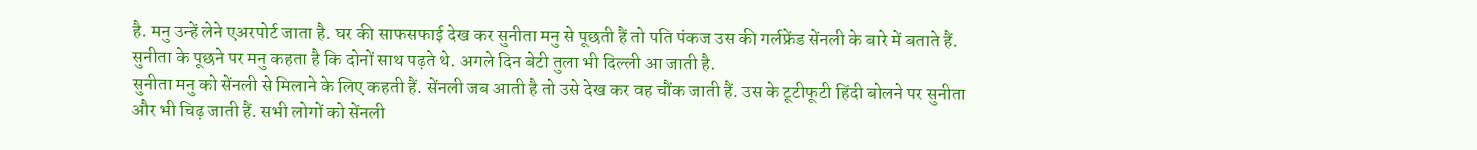है. मनु उन्हें लेने एअरपोर्ट जाता है. घर की साफसफाई देख कर सुनीता मनु से पूछती हैं तो पति पंकज उस की गर्लफ्रेंड सेंनली के बारे में बताते हैं. सुनीता के पूछने पर मनु कहता है कि दोनों साथ पढ़ते थे. अगले दिन बेटी तुला भी दिल्ली आ जाती है.
सुनीता मनु को सेंनली से मिलाने के लिए कहती हैं. सेंनली जब आती है तो उसे देख कर वह चौंक जाती हैं. उस के टूटीफूटी हिंदी बोलने पर सुनीता और भी चिढ़ जाती हैं. सभी लोगों को सेंनली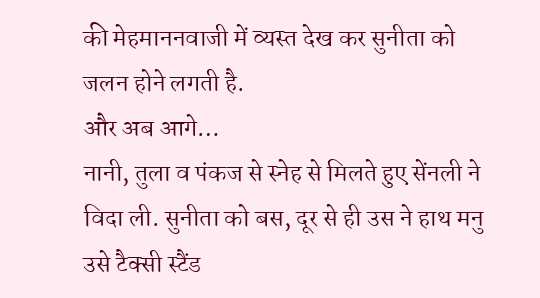की मेहमाननवाजी में व्यस्त देख कर सुनीता को जलन होने लगती है.
और अब आगे…
नानी, तुला व पंकज से स्नेह से मिलते हुए सेंनली ने विदा ली. सुनीता को बस, दूर से ही उस ने हाथ मनु उसे टैक्सी स्टैंड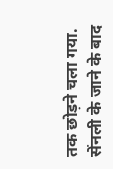तक छोड़ने चला गया.
सेंनली के जाने के बाद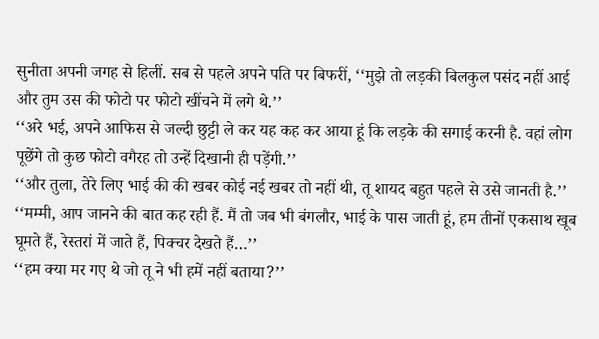सुनीता अपनी जगह से हिलीं. सब से पहले अपने पति पर बिफरीं, ‘‘मुझे तो लड़की बिलकुल पसंद नहीं आई और तुम उस की फोटो पर फोटो खींचने में लगे थे.’’
‘‘अरे भई, अपने आफिस से जल्दी छुट्टी ले कर यह कह कर आया हूं कि लड़के की सगाई करनी है. वहां लोग पूछेंगे तो कुछ फोटो वगैरह तो उन्हें दिखानी ही पड़ेंगी.’’
‘‘और तुला, तेरे लिए भाई की की खबर कोई नई खबर तो नहीं थी, तू शायद बहुत पहले से उसे जानती है.’’
‘‘मम्मी, आप जानने की बात कह रही हैं. मैं तो जब भी बंगलौर, भाई के पास जाती हूं, हम तीनों एकसाथ खूब घूमते हैं, रेस्तरां में जाते हैं, पिक्चर देखते हैं…’’
‘‘हम क्या मर गए थे जो तू ने भी हमें नहीं बताया?’’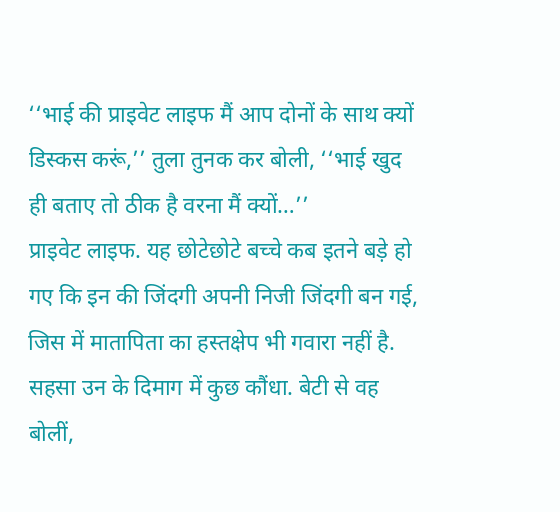‘‘भाई की प्राइवेट लाइफ मैं आप दोनों के साथ क्यों डिस्कस करूं,’’ तुला तुनक कर बोली, ‘‘भाई खुद ही बताए तो ठीक है वरना मैं क्यों…’’
प्राइवेट लाइफ. यह छोटेछोटे बच्चे कब इतने बड़े हो गए कि इन की जिंदगी अपनी निजी जिंदगी बन गई, जिस में मातापिता का हस्तक्षेप भी गवारा नहीं है. सहसा उन के दिमाग में कुछ कौंधा. बेटी से वह बोलीं,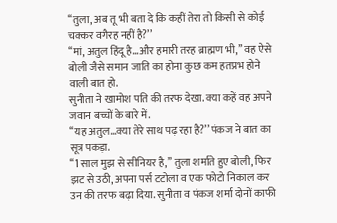‘‘तुला, अब तू भी बता दे कि कहीं तेरा तो किसी से कोई चक्कर वगैरह नहीं है?’’
‘‘मां, अतुल हिंदू है…और हमारी तरह ब्राह्मण भी,’’ वह ऐसे बोली जैसे समान जाति का होना कुछ कम हतप्रभ होने वाली बात हो.
सुनीता ने खामोश पति की तरफ देखा. क्या कहें वह अपने जवान बच्चों के बारे में.
‘‘यह अतुल…क्या तेरे साथ पढ़ रहा है?’’ पंकज ने बात का सूत्र पकड़ा.
‘‘1 साल मुझ से सीनियर है,’’ तुला शर्माते हुए बोली, फिर झट से उठी, अपना पर्स टटोला व एक फोटो निकाल कर उन की तरफ बढ़ा दिया. सुनीता व पंकज शर्मा दोनों काफी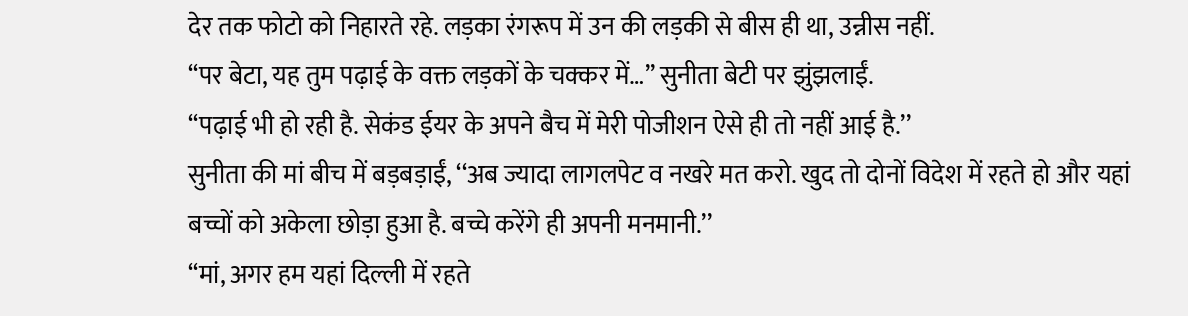देर तक फोटो को निहारते रहे. लड़का रंगरूप में उन की लड़की से बीस ही था, उन्नीस नहीं.
‘‘पर बेटा, यह तुम पढ़ाई के वक्त लड़कों के चक्कर में…’’ सुनीता बेटी पर झुंझलाईं.
‘‘पढ़ाई भी हो रही है. सेकंड ईयर के अपने बैच में मेरी पोजीशन ऐसे ही तो नहीं आई है.’’
सुनीता की मां बीच में बड़बड़ाईं, ‘‘अब ज्यादा लागलपेट व नखरे मत करो. खुद तो दोनों विदेश में रहते हो और यहां बच्चों को अकेला छोड़ा हुआ है. बच्चे करेंगे ही अपनी मनमानी.’’
‘‘मां, अगर हम यहां दिल्ली में रहते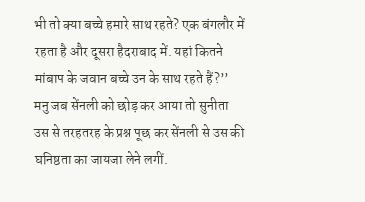भी तो क्या बच्चे हमारे साथ रहते? एक बंगलौर में रहता है और दूसरा हैदराबाद में. यहां कितने मांबाप के जवान बच्चे उन के साथ रहते हैं?’’
मनु जब सेंनली को छोड़ कर आया तो सुनीता उस से तरहतरह के प्रश्न पूछ कर सेंनली से उस की घनिष्ठता का जायजा लेने लगीं.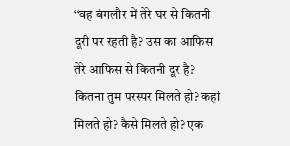‘‘वह बंगलौर में तेरे घर से कितनी दूरी पर रहती है? उस का आफिस तेरे आफिस से कितनी दूर है? कितना तुम परस्पर मिलते हो? कहां मिलते हो? कैसे मिलते हो? एक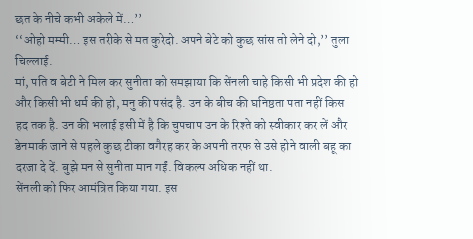छत के नीचे कभी अकेले में…’’
‘‘ओहो मम्मी… इस तरीके से मत कुरेदो. अपने बेटे को कुछ सांस तो लेने दो,’’ तुला चिल्लाई.
मां, पति व बेटी ने मिल कर सुनीता को समझाया कि सेंनली चाहे किसी भी प्रदेश की हो और किसी भी धर्म की हो, मनु की पसंद है. उन के बीच की घनिष्ठता पता नहीं किस हद तक है. उन की भलाई इसी में है कि चुपचाप उन के रिश्ते को स्वीकार कर लें और डेनमार्क जाने से पहले कुछ टीका वगैरह कर के अपनी तरफ से उसे होने वाली बहू का दरजा दे दें. बुझे मन से सुनीता मान गईं. विकल्प अधिक नहीं था.
सेंनली को फिर आमंत्रित किया गया. इस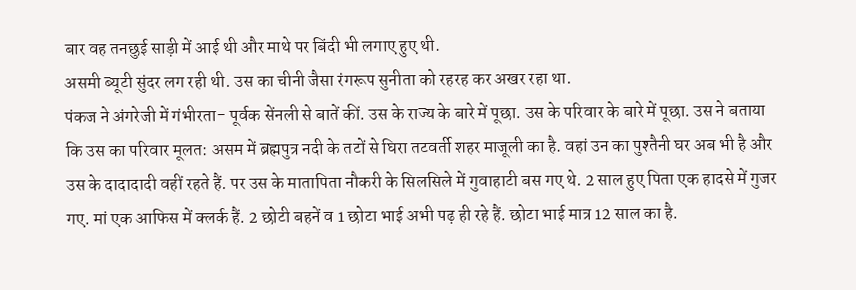बार वह तनछुई साड़ी में आई थी और माथे पर बिंदी भी लगाए हुए थी.
असमी ब्यूटी सुंदर लग रही थी. उस का चीनी जैसा रंगरूप सुनीता को रहरह कर अखर रहा था.
पंकज ने अंगरेजी में गंभीरता- पूर्वक सेंनली से बातें कीं. उस के राज्य के बारे में पूछा. उस के परिवार के बारे में पूछा. उस ने बताया कि उस का परिवार मूलत: असम में ब्रह्मपुत्र नदी के तटों से घिरा तटवर्ती शहर माजूली का है. वहां उन का पुश्तैनी घर अब भी है और उस के दादादादी वहीं रहते हैं. पर उस के मातापिता नौकरी के सिलसिले में गुवाहाटी बस गए थे. 2 साल हुए पिता एक हादसे में गुजर गए. मां एक आफिस में क्लर्क हैं. 2 छोटी बहनें व 1 छोटा भाई अभी पढ़ ही रहे हैं. छोटा भाई मात्र 12 साल का है.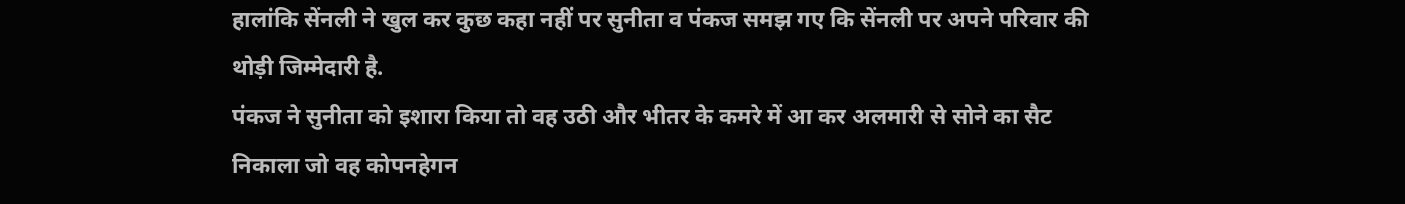हालांकि सेंनली ने खुल कर कुछ कहा नहीं पर सुनीता व पंकज समझ गए कि सेंनली पर अपने परिवार की थोड़ी जिम्मेदारी है.
पंकज ने सुनीता को इशारा किया तो वह उठी और भीतर के कमरे में आ कर अलमारी से सोने का सैट निकाला जो वह कोपनहेगन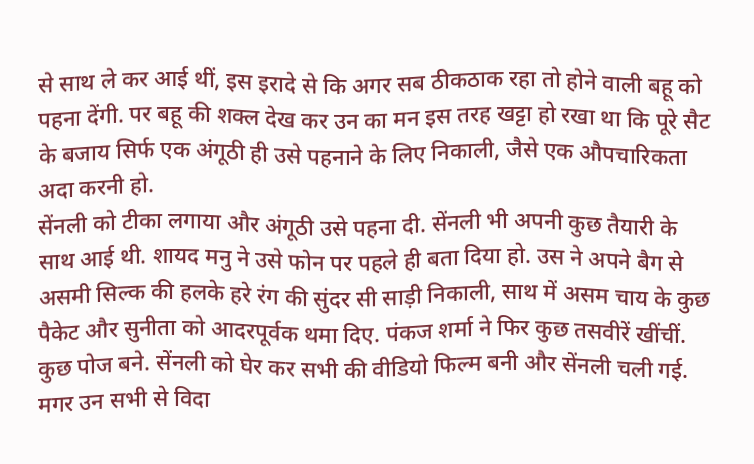से साथ ले कर आई थीं, इस इरादे से कि अगर सब ठीकठाक रहा तो होने वाली बहू को पहना देंगी. पर बहू की शक्ल देख कर उन का मन इस तरह खट्टा हो रखा था कि पूरे सैट के बजाय सिर्फ एक अंगूठी ही उसे पहनाने के लिए निकाली, जैसे एक औपचारिकता अदा करनी हो.
सेंनली को टीका लगाया और अंगूठी उसे पहना दी. सेंनली भी अपनी कुछ तैयारी के साथ आई थी. शायद मनु ने उसे फोन पर पहले ही बता दिया हो. उस ने अपने बैग से असमी सिल्क की हलके हरे रंग की सुंदर सी साड़ी निकाली, साथ में असम चाय के कुछ पैकेट और सुनीता को आदरपूर्वक थमा दिए. पंकज शर्मा ने फिर कुछ तसवीरें खींचीं. कुछ पोज बने. सेंनली को घेर कर सभी की वीडियो फिल्म बनी और सेंनली चली गई.
मगर उन सभी से विदा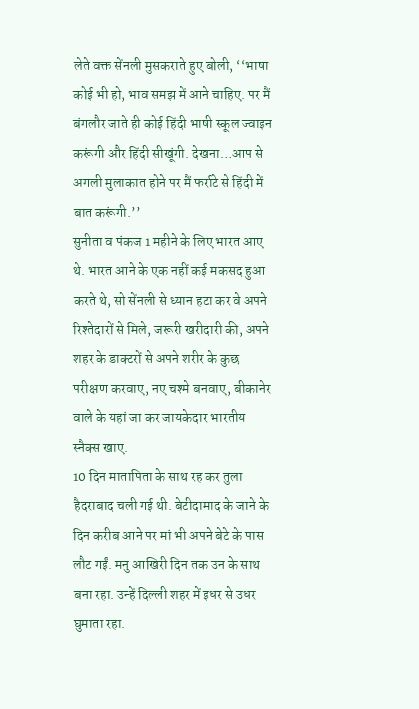लेते वक्त सेंनली मुसकराते हुए बोली, ‘‘भाषा कोई भी हो, भाव समझ में आने चाहिए. पर मैं बंगलौर जाते ही कोई हिंदी भाषी स्कूल ज्वाइन करूंगी और हिंदी सीखूंगी. देखना…आप से अगली मुलाकात होने पर मैं फर्राटे से हिंदी में बात करूंगी.’’
सुनीता व पंकज 1 महीने के लिए भारत आए थे. भारत आने के एक नहीं कई मकसद हुआ करते थे, सो सेंनली से ध्यान हटा कर वे अपने रिश्तेदारों से मिले, जरूरी खरीदारी की, अपने शहर के डाक्टरों से अपने शरीर के कुछ परीक्षण करवाए, नए चश्मे बनवाए, बीकानेर वाले के यहां जा कर जायकेदार भारतीय स्नैक्स खाए.
10 दिन मातापिता के साथ रह कर तुला हैदराबाद चली गई थी. बेटीदामाद के जाने के दिन करीब आने पर मां भी अपने बेटे के पास लौट गईं. मनु आखिरी दिन तक उन के साथ बना रहा. उन्हें दिल्ली शहर में इधर से उधर घुमाता रहा.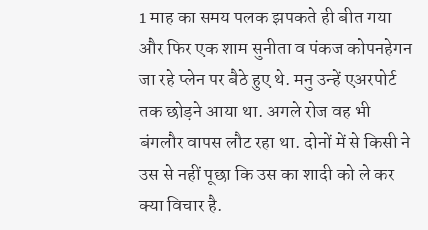1 माह का समय पलक झपकते ही बीत गया और फिर एक शाम सुनीता व पंकज कोपनहेगन जा रहे प्लेन पर बैठे हुए थे. मनु उन्हें एअरपोर्ट तक छोड़ने आया था. अगले रोज वह भी बंगलौर वापस लौट रहा था. दोनों में से किसी ने उस से नहीं पूछा कि उस का शादी को ले कर क्या विचार है.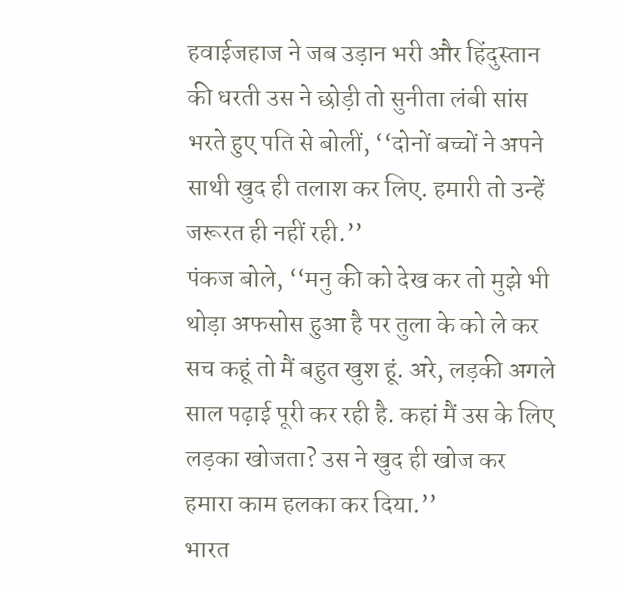हवाईजहाज ने जब उड़ान भरी और हिंदुस्तान की धरती उस ने छोड़ी तो सुनीता लंबी सांस भरते हुए पति से बोलीं, ‘‘दोनों बच्चों ने अपने साथी खुद ही तलाश कर लिए. हमारी तो उन्हें जरूरत ही नहीं रही.’’
पंकज बोले, ‘‘मनु की को देख कर तो मुझे भी थोड़ा अफसोस हुआ है पर तुला के को ले कर सच कहूं तो मैं बहुत खुश हूं. अरे, लड़की अगले साल पढ़ाई पूरी कर रही है. कहां मैं उस के लिए लड़का खोजता? उस ने खुद ही खोज कर हमारा काम हलका कर दिया.’’
भारत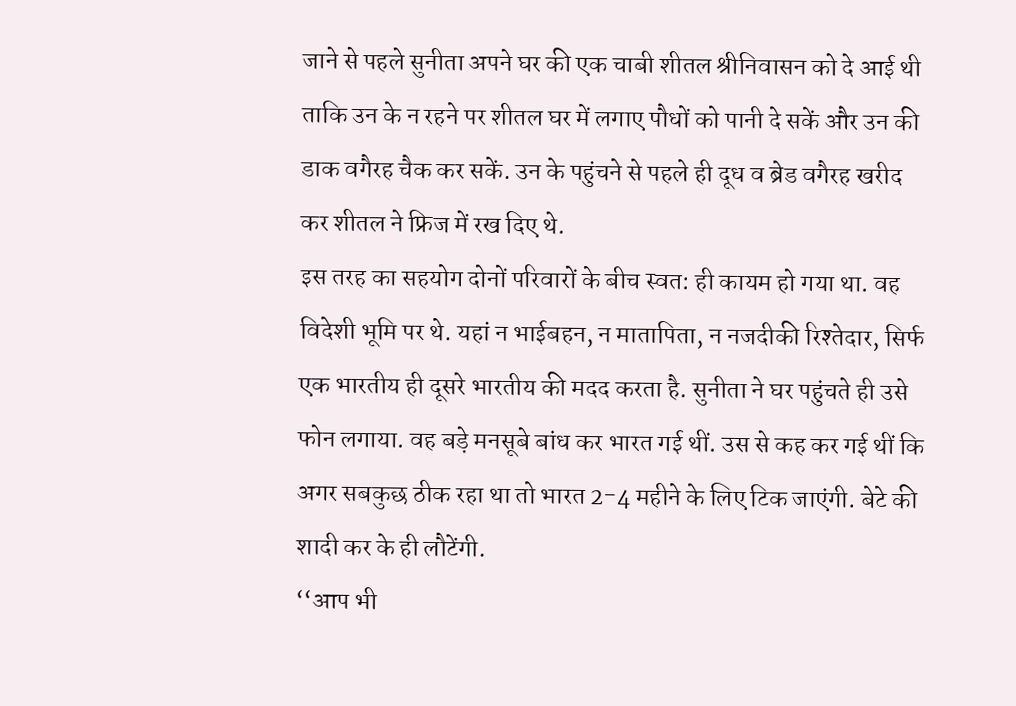जाने से पहले सुनीता अपने घर की एक चाबी शीतल श्रीनिवासन को दे आई थी ताकि उन के न रहने पर शीतल घर में लगाए पौधों को पानी दे सकें और उन की डाक वगैरह चैक कर सकें. उन के पहुंचने से पहले ही दूध व ब्रेड वगैरह खरीद कर शीतल ने फ्रिज में रख दिए थे.
इस तरह का सहयोग दोनों परिवारों के बीच स्वत: ही कायम हो गया था. वह विदेशी भूमि पर थे. यहां न भाईबहन, न मातापिता, न नजदीकी रिश्तेदार, सिर्फ एक भारतीय ही दूसरे भारतीय की मदद करता है. सुनीता ने घर पहुंचते ही उसे फोन लगाया. वह बड़े मनसूबे बांध कर भारत गई थीं. उस से कह कर गई थीं कि अगर सबकुछ ठीक रहा था तो भारत 2-4 महीने के लिए टिक जाएंगी. बेटे की शादी कर के ही लौटेंगी.
‘‘आप भी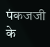पंकजजी के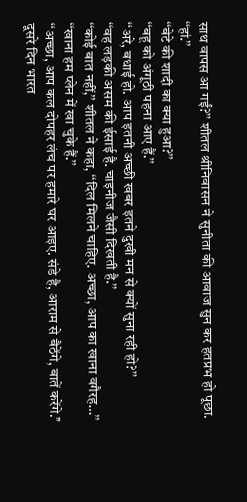साथ वापस आ गईं?’’ शीतल श्रीनिवासन ने सुनीता की आवाज सुन कर हतप्रभ हो पूछा.
‘‘हां.’’
‘‘बेटे की शादी का क्या हुआ?’’
‘‘बहू को अंगूठी पहना आए हैं.’’
‘‘अरे, बधाई हो. आप इतनी अच्छी खबर इतने दुखी मन से क्यों सुना रही हो?’’
‘‘वह लड़की असम की ईसाई है. चाइनीज जैसी दिखती है.’’
‘‘कोई बात नहीं,’’ शीतल ने कहा, ‘‘दिल मिलने चाहिए. अच्छा, आप का खाना वगैरह…’’
‘‘खाना हम प्लेन में खा चुके हैं.’’
‘‘अच्छा, आप कल दोपहर लंच पर हमारे घर आइए. संडे है, आराम से बैठेंगे, बातें करेंगे.’’
दूसरे दिन भारत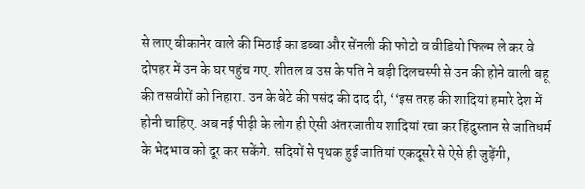से लाए बीकानेर वाले की मिठाई का डब्बा और सेंनली की फोटो व वीडियो फिल्म ले कर वे दोपहर में उन के घर पहुंच गए. शीतल व उस के पति ने बड़ी दिलचस्पी से उन की होने वाली बहू की तसवीरों को निहारा. उन के बेटे की पसंद की दाद दी, ‘‘इस तरह की शादियां हमारे देश में होनी चाहिए. अब नई पीढ़ी के लोग ही ऐसी अंतरजातीय शादियां रचा कर हिंदुस्तान से जातिधर्म के भेदभाव को दूर कर सकेंगे. सदियों से पृथक हुई जातियां एकदूसरे से ऐसे ही जुड़ेंगी,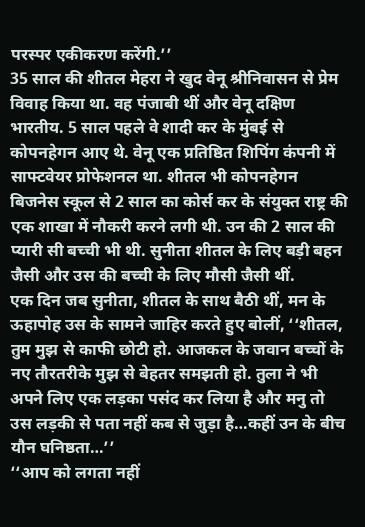परस्पर एकीकरण करेंगी.’’
35 साल की शीतल मेहरा ने खुद वेनू श्रीनिवासन से प्रेम विवाह किया था. वह पंजाबी थीं और वेनू दक्षिण भारतीय. 5 साल पहले वे शादी कर के मुंबई से कोपनहेगन आए थे. वेनू एक प्रतिष्ठित शिपिंग कंपनी में साफ्टवेयर प्रोफेशनल था. शीतल भी कोपनहेगन बिजनेस स्कूल से 2 साल का कोर्स कर के संयुक्त राष्ट्र की एक शाखा में नौकरी करने लगी थी. उन की 2 साल की प्यारी सी बच्ची भी थी. सुनीता शीतल के लिए बड़ी बहन जैसी और उस की बच्ची के लिए मौसी जैसी थीं.
एक दिन जब सुनीता, शीतल के साथ बैठी थीं, मन के ऊहापोह उस के सामने जाहिर करते हुए बोलीं, ‘‘शीतल, तुम मुझ से काफी छोटी हो. आजकल के जवान बच्चों के नए तौरतरीके मुझ से बेहतर समझती हो. तुला ने भी अपने लिए एक लड़का पसंद कर लिया है और मनु तो उस लड़की से पता नहीं कब से जुड़ा है…कहीं उन के बीच यौन घनिष्ठता…’’
‘‘आप को लगता नहीं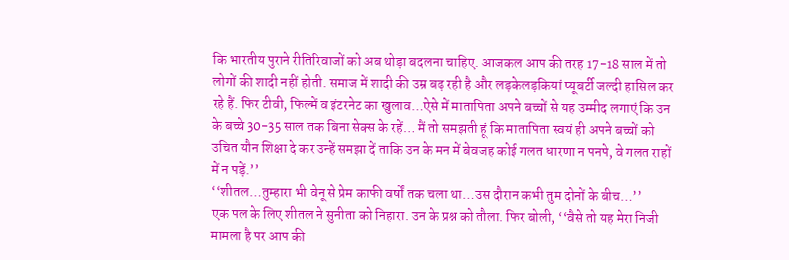कि भारतीय पुराने रीतिरिवाजों को अब थोड़ा बदलना चाहिए. आजकल आप की तरह 17-18 साल में तो लोगों की शादी नहीं होती. समाज में शादी की उम्र बढ़ रही है और लड़केलड़कियां प्यूबर्टी जल्दी हासिल कर रहे हैं. फिर टीवी, फिल्में व इंटरनेट का खुलाव…ऐसे में मातापिता अपने बच्चों से यह उम्मीद लगाएं कि उन के बच्चे 30-35 साल तक बिना सेक्स के रहें… मैं तो समझती हूं कि मातापिता स्वयं ही अपने बच्चों को उचित यौन शिक्षा दे कर उन्हें समझा दें ताकि उन के मन में बेवजह कोई गलत धारणा न पनपे, वे गलत राहों में न पड़ें.’’
‘‘शीतल…तुम्हारा भी वेनू से प्रेम काफी वर्षों तक चला था…उस दौरान कभी तुम दोनों के बीच…’’
एक पल के लिए शीतल ने सुनीता को निहारा. उन के प्रश्न को तौला. फिर बोली, ‘‘वैसे तो यह मेरा निजी मामला है पर आप की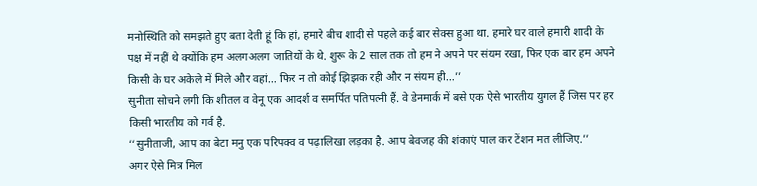मनोस्थिति को समझते हुए बता देती हूं कि हां, हमारे बीच शादी से पहले कई बार सेक्स हुआ था. हमारे घर वाले हमारी शादी के पक्ष में नहीं थे क्योंकि हम अलगअलग जातियों के थे. शुरू के 2 साल तक तो हम ने अपने पर संयम रखा, फिर एक बार हम अपने किसी के घर अकेले में मिले और वहां… फिर न तो कोई झिझक रही और न संयम ही…’’
सुनीता सोचने लगी कि शीतल व वेनू एक आदर्श व समर्पित पतिपत्नी हैं. वे डेनमार्क में बसे एक ऐसे भारतीय युगल हैं जिस पर हर किसी भारतीय को गर्व है.
‘‘सुनीताजी, आप का बेटा मनु एक परिपक्व व पढ़ालिखा लड़का है. आप बेवजह की शंकाएं पाल कर टेंशन मत लीजिए.’’
अगर ऐसे मित्र मिल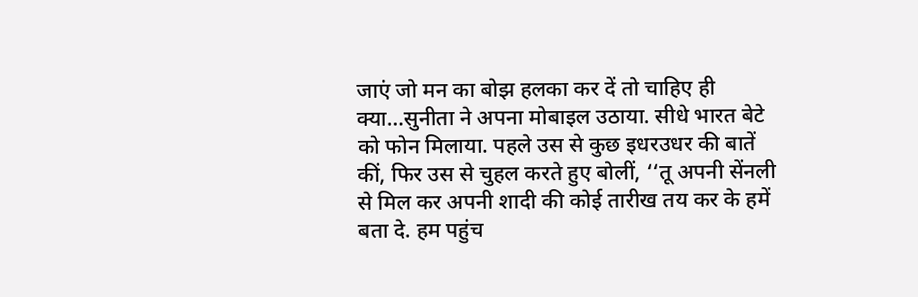जाएं जो मन का बोझ हलका कर दें तो चाहिए ही क्या…सुनीता ने अपना मोबाइल उठाया. सीधे भारत बेटे को फोन मिलाया. पहले उस से कुछ इधरउधर की बातें कीं, फिर उस से चुहल करते हुए बोलीं, ‘‘तू अपनी सेंनली से मिल कर अपनी शादी की कोई तारीख तय कर के हमें बता दे. हम पहुंच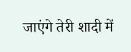जाएंगे तेरी शादी में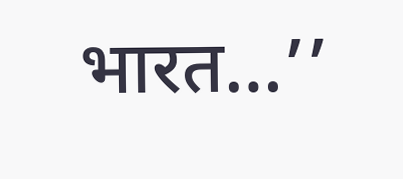भारत…’’